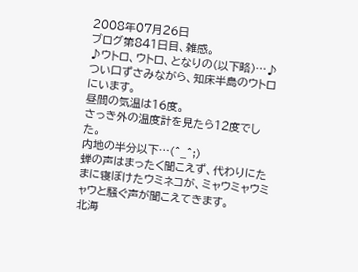2008年07月26日
ブログ第841日目、雑感。
♪ウトロ、ウトロ、となりの(以下略)…♪つい口ずさみながら、知床半島のウトロにいます。
昼間の気温は16度。
さっき外の温度計を見たら12度でした。
内地の半分以下…(^_^;)
蝉の声はまったく聞こえず、代わりにたまに寝ぼけたウミネコが、ミャウミャウミャウと騒ぐ声が聞こえてきます。
北海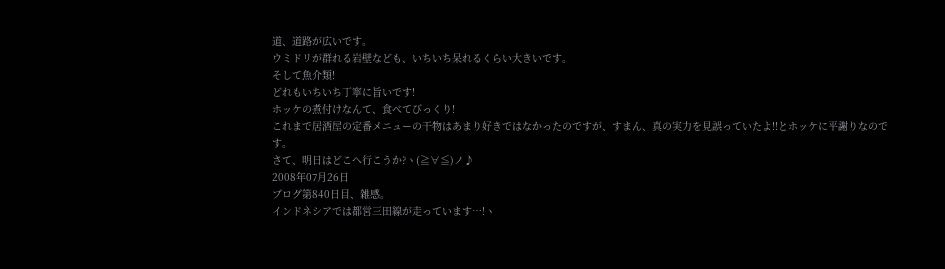道、道路が広いです。
ウミドリが群れる岩壁なども、いちいち呆れるくらい大きいです。
そして魚介類!
どれもいちいち丁寧に旨いです!
ホッケの煮付けなんて、食べてびっくり!
これまで居酒屋の定番メニューの干物はあまり好きではなかったのですが、すまん、真の実力を見誤っていたよ!!とホッケに平謝りなのです。
さて、明日はどこへ行こうか?ヽ(≧∀≦)ノ♪
2008年07月26日
ブログ第840日目、雑感。
インドネシアでは都営三田線が走っています…!ヽ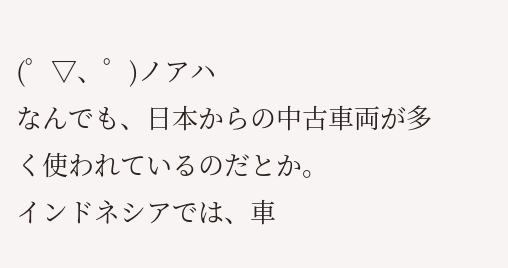(゜▽、゜)ノアハ
なんでも、日本からの中古車両が多く使われているのだとか。
インドネシアでは、車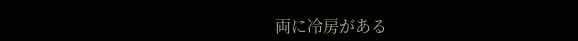両に冷房がある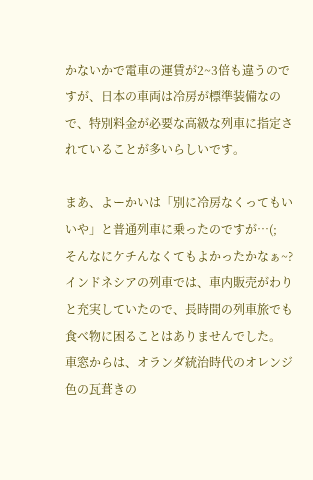かないかで電車の運賃が2~3倍も違うのですが、日本の車両は冷房が標準装備なので、特別料金が必要な高級な列車に指定されていることが多いらしいです。

まあ、よーかいは「別に冷房なくってもいいや」と普通列車に乗ったのですが…(;
そんなにケチんなくてもよかったかなぁ~?
インドネシアの列車では、車内販売がわりと充実していたので、長時間の列車旅でも食べ物に困ることはありませんでした。
車窓からは、オランダ統治時代のオレンジ色の瓦葺きの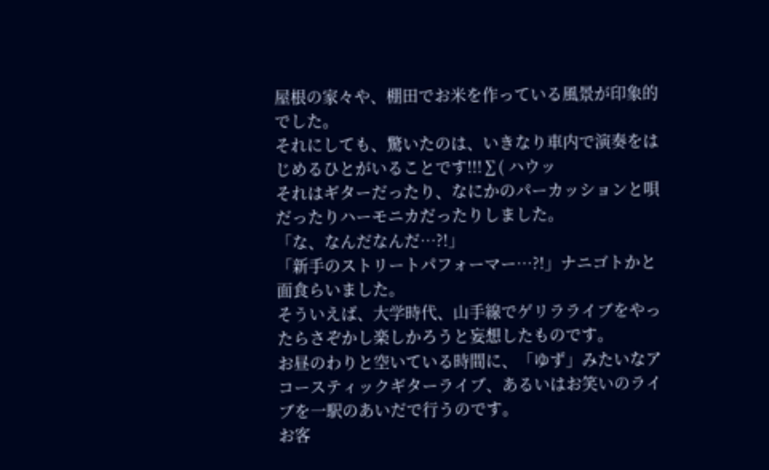屋根の家々や、棚田でお米を作っている風景が印象的でした。
それにしても、驚いたのは、いきなり車内で演奏をはじめるひとがいることです!!!∑( ハウッ
それはギターだったり、なにかのパーカッションと唄だったりハーモニカだったりしました。
「な、なんだなんだ…?!」
「新手のストリートパフォーマー…?!」ナニゴトかと面食らいました。
そういえば、大学時代、山手線でゲリラライブをやったらさぞかし楽しかろうと妄想したものです。
お昼のわりと空いている時間に、「ゆず」みたいなアコースティックギターライブ、あるいはお笑いのライブを一駅のあいだで行うのです。
お客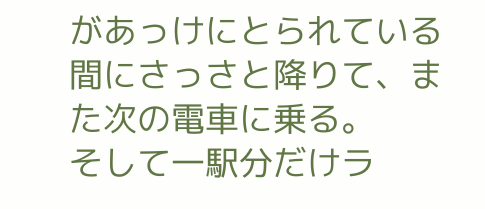があっけにとられている間にさっさと降りて、また次の電車に乗る。
そして一駅分だけラ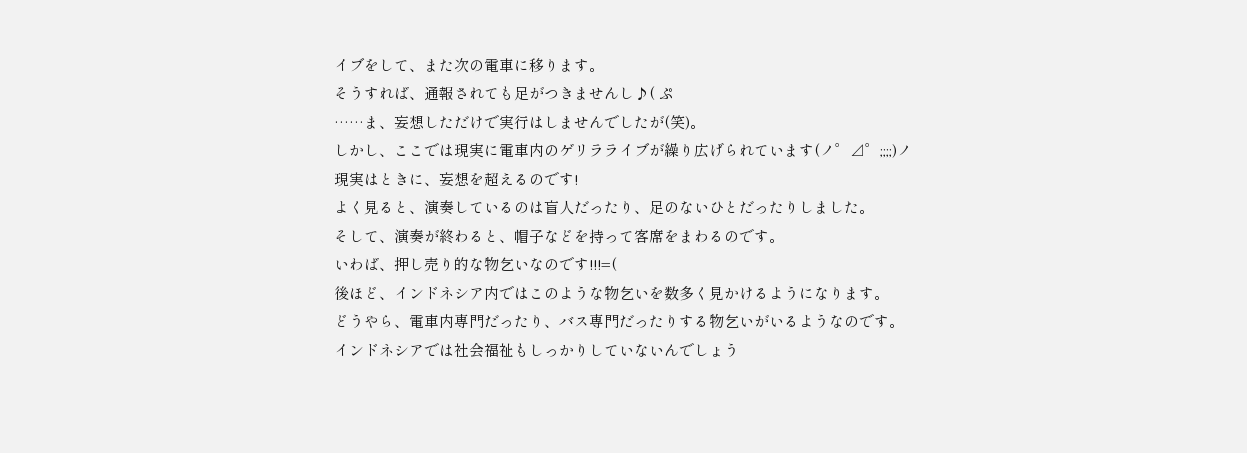イブをして、また次の電車に移ります。
そうすれば、通報されても足がつきませんし♪( ぷ
……ま、妄想しただけで実行はしませんでしたが(笑)。
しかし、ここでは現実に電車内のゲリラライブが繰り広げられています(ノ゜⊿゜;;;;)ノ
現実はときに、妄想を超えるのです!
よく見ると、演奏しているのは盲人だったり、足のないひとだったりしました。
そして、演奏が終わると、帽子などを持って客席をまわるのです。
いわば、押し売り的な物乞いなのです!!!=(
後ほど、インドネシア内ではこのような物乞いを数多く見かけるようになります。
どうやら、電車内専門だったり、バス専門だったりする物乞いがいるようなのです。
インドネシアでは社会福祉もしっかりしていないんでしょう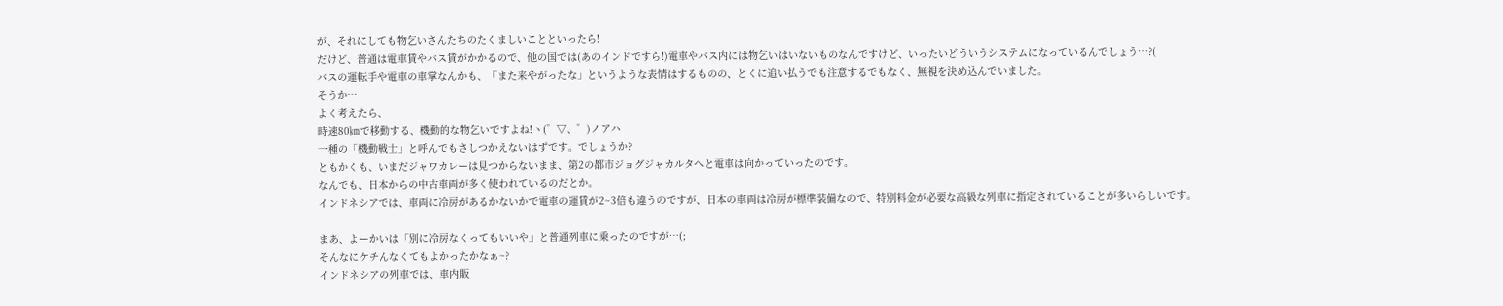が、それにしても物乞いさんたちのたくましいことといったら!
だけど、普通は電車賃やバス賃がかかるので、他の国では(あのインドですら!)電車やバス内には物乞いはいないものなんですけど、いったいどういうシステムになっているんでしょう…?(
バスの運転手や電車の車掌なんかも、「また来やがったな」というような表情はするものの、とくに追い払うでも注意するでもなく、無視を決め込んでいました。
そうか…
よく考えたら、
時速80㎞で移動する、機動的な物乞いですよね!ヽ(゜▽、゜)ノアハ
一種の「機動戦士」と呼んでもさしつかえないはずです。でしょうか?
ともかくも、いまだジャワカレーは見つからないまま、第2の都市ジョグジャカルタへと電車は向かっていったのです。
なんでも、日本からの中古車両が多く使われているのだとか。
インドネシアでは、車両に冷房があるかないかで電車の運賃が2~3倍も違うのですが、日本の車両は冷房が標準装備なので、特別料金が必要な高級な列車に指定されていることが多いらしいです。

まあ、よーかいは「別に冷房なくってもいいや」と普通列車に乗ったのですが…(;
そんなにケチんなくてもよかったかなぁ~?
インドネシアの列車では、車内販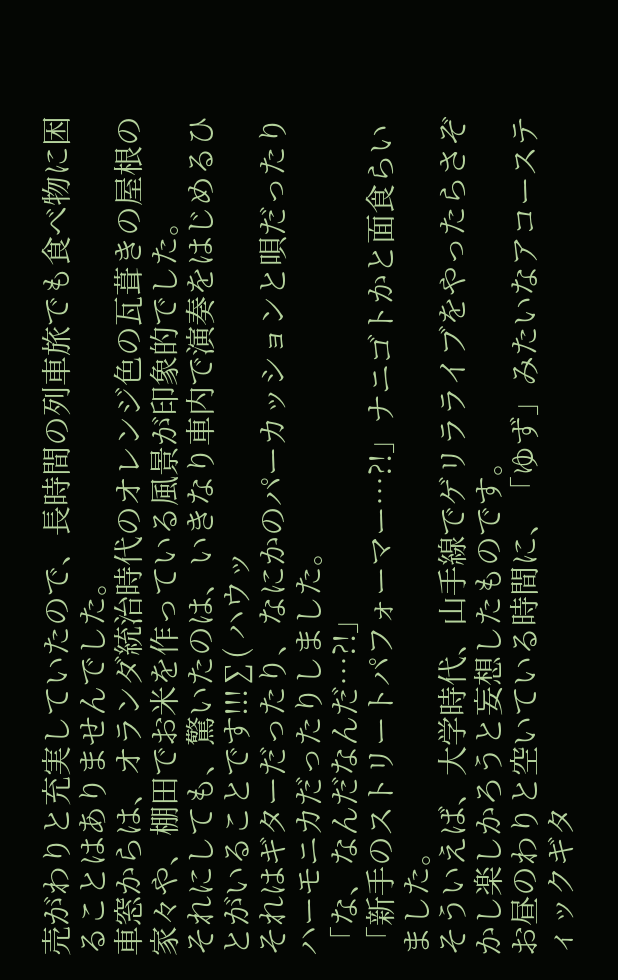売がわりと充実していたので、長時間の列車旅でも食べ物に困ることはありませんでした。
車窓からは、オランダ統治時代のオレンジ色の瓦葺きの屋根の家々や、棚田でお米を作っている風景が印象的でした。
それにしても、驚いたのは、いきなり車内で演奏をはじめるひとがいることです!!!∑( ハウッ
それはギターだったり、なにかのパーカッションと唄だったりハーモニカだったりしました。
「な、なんだなんだ…?!」
「新手のストリートパフォーマー…?!」ナニゴトかと面食らいました。
そういえば、大学時代、山手線でゲリラライブをやったらさぞかし楽しかろうと妄想したものです。
お昼のわりと空いている時間に、「ゆず」みたいなアコースティックギタ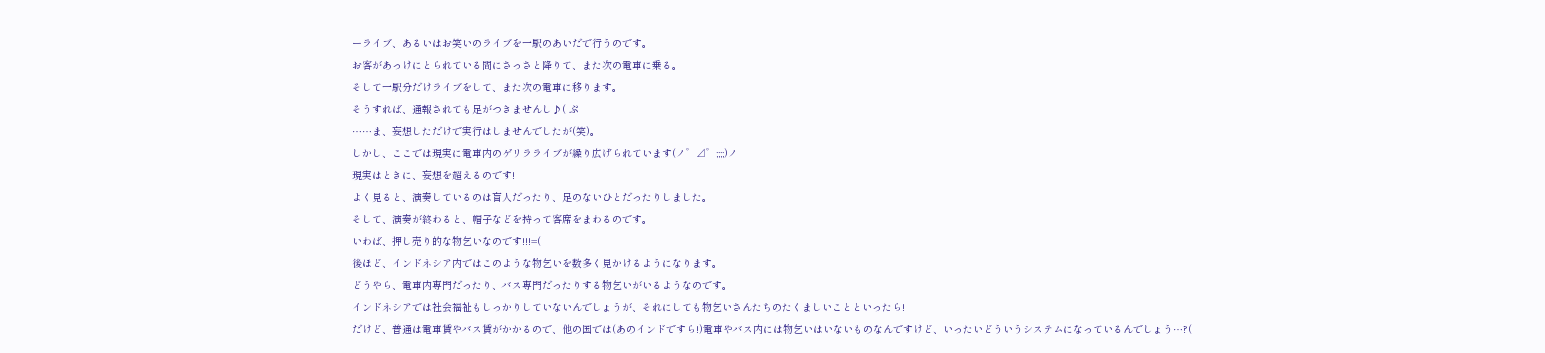ーライブ、あるいはお笑いのライブを一駅のあいだで行うのです。
お客があっけにとられている間にさっさと降りて、また次の電車に乗る。
そして一駅分だけライブをして、また次の電車に移ります。
そうすれば、通報されても足がつきませんし♪( ぷ
……ま、妄想しただけで実行はしませんでしたが(笑)。
しかし、ここでは現実に電車内のゲリラライブが繰り広げられています(ノ゜⊿゜;;;;)ノ
現実はときに、妄想を超えるのです!
よく見ると、演奏しているのは盲人だったり、足のないひとだったりしました。
そして、演奏が終わると、帽子などを持って客席をまわるのです。
いわば、押し売り的な物乞いなのです!!!=(
後ほど、インドネシア内ではこのような物乞いを数多く見かけるようになります。
どうやら、電車内専門だったり、バス専門だったりする物乞いがいるようなのです。
インドネシアでは社会福祉もしっかりしていないんでしょうが、それにしても物乞いさんたちのたくましいことといったら!
だけど、普通は電車賃やバス賃がかかるので、他の国では(あのインドですら!)電車やバス内には物乞いはいないものなんですけど、いったいどういうシステムになっているんでしょう…?(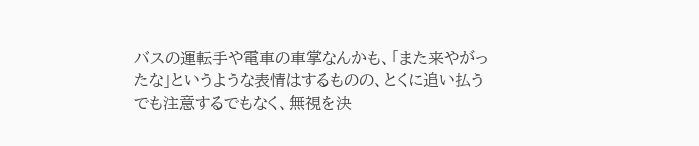バスの運転手や電車の車掌なんかも、「また来やがったな」というような表情はするものの、とくに追い払うでも注意するでもなく、無視を決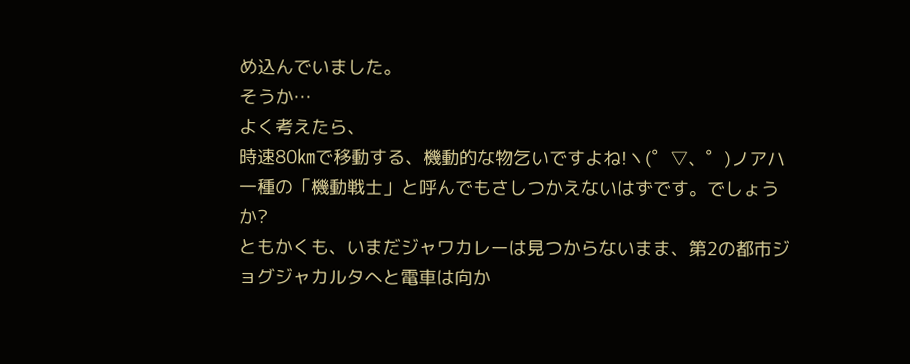め込んでいました。
そうか…
よく考えたら、
時速80㎞で移動する、機動的な物乞いですよね!ヽ(゜▽、゜)ノアハ
一種の「機動戦士」と呼んでもさしつかえないはずです。でしょうか?
ともかくも、いまだジャワカレーは見つからないまま、第2の都市ジョグジャカルタへと電車は向か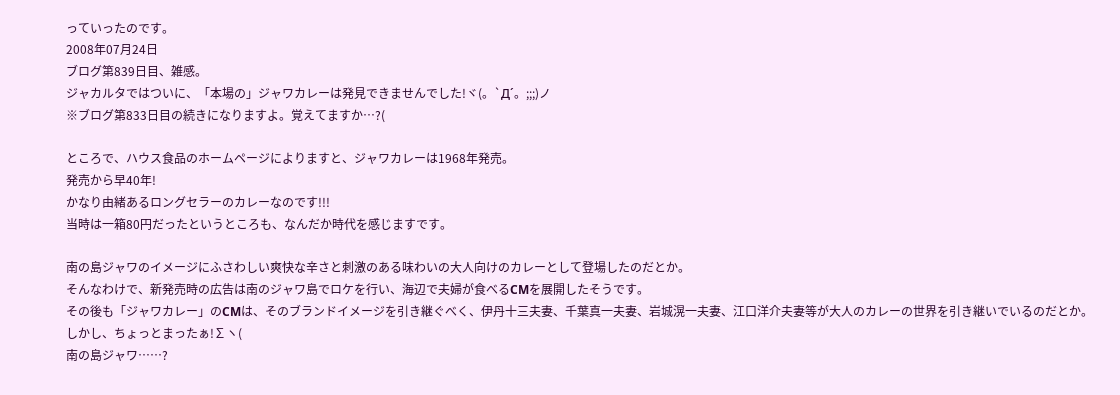っていったのです。
2008年07月24日
ブログ第839日目、雑感。
ジャカルタではついに、「本場の」ジャワカレーは発見できませんでした!ヾ(。`Д´。;;;)ノ
※ブログ第833日目の続きになりますよ。覚えてますか…?(

ところで、ハウス食品のホームページによりますと、ジャワカレーは1968年発売。
発売から早40年!
かなり由緒あるロングセラーのカレーなのです!!!
当時は一箱80円だったというところも、なんだか時代を感じますです。

南の島ジャワのイメージにふさわしい爽快な辛さと刺激のある味わいの大人向けのカレーとして登場したのだとか。
そんなわけで、新発売時の広告は南のジャワ島でロケを行い、海辺で夫婦が食べるCMを展開したそうです。
その後も「ジャワカレー」のCMは、そのブランドイメージを引き継ぐべく、伊丹十三夫妻、千葉真一夫妻、岩城滉一夫妻、江口洋介夫妻等が大人のカレーの世界を引き継いでいるのだとか。
しかし、ちょっとまったぁ!∑ヽ(
南の島ジャワ……?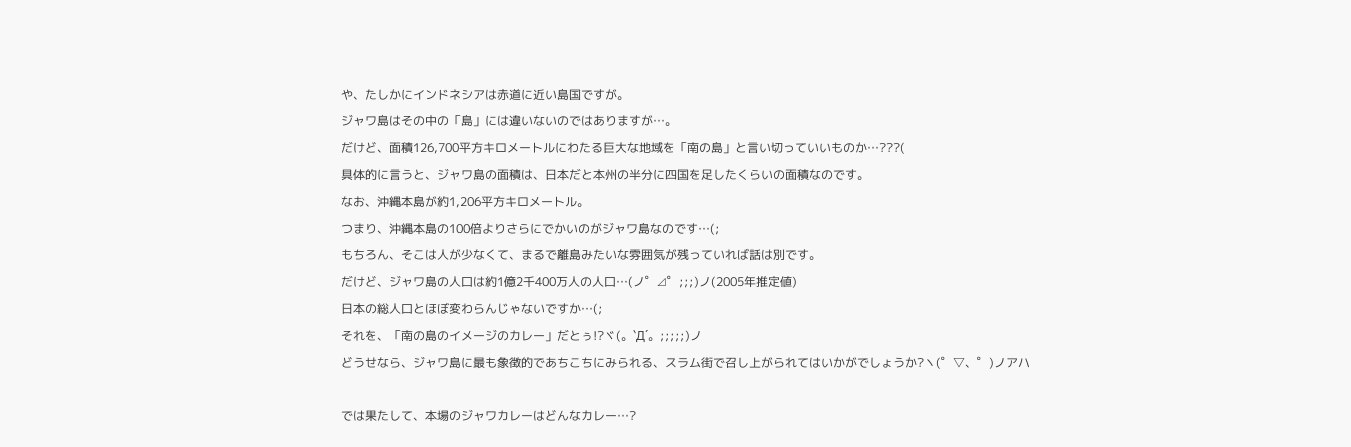や、たしかにインドネシアは赤道に近い島国ですが。
ジャワ島はその中の「島」には違いないのではありますが…。
だけど、面積126,700平方キロメートルにわたる巨大な地域を「南の島」と言い切っていいものか…???(
具体的に言うと、ジャワ島の面積は、日本だと本州の半分に四国を足したくらいの面積なのです。
なお、沖縄本島が約1,206平方キロメートル。
つまり、沖縄本島の100倍よりさらにでかいのがジャワ島なのです…(;
もちろん、そこは人が少なくて、まるで離島みたいな雰囲気が残っていれば話は別です。
だけど、ジャワ島の人口は約1億2千400万人の人口…(ノ゜⊿゜;;;)ノ(2005年推定値)
日本の総人口とほぼ変わらんじゃないですか…(;
それを、「南の島のイメージのカレー」だとぅ!?ヾ(。`Д´。;;;;;)ノ
どうせなら、ジャワ島に最も象徴的であちこちにみられる、スラム街で召し上がられてはいかがでしょうか?ヽ(゜▽、゜)ノアハ

では果たして、本場のジャワカレーはどんなカレー…?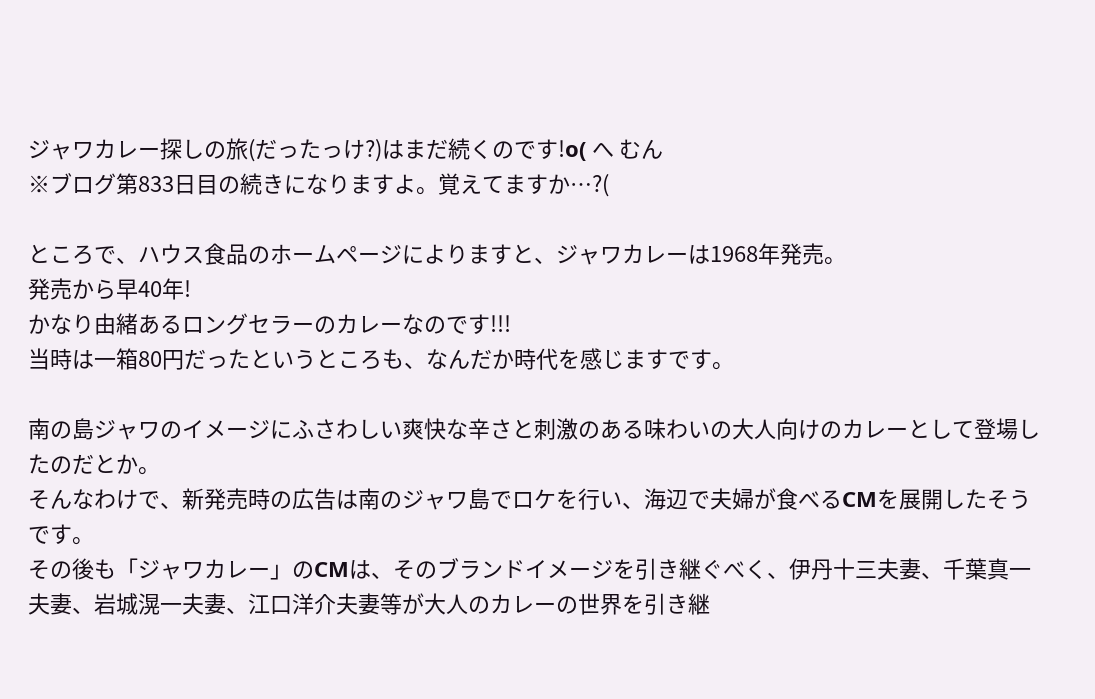ジャワカレー探しの旅(だったっけ?)はまだ続くのです!o( へ むん
※ブログ第833日目の続きになりますよ。覚えてますか…?(

ところで、ハウス食品のホームページによりますと、ジャワカレーは1968年発売。
発売から早40年!
かなり由緒あるロングセラーのカレーなのです!!!
当時は一箱80円だったというところも、なんだか時代を感じますです。

南の島ジャワのイメージにふさわしい爽快な辛さと刺激のある味わいの大人向けのカレーとして登場したのだとか。
そんなわけで、新発売時の広告は南のジャワ島でロケを行い、海辺で夫婦が食べるCMを展開したそうです。
その後も「ジャワカレー」のCMは、そのブランドイメージを引き継ぐべく、伊丹十三夫妻、千葉真一夫妻、岩城滉一夫妻、江口洋介夫妻等が大人のカレーの世界を引き継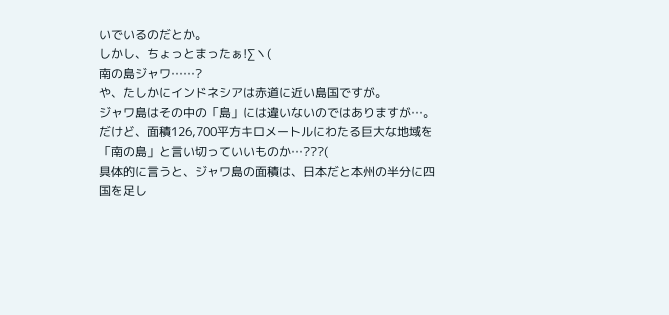いでいるのだとか。
しかし、ちょっとまったぁ!∑ヽ(
南の島ジャワ……?
や、たしかにインドネシアは赤道に近い島国ですが。
ジャワ島はその中の「島」には違いないのではありますが…。
だけど、面積126,700平方キロメートルにわたる巨大な地域を「南の島」と言い切っていいものか…???(
具体的に言うと、ジャワ島の面積は、日本だと本州の半分に四国を足し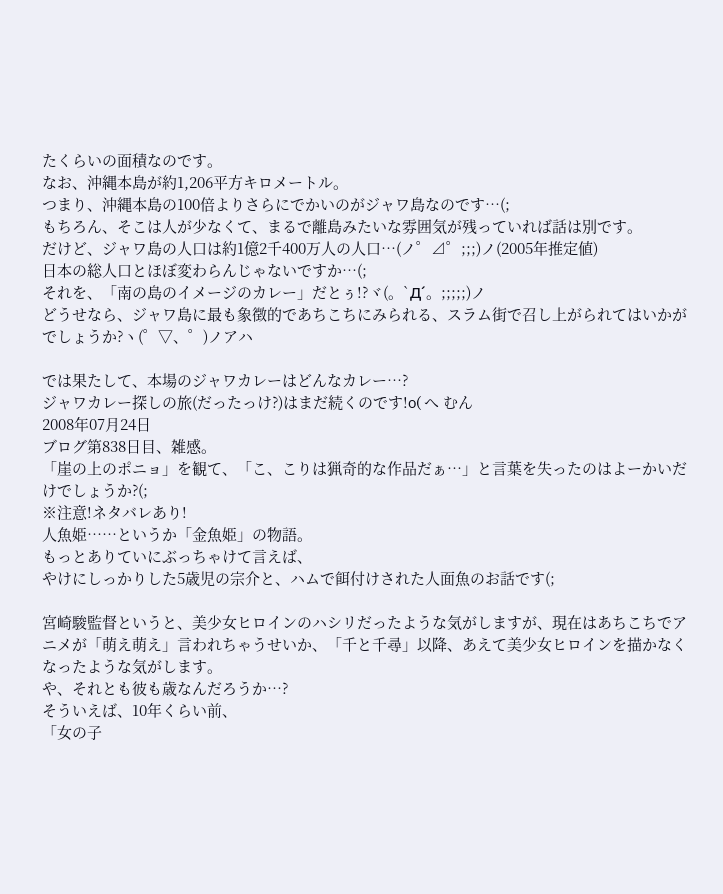たくらいの面積なのです。
なお、沖縄本島が約1,206平方キロメートル。
つまり、沖縄本島の100倍よりさらにでかいのがジャワ島なのです…(;
もちろん、そこは人が少なくて、まるで離島みたいな雰囲気が残っていれば話は別です。
だけど、ジャワ島の人口は約1億2千400万人の人口…(ノ゜⊿゜;;;)ノ(2005年推定値)
日本の総人口とほぼ変わらんじゃないですか…(;
それを、「南の島のイメージのカレー」だとぅ!?ヾ(。`Д´。;;;;;)ノ
どうせなら、ジャワ島に最も象徴的であちこちにみられる、スラム街で召し上がられてはいかがでしょうか?ヽ(゜▽、゜)ノアハ

では果たして、本場のジャワカレーはどんなカレー…?
ジャワカレー探しの旅(だったっけ?)はまだ続くのです!o( へ むん
2008年07月24日
ブログ第838日目、雑感。
「崖の上のポニョ」を観て、「こ、こりは猟奇的な作品だぁ…」と言葉を失ったのはよーかいだけでしょうか?(;
※注意!ネタバレあり!
人魚姫……というか「金魚姫」の物語。
もっとありていにぶっちゃけて言えば、
やけにしっかりした5歳児の宗介と、ハムで餌付けされた人面魚のお話です(;

宮崎駿監督というと、美少女ヒロインのハシリだったような気がしますが、現在はあちこちでアニメが「萌え萌え」言われちゃうせいか、「千と千尋」以降、あえて美少女ヒロインを描かなくなったような気がします。
や、それとも彼も歳なんだろうか…?
そういえば、10年くらい前、
「女の子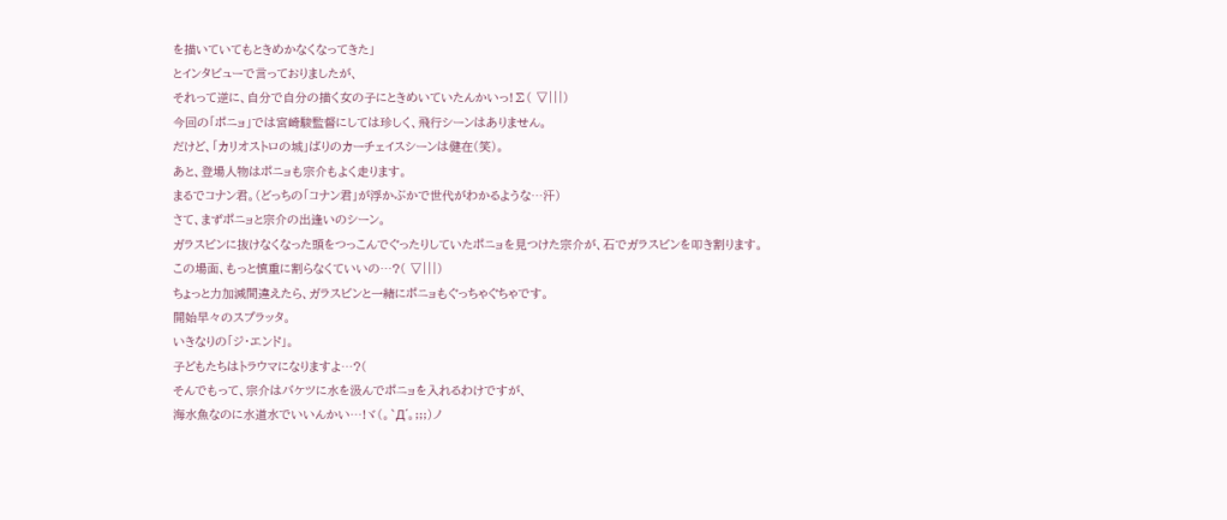を描いていてもときめかなくなってきた」
とインタビューで言っておりましたが、
それって逆に、自分で自分の描く女の子にときめいていたんかいっ!∑( ▽|||)
今回の「ポニョ」では宮崎駿監督にしては珍しく、飛行シーンはありません。
だけど、「カリオストロの城」ばりのカーチェイスシーンは健在(笑)。
あと、登場人物はポニョも宗介もよく走ります。
まるでコナン君。(どっちの「コナン君」が浮かぶかで世代がわかるような…汗)
さて、まずポニョと宗介の出逢いのシーン。
ガラスビンに抜けなくなった頭をつっこんでぐったりしていたポニョを見つけた宗介が、石でガラスビンを叩き割ります。
この場面、もっと慎重に割らなくていいの…?( ▽|||)
ちょっと力加減間違えたら、ガラスビンと一緒にポニョもぐっちゃぐちゃです。
開始早々のスプラッタ。
いきなりの「ジ・エンド」。
子どもたちはトラウマになりますよ…?(
そんでもって、宗介はバケツに水を汲んでポニョを入れるわけですが、
海水魚なのに水道水でいいんかい…!ヾ(。`Д´。;;;)ノ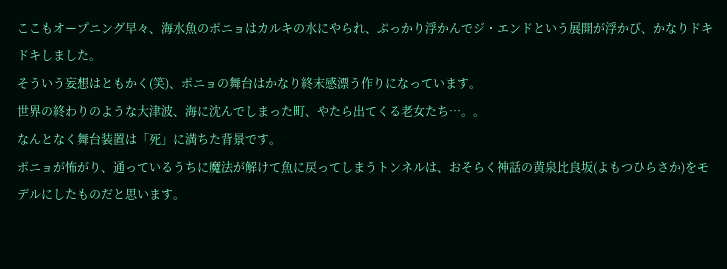ここもオープニング早々、海水魚のポニョはカルキの水にやられ、ぷっかり浮かんでジ・エンドという展開が浮かび、かなりドキドキしました。
そういう妄想はともかく(笑)、ポニョの舞台はかなり終末感漂う作りになっています。
世界の終わりのような大津波、海に沈んでしまった町、やたら出てくる老女たち…。。
なんとなく舞台装置は「死」に満ちた背景です。
ポニョが怖がり、通っているうちに魔法が解けて魚に戻ってしまうトンネルは、おそらく神話の黄泉比良坂(よもつひらさか)をモデルにしたものだと思います。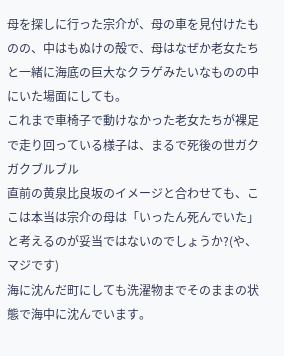母を探しに行った宗介が、母の車を見付けたものの、中はもぬけの殻で、母はなぜか老女たちと一緒に海底の巨大なクラゲみたいなものの中にいた場面にしても。
これまで車椅子で動けなかった老女たちが裸足で走り回っている様子は、まるで死後の世ガクガクブルブル
直前の黄泉比良坂のイメージと合わせても、ここは本当は宗介の母は「いったん死んでいた」と考えるのが妥当ではないのでしょうか?(や、マジです)
海に沈んだ町にしても洗濯物までそのままの状態で海中に沈んでいます。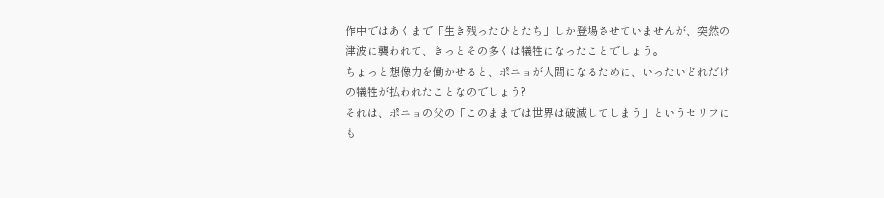作中ではあくまで「生き残ったひとたち」しか登場させていませんが、突然の津波に襲われて、きっとその多くは犠牲になったことでしょう。
ちょっと想像力を働かせると、ポニョが人間になるために、いったいどれだけの犠牲が払われたことなのでしょう?
それは、ポニョの父の「このままでは世界は破滅してしまう」というセリフにも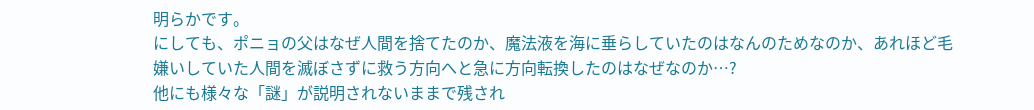明らかです。
にしても、ポニョの父はなぜ人間を捨てたのか、魔法液を海に垂らしていたのはなんのためなのか、あれほど毛嫌いしていた人間を滅ぼさずに救う方向へと急に方向転換したのはなぜなのか…?
他にも様々な「謎」が説明されないままで残され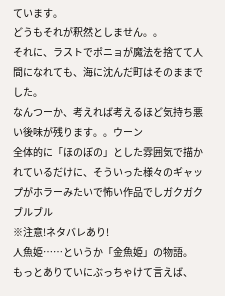ています。
どうもそれが釈然としません。。
それに、ラストでポニョが魔法を捨てて人間になれても、海に沈んだ町はそのままでした。
なんつーか、考えれば考えるほど気持ち悪い後味が残ります。。ウーン
全体的に「ほのぼの」とした雰囲気で描かれているだけに、そういった様々のギャップがホラーみたいで怖い作品でしガクガクブルブル
※注意!ネタバレあり!
人魚姫……というか「金魚姫」の物語。
もっとありていにぶっちゃけて言えば、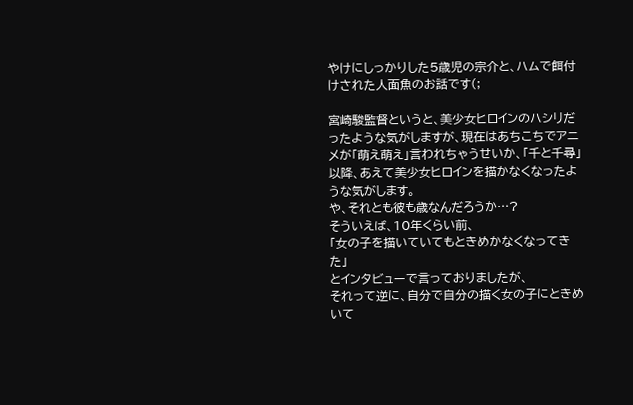やけにしっかりした5歳児の宗介と、ハムで餌付けされた人面魚のお話です(;

宮崎駿監督というと、美少女ヒロインのハシリだったような気がしますが、現在はあちこちでアニメが「萌え萌え」言われちゃうせいか、「千と千尋」以降、あえて美少女ヒロインを描かなくなったような気がします。
や、それとも彼も歳なんだろうか…?
そういえば、10年くらい前、
「女の子を描いていてもときめかなくなってきた」
とインタビューで言っておりましたが、
それって逆に、自分で自分の描く女の子にときめいて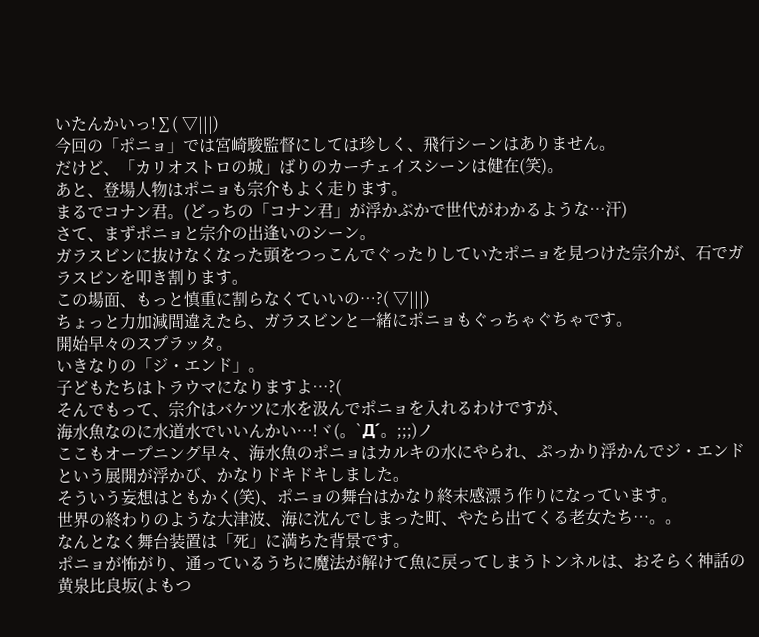いたんかいっ!∑( ▽|||)
今回の「ポニョ」では宮崎駿監督にしては珍しく、飛行シーンはありません。
だけど、「カリオストロの城」ばりのカーチェイスシーンは健在(笑)。
あと、登場人物はポニョも宗介もよく走ります。
まるでコナン君。(どっちの「コナン君」が浮かぶかで世代がわかるような…汗)
さて、まずポニョと宗介の出逢いのシーン。
ガラスビンに抜けなくなった頭をつっこんでぐったりしていたポニョを見つけた宗介が、石でガラスビンを叩き割ります。
この場面、もっと慎重に割らなくていいの…?( ▽|||)
ちょっと力加減間違えたら、ガラスビンと一緒にポニョもぐっちゃぐちゃです。
開始早々のスプラッタ。
いきなりの「ジ・エンド」。
子どもたちはトラウマになりますよ…?(
そんでもって、宗介はバケツに水を汲んでポニョを入れるわけですが、
海水魚なのに水道水でいいんかい…!ヾ(。`Д´。;;;)ノ
ここもオープニング早々、海水魚のポニョはカルキの水にやられ、ぷっかり浮かんでジ・エンドという展開が浮かび、かなりドキドキしました。
そういう妄想はともかく(笑)、ポニョの舞台はかなり終末感漂う作りになっています。
世界の終わりのような大津波、海に沈んでしまった町、やたら出てくる老女たち…。。
なんとなく舞台装置は「死」に満ちた背景です。
ポニョが怖がり、通っているうちに魔法が解けて魚に戻ってしまうトンネルは、おそらく神話の黄泉比良坂(よもつ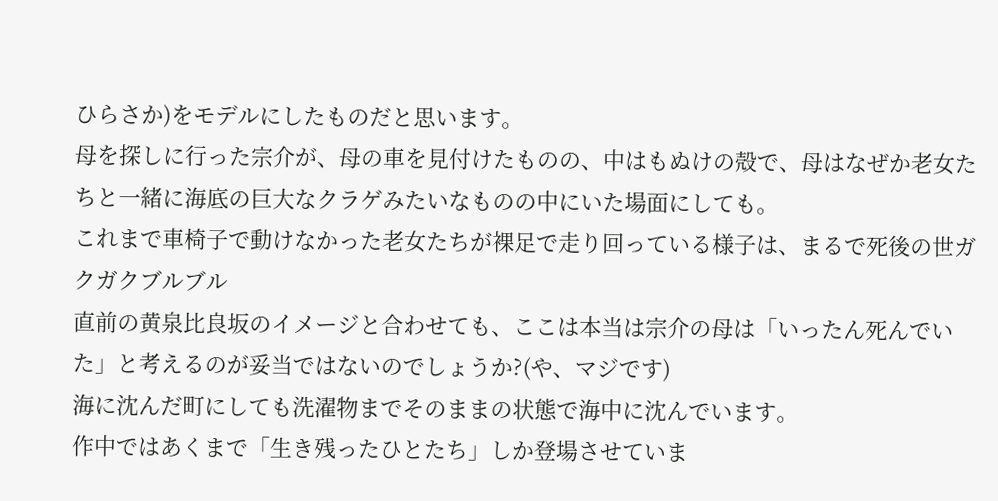ひらさか)をモデルにしたものだと思います。
母を探しに行った宗介が、母の車を見付けたものの、中はもぬけの殻で、母はなぜか老女たちと一緒に海底の巨大なクラゲみたいなものの中にいた場面にしても。
これまで車椅子で動けなかった老女たちが裸足で走り回っている様子は、まるで死後の世ガクガクブルブル
直前の黄泉比良坂のイメージと合わせても、ここは本当は宗介の母は「いったん死んでいた」と考えるのが妥当ではないのでしょうか?(や、マジです)
海に沈んだ町にしても洗濯物までそのままの状態で海中に沈んでいます。
作中ではあくまで「生き残ったひとたち」しか登場させていま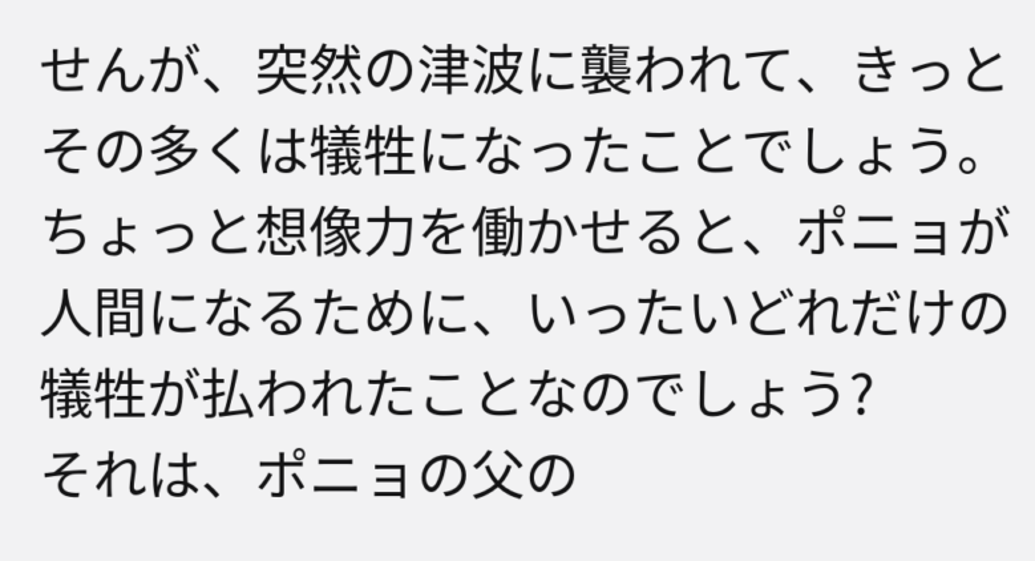せんが、突然の津波に襲われて、きっとその多くは犠牲になったことでしょう。
ちょっと想像力を働かせると、ポニョが人間になるために、いったいどれだけの犠牲が払われたことなのでしょう?
それは、ポニョの父の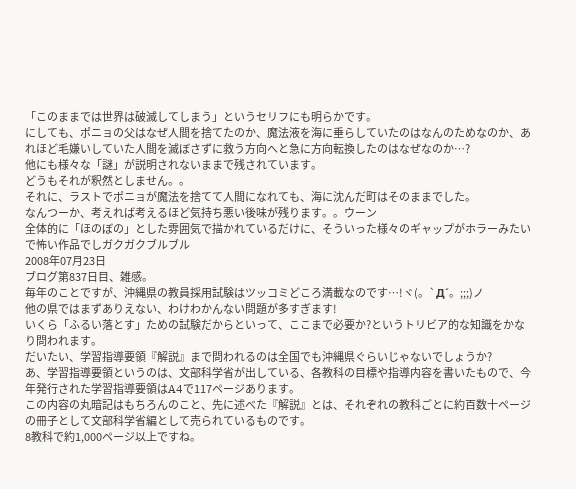「このままでは世界は破滅してしまう」というセリフにも明らかです。
にしても、ポニョの父はなぜ人間を捨てたのか、魔法液を海に垂らしていたのはなんのためなのか、あれほど毛嫌いしていた人間を滅ぼさずに救う方向へと急に方向転換したのはなぜなのか…?
他にも様々な「謎」が説明されないままで残されています。
どうもそれが釈然としません。。
それに、ラストでポニョが魔法を捨てて人間になれても、海に沈んだ町はそのままでした。
なんつーか、考えれば考えるほど気持ち悪い後味が残ります。。ウーン
全体的に「ほのぼの」とした雰囲気で描かれているだけに、そういった様々のギャップがホラーみたいで怖い作品でしガクガクブルブル
2008年07月23日
ブログ第837日目、雑感。
毎年のことですが、沖縄県の教員採用試験はツッコミどころ満載なのです…!ヾ(。`Д´。;;;)ノ
他の県ではまずありえない、わけわかんない問題が多すぎます!
いくら「ふるい落とす」ための試験だからといって、ここまで必要か?というトリビア的な知識をかなり問われます。
だいたい、学習指導要領『解説』まで問われるのは全国でも沖縄県ぐらいじゃないでしょうか?
あ、学習指導要領というのは、文部科学省が出している、各教科の目標や指導内容を書いたもので、今年発行された学習指導要領はA4で117ページあります。
この内容の丸暗記はもちろんのこと、先に述べた『解説』とは、それぞれの教科ごとに約百数十ページの冊子として文部科学省編として売られているものです。
8教科で約1,000ページ以上ですね。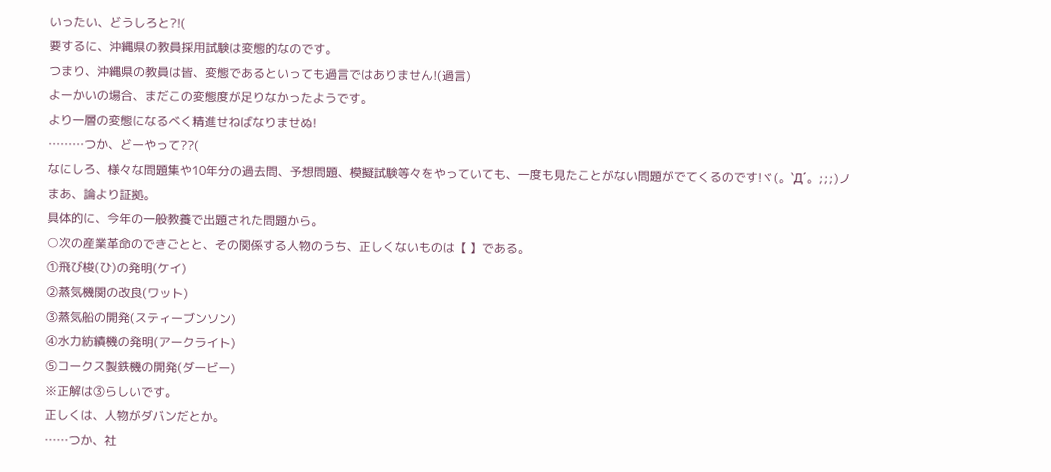いったい、どうしろと?!(
要するに、沖縄県の教員採用試験は変態的なのです。
つまり、沖縄県の教員は皆、変態であるといっても過言ではありません!(過言)
よーかいの場合、まだこの変態度が足りなかったようです。
より一層の変態になるべく精進せねばなりませぬ!
………つか、どーやって??(
なにしろ、様々な問題集や10年分の過去問、予想問題、模擬試験等々をやっていても、一度も見たことがない問題がでてくるのです!ヾ(。`Д´。;;;)ノ
まあ、論より証拠。
具体的に、今年の一般教養で出題された問題から。
○次の産業革命のできごとと、その関係する人物のうち、正しくないものは【 】である。
①飛び梭(ひ)の発明(ケイ)
②蒸気機関の改良(ワット)
③蒸気船の開発(スティーブンソン)
④水力紡績機の発明(アークライト)
⑤コークス製鉄機の開発(ダービー)
※正解は③らしいです。
正しくは、人物がダバンだとか。
……つか、社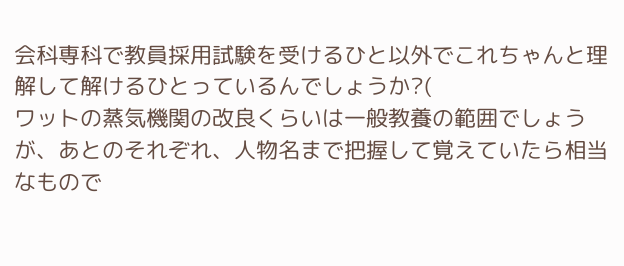会科専科で教員採用試験を受けるひと以外でこれちゃんと理解して解けるひとっているんでしょうか?(
ワットの蒸気機関の改良くらいは一般教養の範囲でしょうが、あとのそれぞれ、人物名まで把握して覚えていたら相当なもので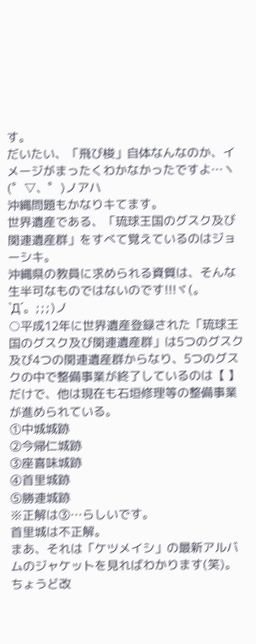す。
だいたい、「飛び梭」自体なんなのか、イメージがまったくわかなかったですよ…ヽ(゜▽、゜)ノアハ
沖縄問題もかなりキてます。
世界遺産である、「琉球王国のグスク及び関連遺産群」をすべて覚えているのはジョーシキ。
沖縄県の教員に求められる資質は、そんな生半可なものではないのです!!!ヾ(。`Д´。;;;)ノ
○平成12年に世界遺産登録された「琉球王国のグスク及び関連遺産群」は5つのグスク及び4つの関連遺産群からなり、5つのグスクの中で整備事業が終了しているのは【 】だけで、他は現在も石垣修理等の整備事業が進められている。
①中城城跡
②今帰仁城跡
③座喜味城跡
④首里城跡
⑤勝連城跡
※正解は③…らしいです。
首里城は不正解。
まあ、それは「ケツメイシ」の最新アルバムのジャケットを見ればわかります(笑)。
ちょうど改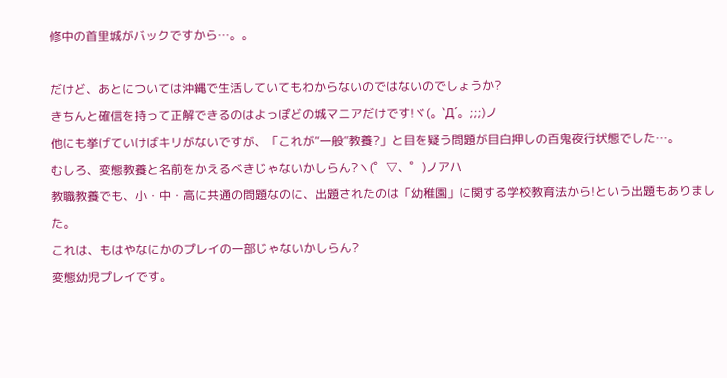修中の首里城がバックですから…。。

だけど、あとについては沖縄で生活していてもわからないのではないのでしょうか?
きちんと確信を持って正解できるのはよっぽどの城マニアだけです!ヾ(。`Д´。;;;)ノ
他にも挙げていけばキリがないですが、「これが“一般”教養?」と目を疑う問題が目白押しの百鬼夜行状態でした…。
むしろ、変態教養と名前をかえるべきじゃないかしらん?ヽ(゜▽、゜)ノアハ
教職教養でも、小・中・高に共通の問題なのに、出題されたのは「幼稚園」に関する学校教育法から!という出題もありました。
これは、もはやなにかのプレイの一部じゃないかしらん?
変態幼児プレイです。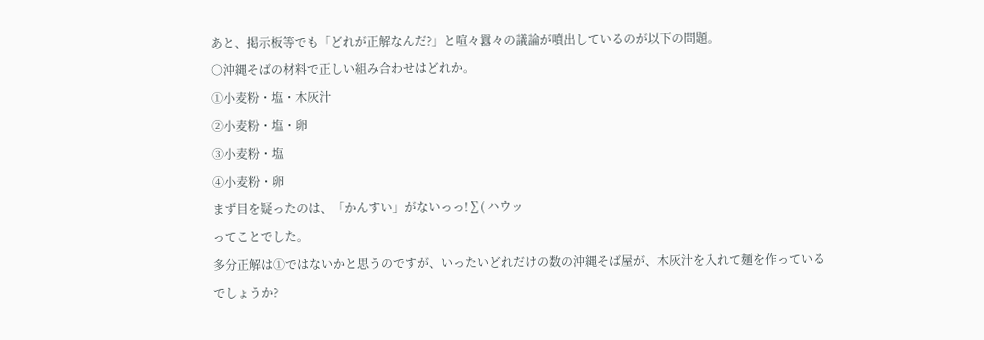あと、掲示板等でも「どれが正解なんだ?」と喧々囂々の議論が噴出しているのが以下の問題。
○沖縄そばの材料で正しい組み合わせはどれか。
①小麦粉・塩・木灰汁
②小麦粉・塩・卵
③小麦粉・塩
④小麦粉・卵
まず目を疑ったのは、「かんすい」がないっっ!∑( ハウッ
ってことでした。
多分正解は①ではないかと思うのですが、いったいどれだけの数の沖縄そば屋が、木灰汁を入れて麺を作っているでしょうか?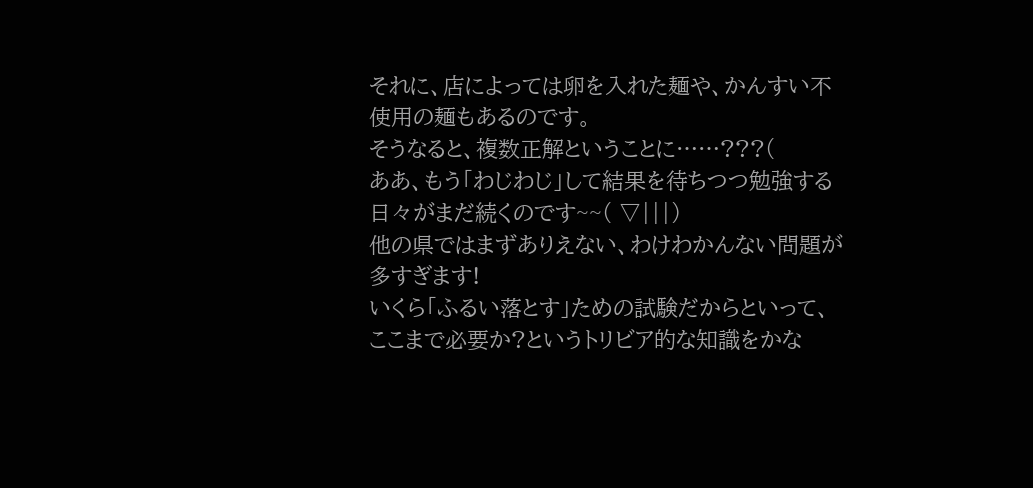それに、店によっては卵を入れた麺や、かんすい不使用の麺もあるのです。
そうなると、複数正解ということに……???(
ああ、もう「わじわじ」して結果を待ちつつ勉強する日々がまだ続くのです~~( ▽|||)
他の県ではまずありえない、わけわかんない問題が多すぎます!
いくら「ふるい落とす」ための試験だからといって、ここまで必要か?というトリビア的な知識をかな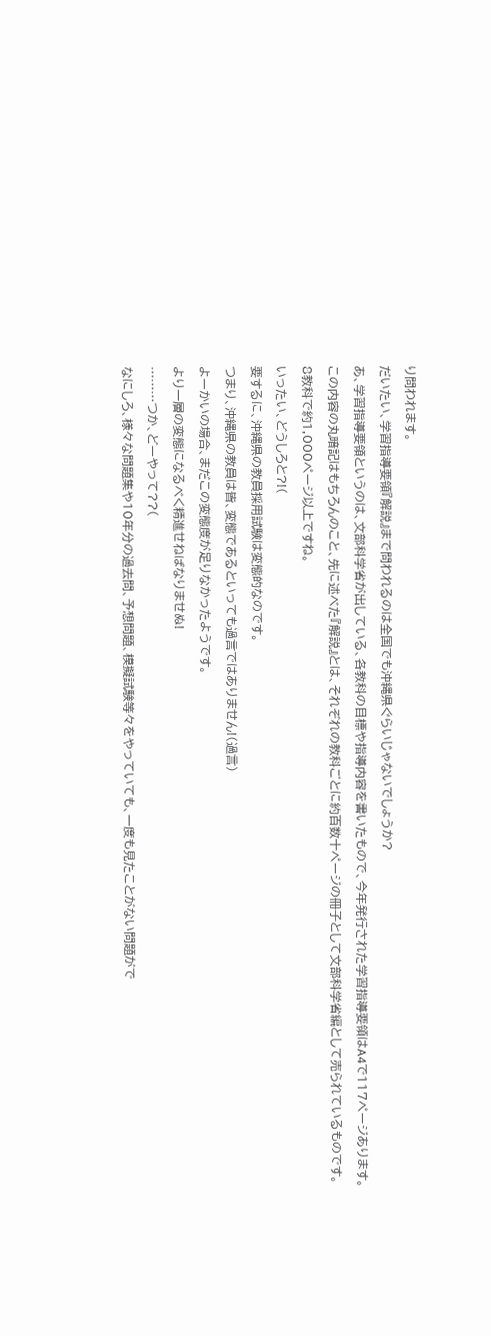り問われます。
だいたい、学習指導要領『解説』まで問われるのは全国でも沖縄県ぐらいじゃないでしょうか?
あ、学習指導要領というのは、文部科学省が出している、各教科の目標や指導内容を書いたもので、今年発行された学習指導要領はA4で117ページあります。
この内容の丸暗記はもちろんのこと、先に述べた『解説』とは、それぞれの教科ごとに約百数十ページの冊子として文部科学省編として売られているものです。
8教科で約1,000ページ以上ですね。
いったい、どうしろと?!(
要するに、沖縄県の教員採用試験は変態的なのです。
つまり、沖縄県の教員は皆、変態であるといっても過言ではありません!(過言)
よーかいの場合、まだこの変態度が足りなかったようです。
より一層の変態になるべく精進せねばなりませぬ!
………つか、どーやって??(
なにしろ、様々な問題集や10年分の過去問、予想問題、模擬試験等々をやっていても、一度も見たことがない問題がで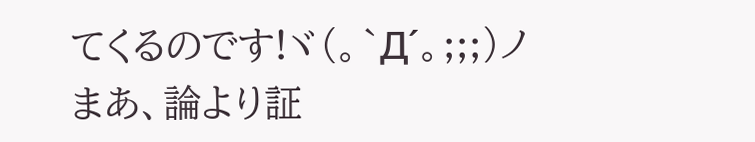てくるのです!ヾ(。`Д´。;;;)ノ
まあ、論より証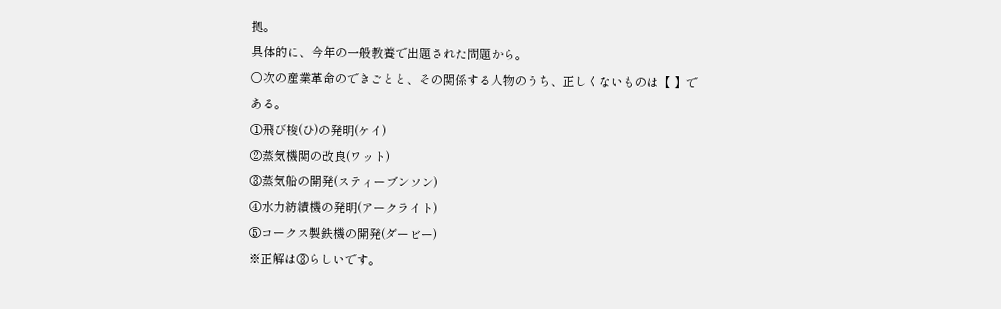拠。
具体的に、今年の一般教養で出題された問題から。
○次の産業革命のできごとと、その関係する人物のうち、正しくないものは【 】である。
①飛び梭(ひ)の発明(ケイ)
②蒸気機関の改良(ワット)
③蒸気船の開発(スティーブンソン)
④水力紡績機の発明(アークライト)
⑤コークス製鉄機の開発(ダービー)
※正解は③らしいです。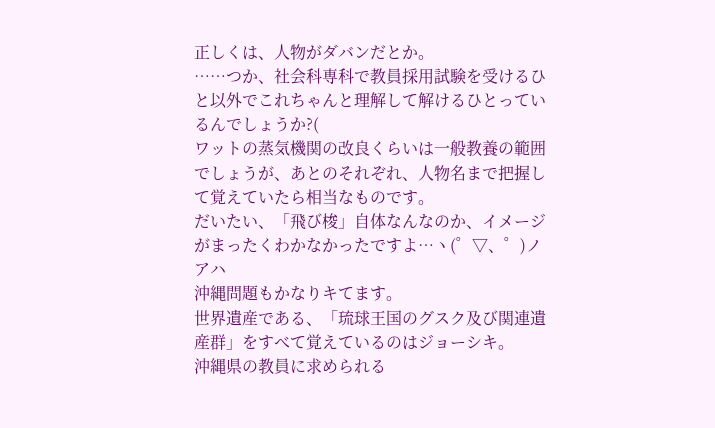正しくは、人物がダバンだとか。
……つか、社会科専科で教員採用試験を受けるひと以外でこれちゃんと理解して解けるひとっているんでしょうか?(
ワットの蒸気機関の改良くらいは一般教養の範囲でしょうが、あとのそれぞれ、人物名まで把握して覚えていたら相当なものです。
だいたい、「飛び梭」自体なんなのか、イメージがまったくわかなかったですよ…ヽ(゜▽、゜)ノアハ
沖縄問題もかなりキてます。
世界遺産である、「琉球王国のグスク及び関連遺産群」をすべて覚えているのはジョーシキ。
沖縄県の教員に求められる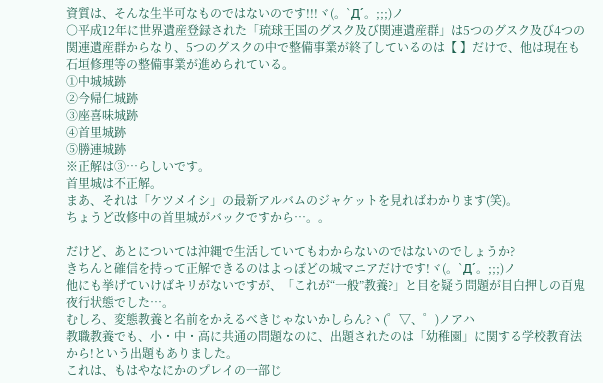資質は、そんな生半可なものではないのです!!!ヾ(。`Д´。;;;)ノ
○平成12年に世界遺産登録された「琉球王国のグスク及び関連遺産群」は5つのグスク及び4つの関連遺産群からなり、5つのグスクの中で整備事業が終了しているのは【 】だけで、他は現在も石垣修理等の整備事業が進められている。
①中城城跡
②今帰仁城跡
③座喜味城跡
④首里城跡
⑤勝連城跡
※正解は③…らしいです。
首里城は不正解。
まあ、それは「ケツメイシ」の最新アルバムのジャケットを見ればわかります(笑)。
ちょうど改修中の首里城がバックですから…。。

だけど、あとについては沖縄で生活していてもわからないのではないのでしょうか?
きちんと確信を持って正解できるのはよっぽどの城マニアだけです!ヾ(。`Д´。;;;)ノ
他にも挙げていけばキリがないですが、「これが“一般”教養?」と目を疑う問題が目白押しの百鬼夜行状態でした…。
むしろ、変態教養と名前をかえるべきじゃないかしらん?ヽ(゜▽、゜)ノアハ
教職教養でも、小・中・高に共通の問題なのに、出題されたのは「幼稚園」に関する学校教育法から!という出題もありました。
これは、もはやなにかのプレイの一部じ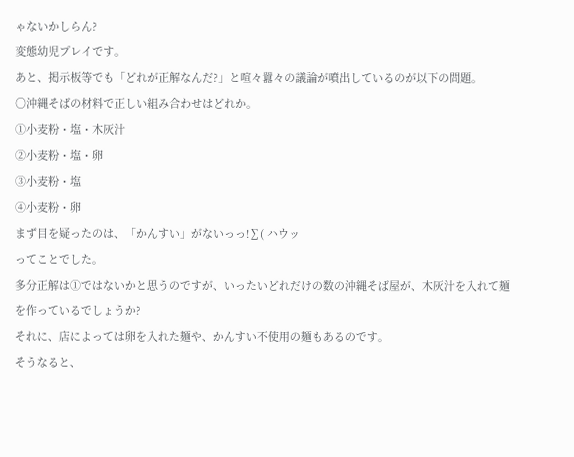ゃないかしらん?
変態幼児プレイです。
あと、掲示板等でも「どれが正解なんだ?」と喧々囂々の議論が噴出しているのが以下の問題。
○沖縄そばの材料で正しい組み合わせはどれか。
①小麦粉・塩・木灰汁
②小麦粉・塩・卵
③小麦粉・塩
④小麦粉・卵
まず目を疑ったのは、「かんすい」がないっっ!∑( ハウッ
ってことでした。
多分正解は①ではないかと思うのですが、いったいどれだけの数の沖縄そば屋が、木灰汁を入れて麺を作っているでしょうか?
それに、店によっては卵を入れた麺や、かんすい不使用の麺もあるのです。
そうなると、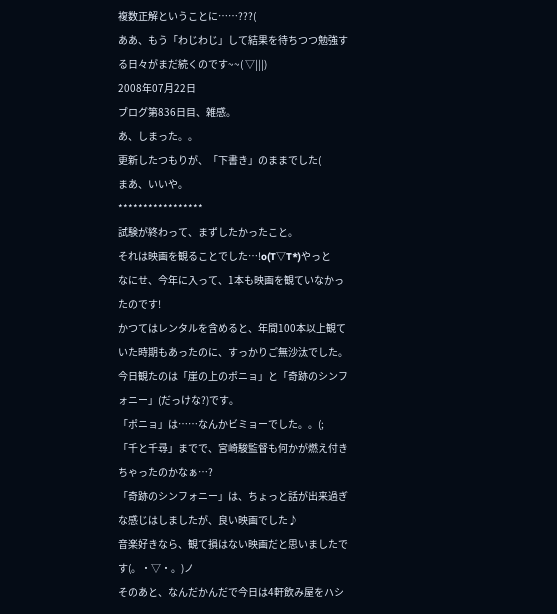複数正解ということに……???(
ああ、もう「わじわじ」して結果を待ちつつ勉強する日々がまだ続くのです~~( ▽|||)
2008年07月22日
ブログ第836日目、雑感。
あ、しまった。。
更新したつもりが、「下書き」のままでした(
まあ、いいや。
*****************
試験が終わって、まずしたかったこと。
それは映画を観ることでした…!o(T▽T*)やっと
なにせ、今年に入って、1本も映画を観ていなかったのです!
かつてはレンタルを含めると、年間100本以上観ていた時期もあったのに、すっかりご無沙汰でした。
今日観たのは「崖の上のポニョ」と「奇跡のシンフォニー」(だっけな?)です。
「ポニョ」は……なんかビミョーでした。。(;
「千と千尋」までで、宮崎駿監督も何かが燃え付きちゃったのかなぁ…?
「奇跡のシンフォニー」は、ちょっと話が出来過ぎな感じはしましたが、良い映画でした♪
音楽好きなら、観て損はない映画だと思いましたです(。・▽・。)ノ
そのあと、なんだかんだで今日は4軒飲み屋をハシ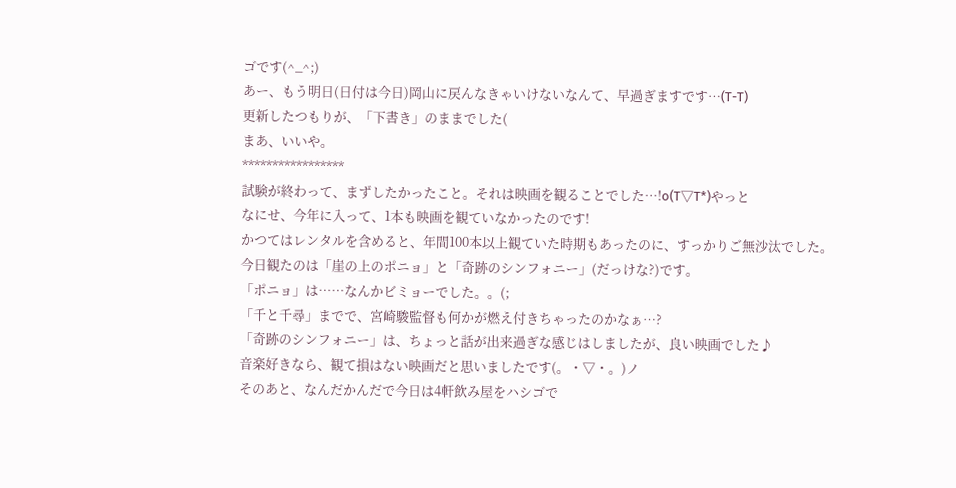ゴです(^_^;)
あー、もう明日(日付は今日)岡山に戻んなきゃいけないなんて、早過ぎますです…(T-T)
更新したつもりが、「下書き」のままでした(
まあ、いいや。
*****************
試験が終わって、まずしたかったこと。それは映画を観ることでした…!o(T▽T*)やっと
なにせ、今年に入って、1本も映画を観ていなかったのです!
かつてはレンタルを含めると、年間100本以上観ていた時期もあったのに、すっかりご無沙汰でした。
今日観たのは「崖の上のポニョ」と「奇跡のシンフォニー」(だっけな?)です。
「ポニョ」は……なんかビミョーでした。。(;
「千と千尋」までで、宮崎駿監督も何かが燃え付きちゃったのかなぁ…?
「奇跡のシンフォニー」は、ちょっと話が出来過ぎな感じはしましたが、良い映画でした♪
音楽好きなら、観て損はない映画だと思いましたです(。・▽・。)ノ
そのあと、なんだかんだで今日は4軒飲み屋をハシゴで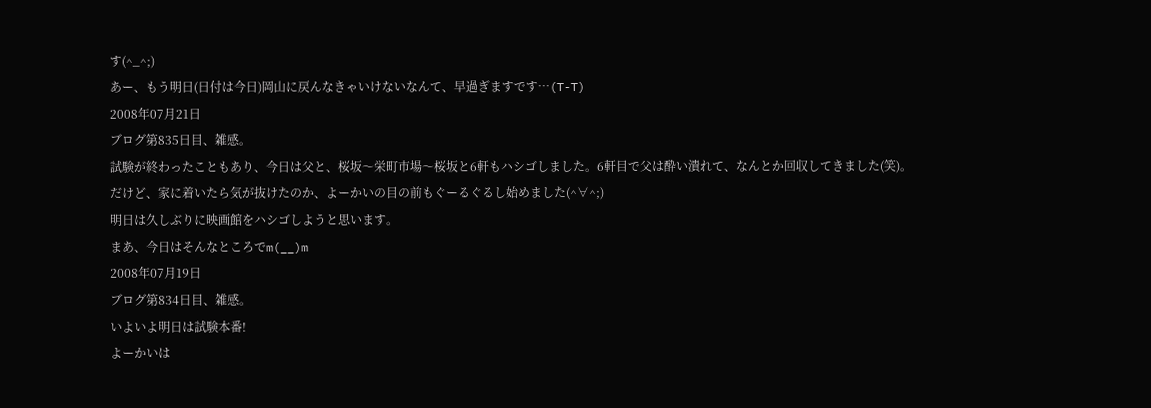す(^_^;)
あー、もう明日(日付は今日)岡山に戻んなきゃいけないなんて、早過ぎますです…(T-T)
2008年07月21日
ブログ第835日目、雑感。
試験が終わったこともあり、今日は父と、桜坂〜栄町市場〜桜坂と6軒もハシゴしました。6軒目で父は酔い潰れて、なんとか回収してきました(笑)。
だけど、家に着いたら気が抜けたのか、よーかいの目の前もぐーるぐるし始めました(^∀^;)
明日は久しぶりに映画館をハシゴしようと思います。
まあ、今日はそんなところでm(__)m
2008年07月19日
ブログ第834日目、雑感。
いよいよ明日は試験本番!
よーかいは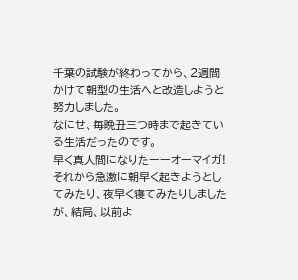千葉の試験が終わってから、2週間かけて朝型の生活へと改造しようと努力しました。
なにせ、毎晩丑三つ時まで起きている生活だったのです。
早く真人間になりたーーオーマイガ!
それから急激に朝早く起きようとしてみたり、夜早く寝てみたりしましたが、結局、以前よ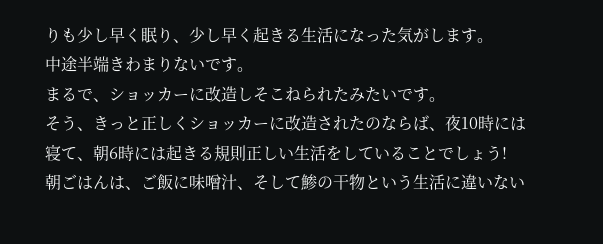りも少し早く眠り、少し早く起きる生活になった気がします。
中途半端きわまりないです。
まるで、ショッカーに改造しそこねられたみたいです。
そう、きっと正しくショッカーに改造されたのならば、夜10時には寝て、朝6時には起きる規則正しい生活をしていることでしょう!
朝ごはんは、ご飯に味噌汁、そして鯵の干物という生活に違いない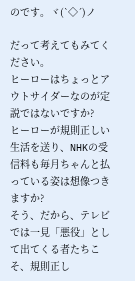のです。ヾ(`◇´)ノ

だって考えてもみてください。
ヒーローはちょっとアウトサイダーなのが定説ではないですか?
ヒーローが規則正しい生活を送り、NHKの受信料も毎月ちゃんと払っている姿は想像つきますか?
そう、だから、テレビでは一見「悪役」として出てくる者たちこそ、規則正し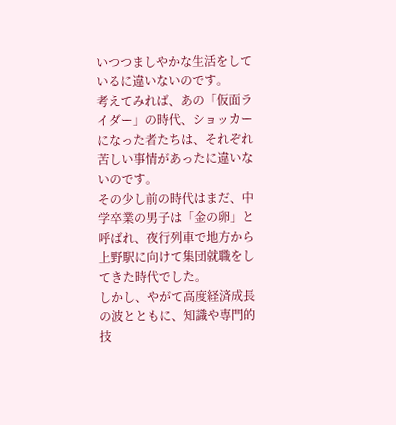いつつましやかな生活をしているに違いないのです。
考えてみれば、あの「仮面ライダー」の時代、ショッカーになった者たちは、それぞれ苦しい事情があったに違いないのです。
その少し前の時代はまだ、中学卒業の男子は「金の卵」と呼ばれ、夜行列車で地方から上野駅に向けて集団就職をしてきた時代でした。
しかし、やがて高度経済成長の波とともに、知識や専門的技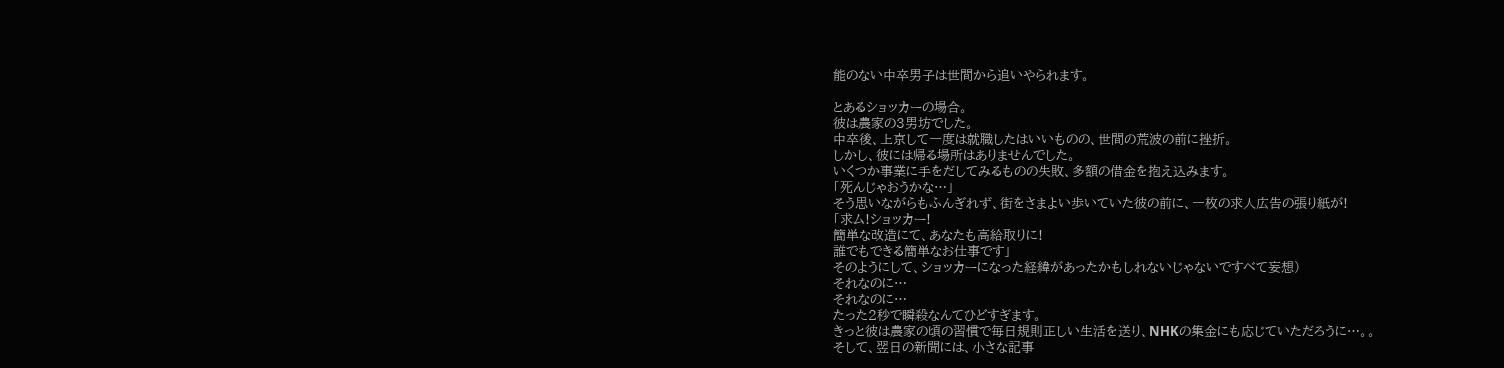能のない中卒男子は世間から追いやられます。

とあるショッカーの場合。
彼は農家の3男坊でした。
中卒後、上京して一度は就職したはいいものの、世間の荒波の前に挫折。
しかし、彼には帰る場所はありませんでした。
いくつか事業に手をだしてみるものの失敗、多額の借金を抱え込みます。
「死んじゃおうかな…」
そう思いながらもふんぎれず、街をさまよい歩いていた彼の前に、一枚の求人広告の張り紙が!
「求ム!ショッカー!
簡単な改造にて、あなたも高給取りに!
誰でもできる簡単なお仕事です」
そのようにして、ショッカーになった経緯があったかもしれないじゃないですべて妄想)
それなのに…
それなのに…
たった2秒で瞬殺なんてひどすぎます。
きっと彼は農家の頃の習慣で毎日規則正しい生活を送り、NHKの集金にも応じていただろうに…。。
そして、翌日の新聞には、小さな記事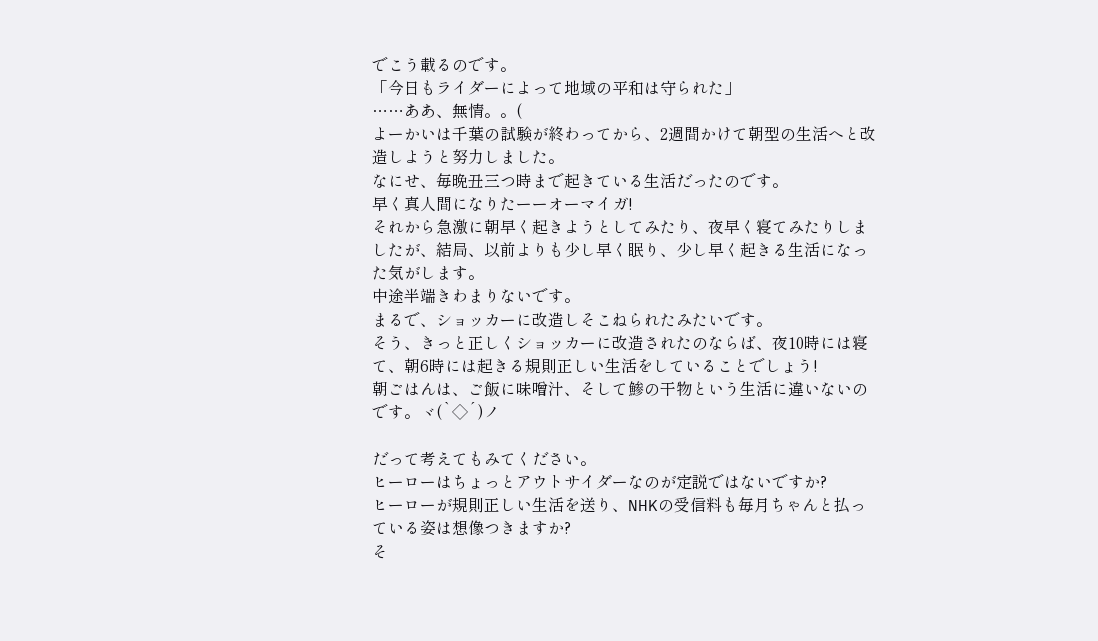でこう載るのです。
「今日もライダーによって地域の平和は守られた」
……ああ、無情。。(
よーかいは千葉の試験が終わってから、2週間かけて朝型の生活へと改造しようと努力しました。
なにせ、毎晩丑三つ時まで起きている生活だったのです。
早く真人間になりたーーオーマイガ!
それから急激に朝早く起きようとしてみたり、夜早く寝てみたりしましたが、結局、以前よりも少し早く眠り、少し早く起きる生活になった気がします。
中途半端きわまりないです。
まるで、ショッカーに改造しそこねられたみたいです。
そう、きっと正しくショッカーに改造されたのならば、夜10時には寝て、朝6時には起きる規則正しい生活をしていることでしょう!
朝ごはんは、ご飯に味噌汁、そして鯵の干物という生活に違いないのです。ヾ(`◇´)ノ

だって考えてもみてください。
ヒーローはちょっとアウトサイダーなのが定説ではないですか?
ヒーローが規則正しい生活を送り、NHKの受信料も毎月ちゃんと払っている姿は想像つきますか?
そ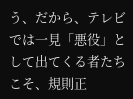う、だから、テレビでは一見「悪役」として出てくる者たちこそ、規則正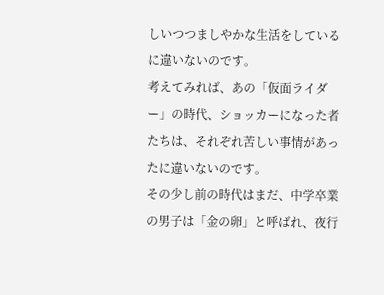しいつつましやかな生活をしているに違いないのです。
考えてみれば、あの「仮面ライダー」の時代、ショッカーになった者たちは、それぞれ苦しい事情があったに違いないのです。
その少し前の時代はまだ、中学卒業の男子は「金の卵」と呼ばれ、夜行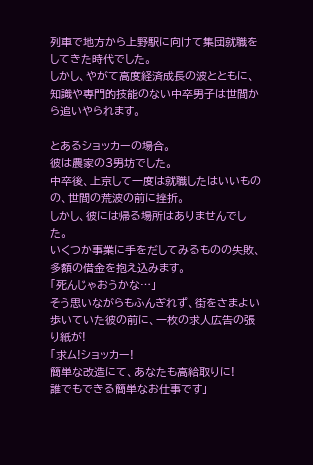列車で地方から上野駅に向けて集団就職をしてきた時代でした。
しかし、やがて高度経済成長の波とともに、知識や専門的技能のない中卒男子は世間から追いやられます。

とあるショッカーの場合。
彼は農家の3男坊でした。
中卒後、上京して一度は就職したはいいものの、世間の荒波の前に挫折。
しかし、彼には帰る場所はありませんでした。
いくつか事業に手をだしてみるものの失敗、多額の借金を抱え込みます。
「死んじゃおうかな…」
そう思いながらもふんぎれず、街をさまよい歩いていた彼の前に、一枚の求人広告の張り紙が!
「求ム!ショッカー!
簡単な改造にて、あなたも高給取りに!
誰でもできる簡単なお仕事です」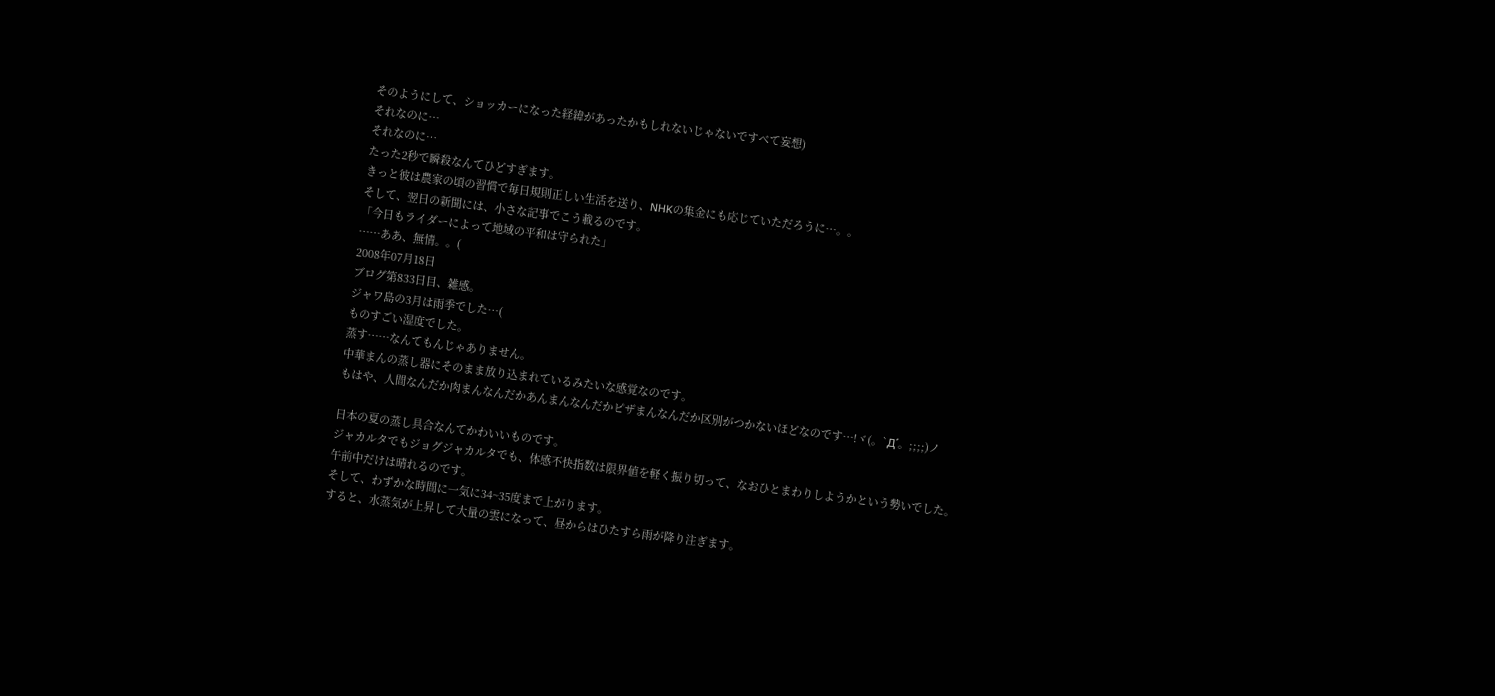そのようにして、ショッカーになった経緯があったかもしれないじゃないですべて妄想)
それなのに…
それなのに…
たった2秒で瞬殺なんてひどすぎます。
きっと彼は農家の頃の習慣で毎日規則正しい生活を送り、NHKの集金にも応じていただろうに…。。
そして、翌日の新聞には、小さな記事でこう載るのです。
「今日もライダーによって地域の平和は守られた」
……ああ、無情。。(
2008年07月18日
ブログ第833日目、雑感。
ジャワ島の3月は雨季でした…(
ものすごい湿度でした。
蒸す……なんてもんじゃありません。
中華まんの蒸し器にそのまま放り込まれているみたいな感覚なのです。
もはや、人間なんだか肉まんなんだかあんまんなんだかピザまんなんだか区別がつかないほどなのです…!ヾ(。`Д´。;;;;)ノ

日本の夏の蒸し具合なんてかわいいものです。
ジャカルタでもジョグジャカルタでも、体感不快指数は限界値を軽く振り切って、なおひとまわりしようかという勢いでした。
午前中だけは晴れるのです。
そして、わずかな時間に一気に34~35度まで上がります。
すると、水蒸気が上昇して大量の雲になって、昼からはひたすら雨が降り注ぎます。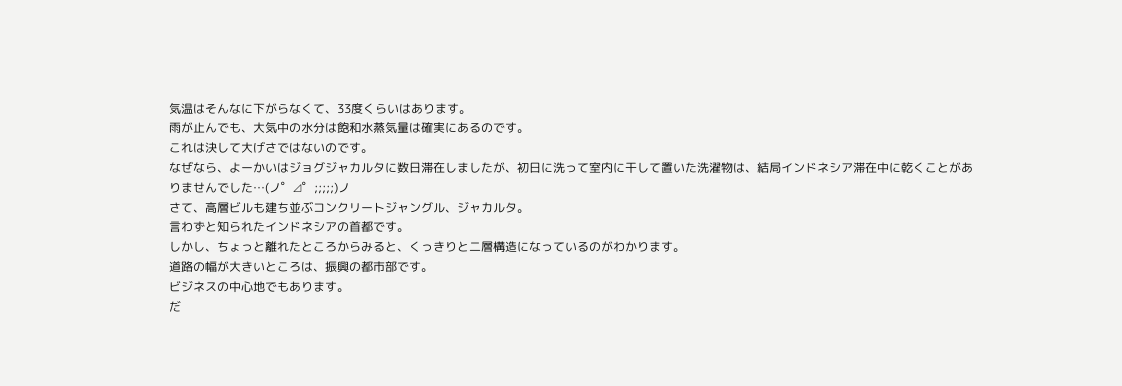気温はそんなに下がらなくて、33度くらいはあります。
雨が止んでも、大気中の水分は飽和水蒸気量は確実にあるのです。
これは決して大げさではないのです。
なぜなら、よーかいはジョグジャカルタに数日滞在しましたが、初日に洗って室内に干して置いた洗濯物は、結局インドネシア滞在中に乾くことがありませんでした…(ノ゜⊿゜;;;;;)ノ
さて、高層ビルも建ち並ぶコンクリートジャングル、ジャカルタ。
言わずと知られたインドネシアの首都です。
しかし、ちょっと離れたところからみると、くっきりと二層構造になっているのがわかります。
道路の幅が大きいところは、振興の都市部です。
ビジネスの中心地でもあります。
だ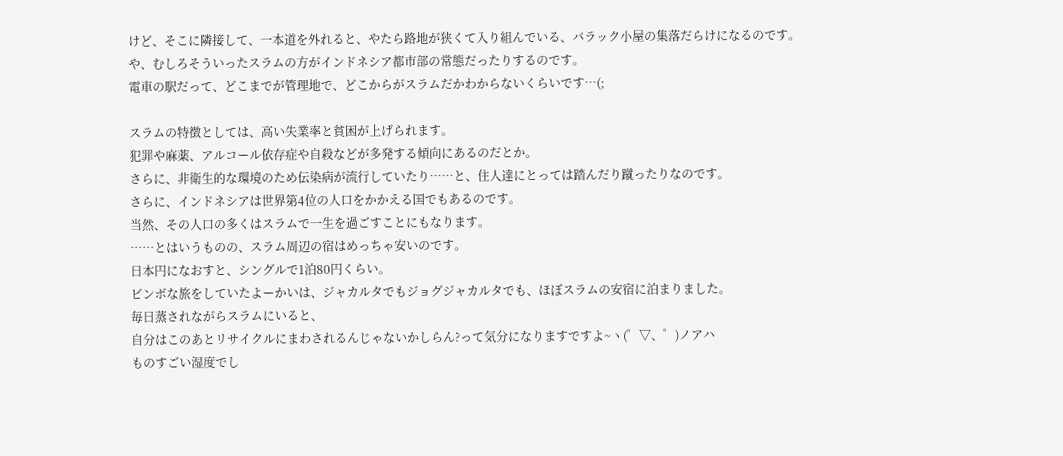けど、そこに隣接して、一本道を外れると、やたら路地が狭くて入り組んでいる、バラック小屋の集落だらけになるのです。
や、むしろそういったスラムの方がインドネシア都市部の常態だったりするのです。
電車の駅だって、どこまでが管理地で、どこからがスラムだかわからないくらいです…(;

スラムの特徴としては、高い失業率と貧困が上げられます。
犯罪や麻薬、アルコール依存症や自殺などが多発する傾向にあるのだとか。
さらに、非衛生的な環境のため伝染病が流行していたり……と、住人達にとっては踏んだり蹴ったりなのです。
さらに、インドネシアは世界第4位の人口をかかえる国でもあるのです。
当然、その人口の多くはスラムで一生を過ごすことにもなります。
……とはいうものの、スラム周辺の宿はめっちゃ安いのです。
日本円になおすと、シングルで1泊80円くらい。
ビンボな旅をしていたよーかいは、ジャカルタでもジョグジャカルタでも、ほぼスラムの安宿に泊まりました。
毎日蒸されながらスラムにいると、
自分はこのあとリサイクルにまわされるんじゃないかしらん?って気分になりますですよ~ヽ(゜▽、゜)ノアハ
ものすごい湿度でし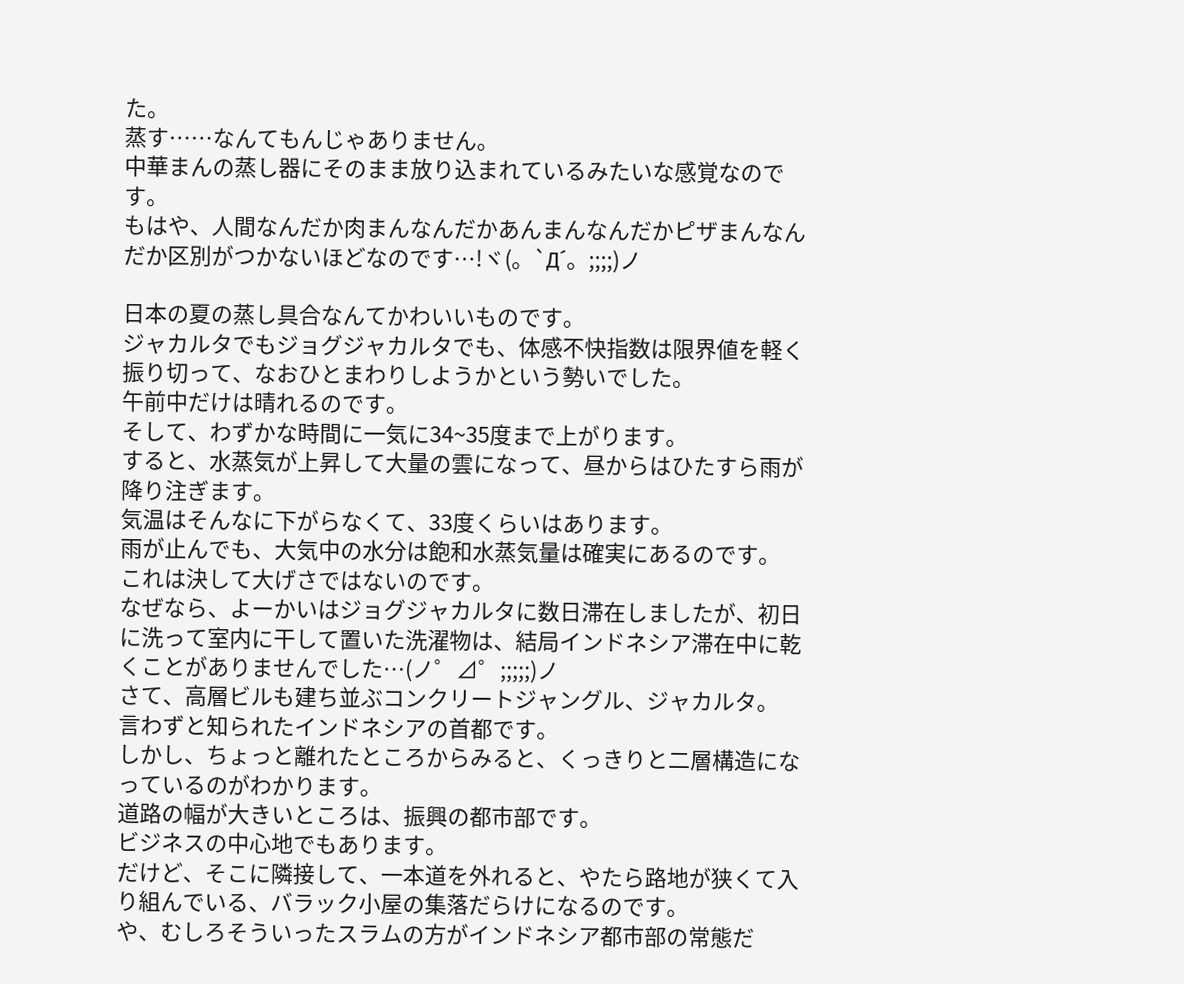た。
蒸す……なんてもんじゃありません。
中華まんの蒸し器にそのまま放り込まれているみたいな感覚なのです。
もはや、人間なんだか肉まんなんだかあんまんなんだかピザまんなんだか区別がつかないほどなのです…!ヾ(。`Д´。;;;;)ノ

日本の夏の蒸し具合なんてかわいいものです。
ジャカルタでもジョグジャカルタでも、体感不快指数は限界値を軽く振り切って、なおひとまわりしようかという勢いでした。
午前中だけは晴れるのです。
そして、わずかな時間に一気に34~35度まで上がります。
すると、水蒸気が上昇して大量の雲になって、昼からはひたすら雨が降り注ぎます。
気温はそんなに下がらなくて、33度くらいはあります。
雨が止んでも、大気中の水分は飽和水蒸気量は確実にあるのです。
これは決して大げさではないのです。
なぜなら、よーかいはジョグジャカルタに数日滞在しましたが、初日に洗って室内に干して置いた洗濯物は、結局インドネシア滞在中に乾くことがありませんでした…(ノ゜⊿゜;;;;;)ノ
さて、高層ビルも建ち並ぶコンクリートジャングル、ジャカルタ。
言わずと知られたインドネシアの首都です。
しかし、ちょっと離れたところからみると、くっきりと二層構造になっているのがわかります。
道路の幅が大きいところは、振興の都市部です。
ビジネスの中心地でもあります。
だけど、そこに隣接して、一本道を外れると、やたら路地が狭くて入り組んでいる、バラック小屋の集落だらけになるのです。
や、むしろそういったスラムの方がインドネシア都市部の常態だ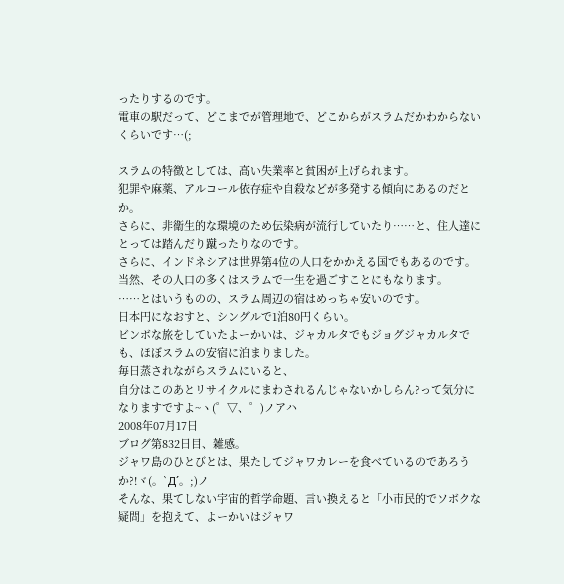ったりするのです。
電車の駅だって、どこまでが管理地で、どこからがスラムだかわからないくらいです…(;

スラムの特徴としては、高い失業率と貧困が上げられます。
犯罪や麻薬、アルコール依存症や自殺などが多発する傾向にあるのだとか。
さらに、非衛生的な環境のため伝染病が流行していたり……と、住人達にとっては踏んだり蹴ったりなのです。
さらに、インドネシアは世界第4位の人口をかかえる国でもあるのです。
当然、その人口の多くはスラムで一生を過ごすことにもなります。
……とはいうものの、スラム周辺の宿はめっちゃ安いのです。
日本円になおすと、シングルで1泊80円くらい。
ビンボな旅をしていたよーかいは、ジャカルタでもジョグジャカルタでも、ほぼスラムの安宿に泊まりました。
毎日蒸されながらスラムにいると、
自分はこのあとリサイクルにまわされるんじゃないかしらん?って気分になりますですよ~ヽ(゜▽、゜)ノアハ
2008年07月17日
ブログ第832日目、雑感。
ジャワ島のひとびとは、果たしてジャワカレーを食べているのであろうか?!ヾ(。`Д´。;)ノ
そんな、果てしない宇宙的哲学命題、言い換えると「小市民的でソボクな疑問」を抱えて、よーかいはジャワ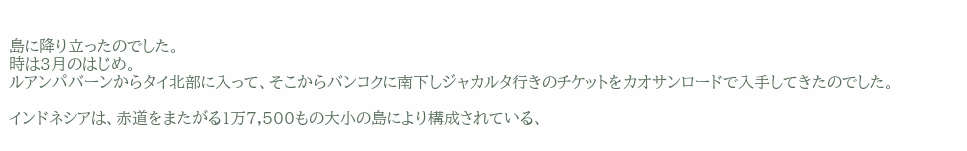島に降り立ったのでした。
時は3月のはじめ。
ルアンパバーンからタイ北部に入って、そこからバンコクに南下しジャカルタ行きのチケットをカオサンロードで入手してきたのでした。

インドネシアは、赤道をまたがる1万7,500もの大小の島により構成されている、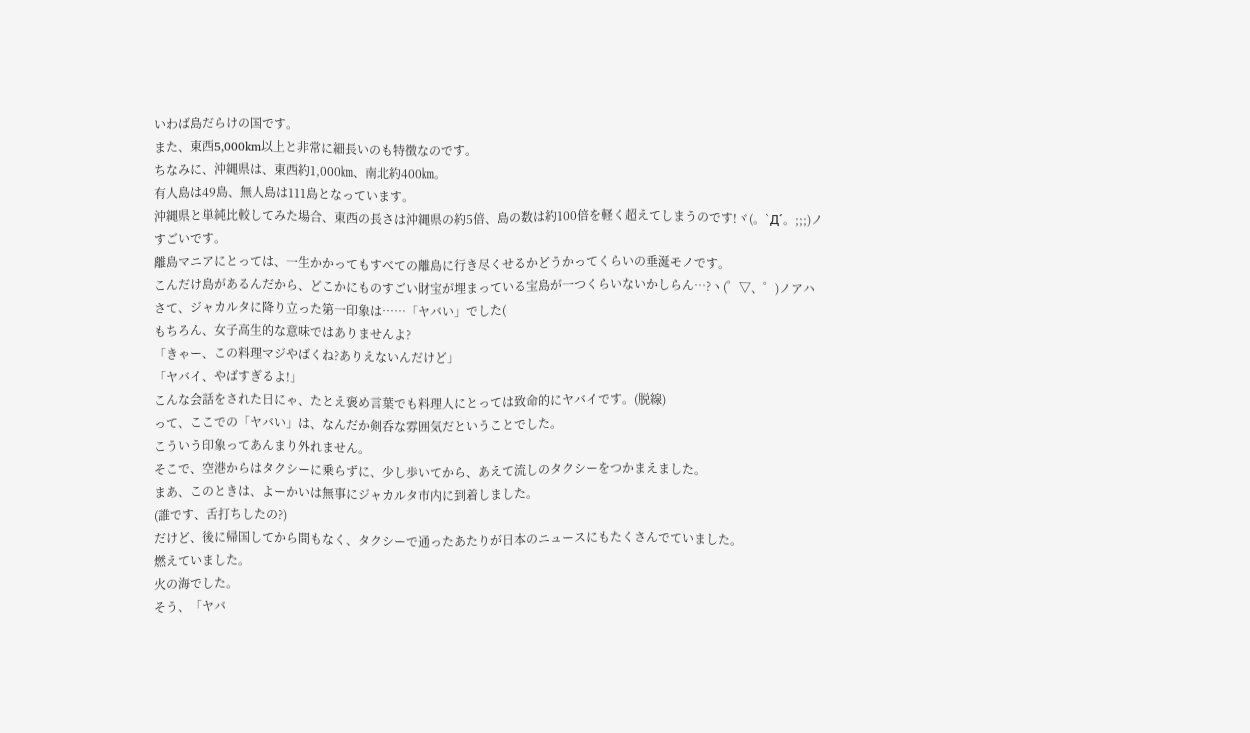いわば島だらけの国です。
また、東西5,000km以上と非常に細長いのも特徴なのです。
ちなみに、沖縄県は、東西約1,000㎞、南北約400㎞。
有人島は49島、無人島は111島となっています。
沖縄県と単純比較してみた場合、東西の長さは沖縄県の約5倍、島の数は約100倍を軽く超えてしまうのです!ヾ(。`Д´。;;;)ノ
すごいです。
離島マニアにとっては、一生かかってもすべての離島に行き尽くせるかどうかってくらいの垂涎モノです。
こんだけ島があるんだから、どこかにものすごい財宝が埋まっている宝島が一つくらいないかしらん…?ヽ(゜▽、゜)ノアハ
さて、ジャカルタに降り立った第一印象は……「ヤバい」でした(
もちろん、女子高生的な意味ではありませんよ?
「きゃー、この料理マジやばくね?ありえないんだけど」
「ヤバイ、やばすぎるよ!」
こんな会話をされた日にゃ、たとえ褒め言葉でも料理人にとっては致命的にヤバイです。(脱線)
って、ここでの「ヤバい」は、なんだか剣呑な雰囲気だということでした。
こういう印象ってあんまり外れません。
そこで、空港からはタクシーに乗らずに、少し歩いてから、あえて流しのタクシーをつかまえました。
まあ、このときは、よーかいは無事にジャカルタ市内に到着しました。
(誰です、舌打ちしたの?)
だけど、後に帰国してから間もなく、タクシーで通ったあたりが日本のニュースにもたくさんでていました。
燃えていました。
火の海でした。
そう、「ヤバ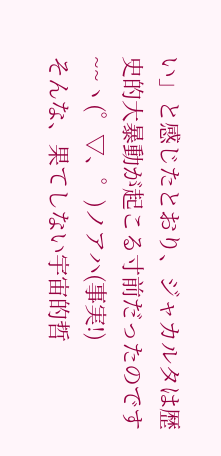い」と感じたとおり、ジャカルタは歴史的大暴動が起こる寸前だったのです~~ヽ(゜▽、゜)ノアハ(事実!)
そんな、果てしない宇宙的哲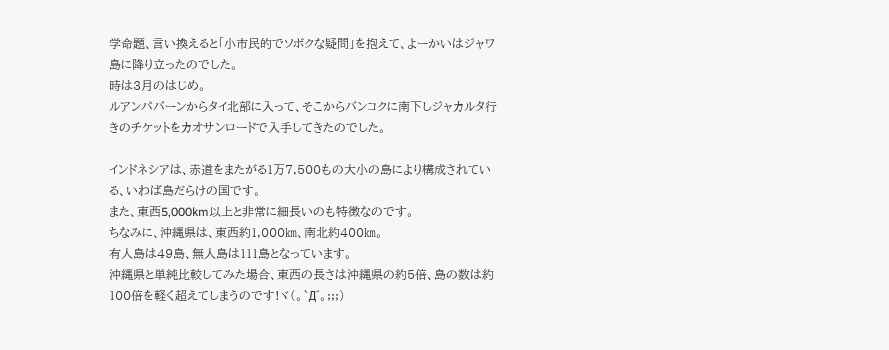学命題、言い換えると「小市民的でソボクな疑問」を抱えて、よーかいはジャワ島に降り立ったのでした。
時は3月のはじめ。
ルアンパバーンからタイ北部に入って、そこからバンコクに南下しジャカルタ行きのチケットをカオサンロードで入手してきたのでした。

インドネシアは、赤道をまたがる1万7,500もの大小の島により構成されている、いわば島だらけの国です。
また、東西5,000km以上と非常に細長いのも特徴なのです。
ちなみに、沖縄県は、東西約1,000㎞、南北約400㎞。
有人島は49島、無人島は111島となっています。
沖縄県と単純比較してみた場合、東西の長さは沖縄県の約5倍、島の数は約100倍を軽く超えてしまうのです!ヾ(。`Д´。;;;)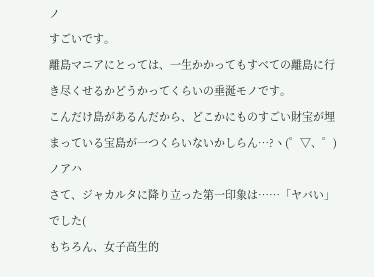ノ
すごいです。
離島マニアにとっては、一生かかってもすべての離島に行き尽くせるかどうかってくらいの垂涎モノです。
こんだけ島があるんだから、どこかにものすごい財宝が埋まっている宝島が一つくらいないかしらん…?ヽ(゜▽、゜)ノアハ
さて、ジャカルタに降り立った第一印象は……「ヤバい」でした(
もちろん、女子高生的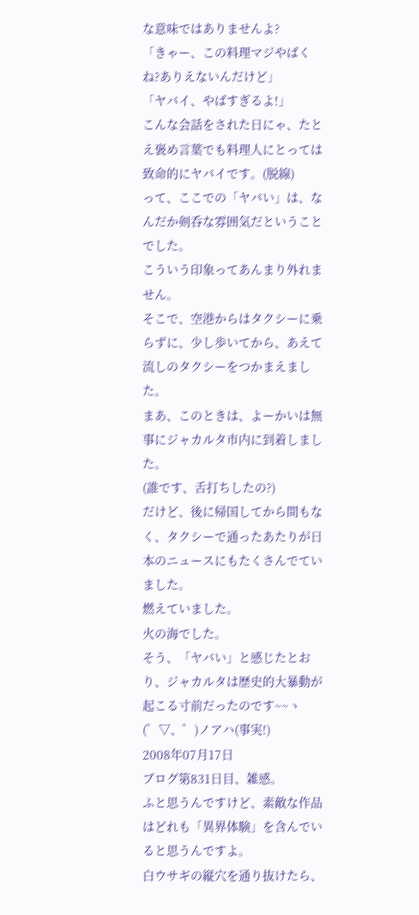な意味ではありませんよ?
「きゃー、この料理マジやばくね?ありえないんだけど」
「ヤバイ、やばすぎるよ!」
こんな会話をされた日にゃ、たとえ褒め言葉でも料理人にとっては致命的にヤバイです。(脱線)
って、ここでの「ヤバい」は、なんだか剣呑な雰囲気だということでした。
こういう印象ってあんまり外れません。
そこで、空港からはタクシーに乗らずに、少し歩いてから、あえて流しのタクシーをつかまえました。
まあ、このときは、よーかいは無事にジャカルタ市内に到着しました。
(誰です、舌打ちしたの?)
だけど、後に帰国してから間もなく、タクシーで通ったあたりが日本のニュースにもたくさんでていました。
燃えていました。
火の海でした。
そう、「ヤバい」と感じたとおり、ジャカルタは歴史的大暴動が起こる寸前だったのです~~ヽ(゜▽、゜)ノアハ(事実!)
2008年07月17日
ブログ第831日目、雑感。
ふと思うんですけど、素敵な作品はどれも「異界体験」を含んでいると思うんですよ。
白ウサギの縦穴を通り抜けたら、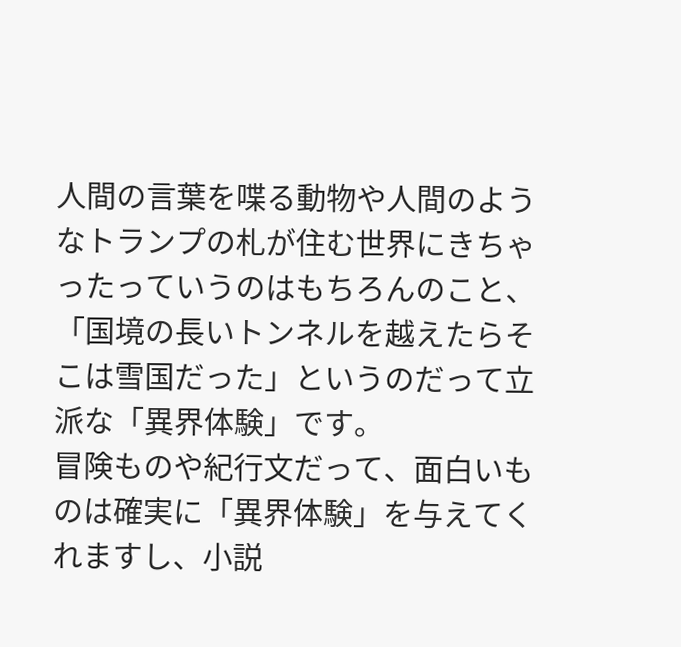人間の言葉を喋る動物や人間のようなトランプの札が住む世界にきちゃったっていうのはもちろんのこと、「国境の長いトンネルを越えたらそこは雪国だった」というのだって立派な「異界体験」です。
冒険ものや紀行文だって、面白いものは確実に「異界体験」を与えてくれますし、小説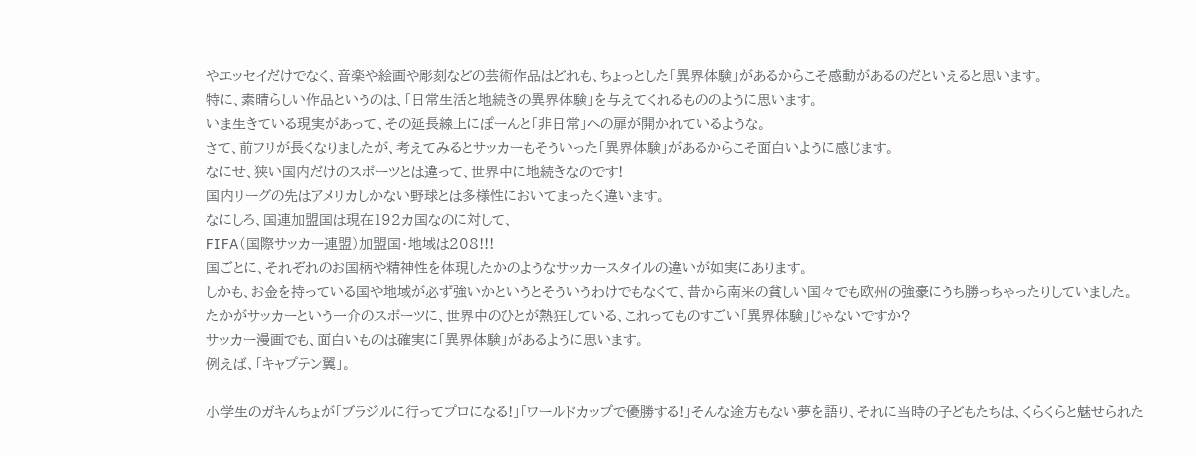やエッセイだけでなく、音楽や絵画や彫刻などの芸術作品はどれも、ちょっとした「異界体験」があるからこそ感動があるのだといえると思います。
特に、素晴らしい作品というのは、「日常生活と地続きの異界体験」を与えてくれるもののように思います。
いま生きている現実があって、その延長線上にぽーんと「非日常」への扉が開かれているような。
さて、前フリが長くなりましたが、考えてみるとサッカーもそういった「異界体験」があるからこそ面白いように感じます。
なにせ、狭い国内だけのスポーツとは違って、世界中に地続きなのです!
国内リーグの先はアメリカしかない野球とは多様性においてまったく違います。
なにしろ、国連加盟国は現在192カ国なのに対して、
FIFA(国際サッカー連盟)加盟国・地域は208!!!
国ごとに、それぞれのお国柄や精神性を体現したかのようなサッカースタイルの違いが如実にあります。
しかも、お金を持っている国や地域が必ず強いかというとそういうわけでもなくて、昔から南米の貧しい国々でも欧州の強豪にうち勝っちゃったりしていました。
たかがサッカーという一介のスポーツに、世界中のひとが熱狂している、これってものすごい「異界体験」じゃないですか?
サッカー漫画でも、面白いものは確実に「異界体験」があるように思います。
例えば、「キャプテン翼」。

小学生のガキんちょが「ブラジルに行ってプロになる!」「ワールドカップで優勝する!」そんな途方もない夢を語り、それに当時の子どもたちは、くらくらと魅せられた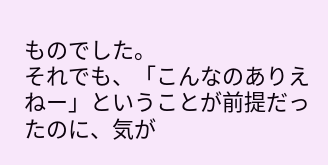ものでした。
それでも、「こんなのありえねー」ということが前提だったのに、気が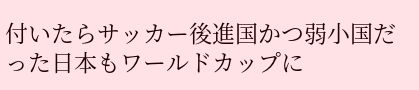付いたらサッカー後進国かつ弱小国だった日本もワールドカップに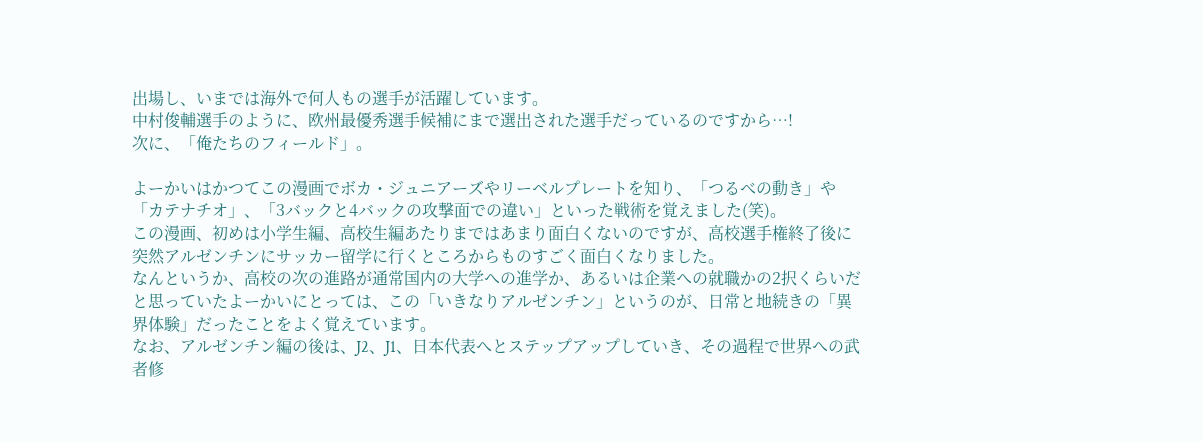出場し、いまでは海外で何人もの選手が活躍しています。
中村俊輔選手のように、欧州最優秀選手候補にまで選出された選手だっているのですから…!
次に、「俺たちのフィールド」。

よーかいはかつてこの漫画でボカ・ジュニアーズやリーベルプレートを知り、「つるべの動き」や「カテナチオ」、「3バックと4バックの攻撃面での違い」といった戦術を覚えました(笑)。
この漫画、初めは小学生編、高校生編あたりまではあまり面白くないのですが、高校選手権終了後に突然アルゼンチンにサッカー留学に行くところからものすごく面白くなりました。
なんというか、高校の次の進路が通常国内の大学への進学か、あるいは企業への就職かの2択くらいだと思っていたよーかいにとっては、この「いきなりアルゼンチン」というのが、日常と地続きの「異界体験」だったことをよく覚えています。
なお、アルゼンチン編の後は、J2、J1、日本代表へとステップアップしていき、その過程で世界への武者修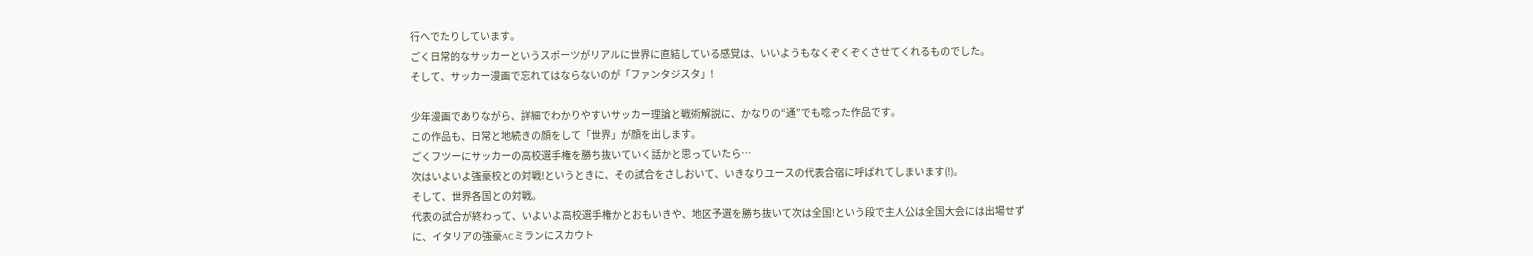行へでたりしています。
ごく日常的なサッカーというスポーツがリアルに世界に直結している感覚は、いいようもなくぞくぞくさせてくれるものでした。
そして、サッカー漫画で忘れてはならないのが「ファンタジスタ」!

少年漫画でありながら、詳細でわかりやすいサッカー理論と戦術解説に、かなりの“通”でも唸った作品です。
この作品も、日常と地続きの顔をして「世界」が顔を出します。
ごくフツーにサッカーの高校選手権を勝ち抜いていく話かと思っていたら…
次はいよいよ強豪校との対戦!というときに、その試合をさしおいて、いきなりユースの代表合宿に呼ばれてしまいます(!)。
そして、世界各国との対戦。
代表の試合が終わって、いよいよ高校選手権かとおもいきや、地区予選を勝ち抜いて次は全国!という段で主人公は全国大会には出場せずに、イタリアの強豪ACミランにスカウト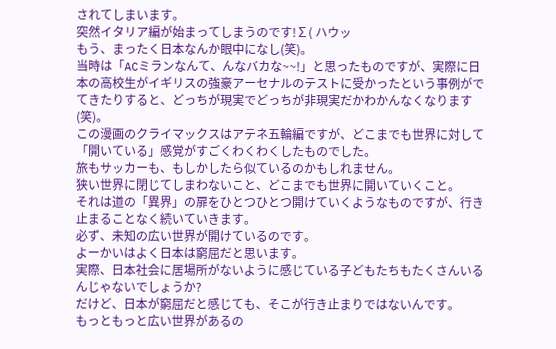されてしまいます。
突然イタリア編が始まってしまうのです!∑( ハウッ
もう、まったく日本なんか眼中になし(笑)。
当時は「ACミランなんて、んなバカな~~!」と思ったものですが、実際に日本の高校生がイギリスの強豪アーセナルのテストに受かったという事例がでてきたりすると、どっちが現実でどっちが非現実だかわかんなくなります(笑)。
この漫画のクライマックスはアテネ五輪編ですが、どこまでも世界に対して「開いている」感覚がすごくわくわくしたものでした。
旅もサッカーも、もしかしたら似ているのかもしれません。
狭い世界に閉じてしまわないこと、どこまでも世界に開いていくこと。
それは道の「異界」の扉をひとつひとつ開けていくようなものですが、行き止まることなく続いていきます。
必ず、未知の広い世界が開けているのです。
よーかいはよく日本は窮屈だと思います。
実際、日本社会に居場所がないように感じている子どもたちもたくさんいるんじゃないでしょうか?
だけど、日本が窮屈だと感じても、そこが行き止まりではないんです。
もっともっと広い世界があるの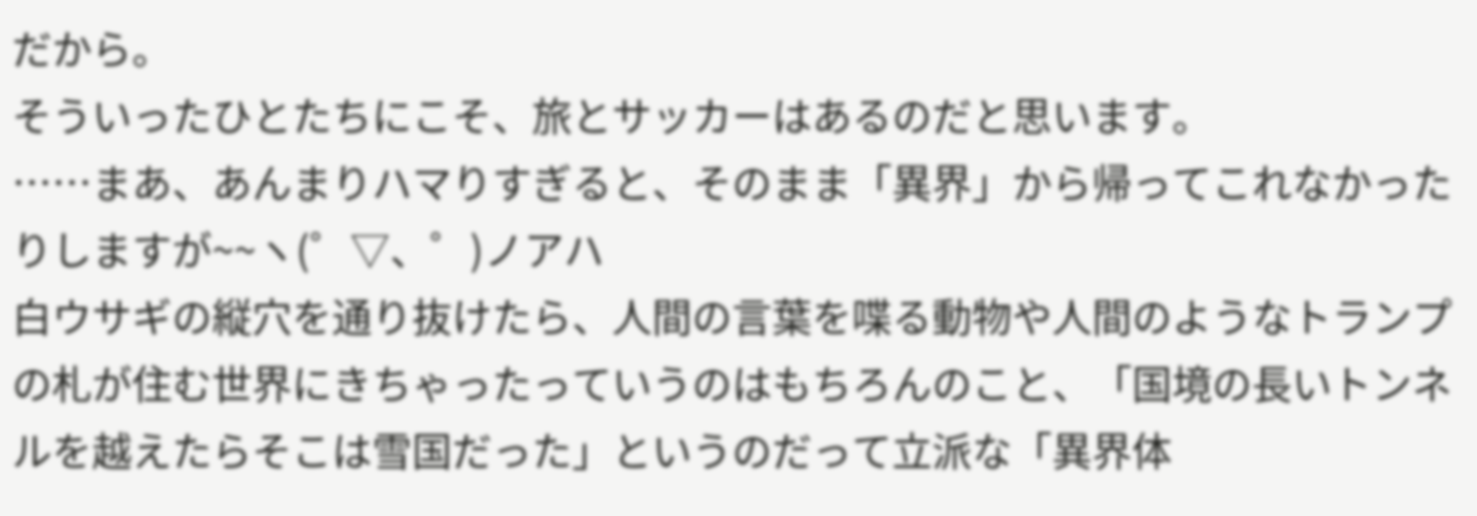だから。
そういったひとたちにこそ、旅とサッカーはあるのだと思います。
……まあ、あんまりハマりすぎると、そのまま「異界」から帰ってこれなかったりしますが~~ヽ(゜▽、゜)ノアハ
白ウサギの縦穴を通り抜けたら、人間の言葉を喋る動物や人間のようなトランプの札が住む世界にきちゃったっていうのはもちろんのこと、「国境の長いトンネルを越えたらそこは雪国だった」というのだって立派な「異界体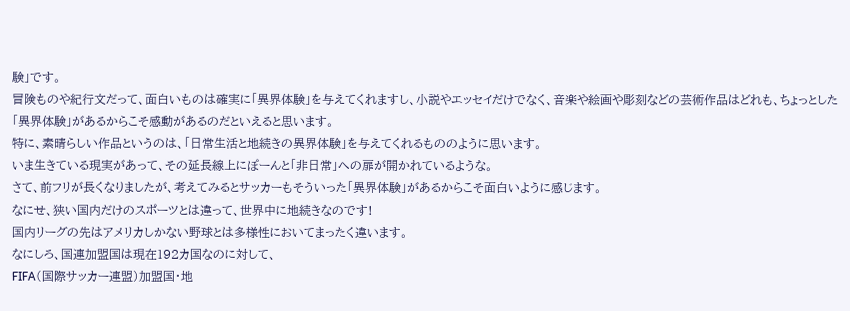験」です。
冒険ものや紀行文だって、面白いものは確実に「異界体験」を与えてくれますし、小説やエッセイだけでなく、音楽や絵画や彫刻などの芸術作品はどれも、ちょっとした「異界体験」があるからこそ感動があるのだといえると思います。
特に、素晴らしい作品というのは、「日常生活と地続きの異界体験」を与えてくれるもののように思います。
いま生きている現実があって、その延長線上にぽーんと「非日常」への扉が開かれているような。
さて、前フリが長くなりましたが、考えてみるとサッカーもそういった「異界体験」があるからこそ面白いように感じます。
なにせ、狭い国内だけのスポーツとは違って、世界中に地続きなのです!
国内リーグの先はアメリカしかない野球とは多様性においてまったく違います。
なにしろ、国連加盟国は現在192カ国なのに対して、
FIFA(国際サッカー連盟)加盟国・地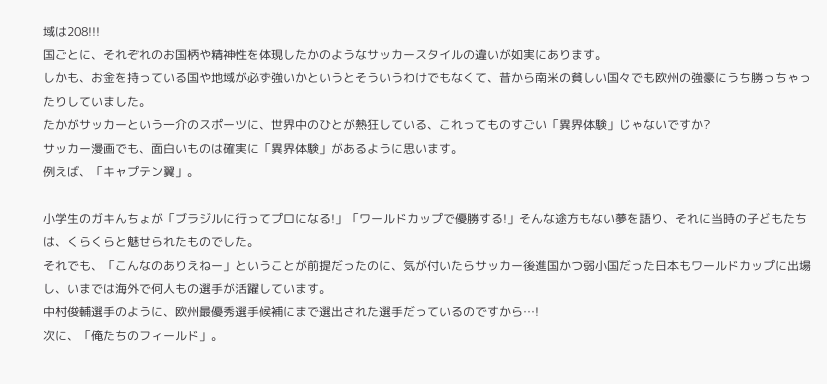域は208!!!
国ごとに、それぞれのお国柄や精神性を体現したかのようなサッカースタイルの違いが如実にあります。
しかも、お金を持っている国や地域が必ず強いかというとそういうわけでもなくて、昔から南米の貧しい国々でも欧州の強豪にうち勝っちゃったりしていました。
たかがサッカーという一介のスポーツに、世界中のひとが熱狂している、これってものすごい「異界体験」じゃないですか?
サッカー漫画でも、面白いものは確実に「異界体験」があるように思います。
例えば、「キャプテン翼」。

小学生のガキんちょが「ブラジルに行ってプロになる!」「ワールドカップで優勝する!」そんな途方もない夢を語り、それに当時の子どもたちは、くらくらと魅せられたものでした。
それでも、「こんなのありえねー」ということが前提だったのに、気が付いたらサッカー後進国かつ弱小国だった日本もワールドカップに出場し、いまでは海外で何人もの選手が活躍しています。
中村俊輔選手のように、欧州最優秀選手候補にまで選出された選手だっているのですから…!
次に、「俺たちのフィールド」。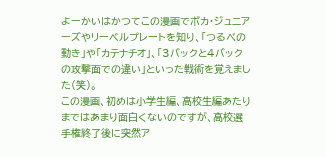よーかいはかつてこの漫画でボカ・ジュニアーズやリーベルプレートを知り、「つるべの動き」や「カテナチオ」、「3バックと4バックの攻撃面での違い」といった戦術を覚えました(笑)。
この漫画、初めは小学生編、高校生編あたりまではあまり面白くないのですが、高校選手権終了後に突然ア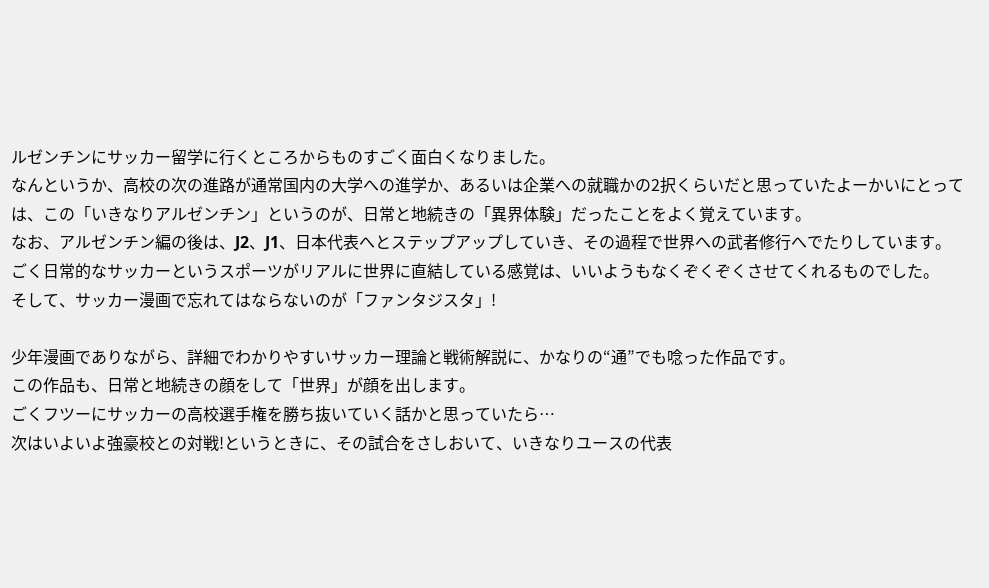ルゼンチンにサッカー留学に行くところからものすごく面白くなりました。
なんというか、高校の次の進路が通常国内の大学への進学か、あるいは企業への就職かの2択くらいだと思っていたよーかいにとっては、この「いきなりアルゼンチン」というのが、日常と地続きの「異界体験」だったことをよく覚えています。
なお、アルゼンチン編の後は、J2、J1、日本代表へとステップアップしていき、その過程で世界への武者修行へでたりしています。
ごく日常的なサッカーというスポーツがリアルに世界に直結している感覚は、いいようもなくぞくぞくさせてくれるものでした。
そして、サッカー漫画で忘れてはならないのが「ファンタジスタ」!

少年漫画でありながら、詳細でわかりやすいサッカー理論と戦術解説に、かなりの“通”でも唸った作品です。
この作品も、日常と地続きの顔をして「世界」が顔を出します。
ごくフツーにサッカーの高校選手権を勝ち抜いていく話かと思っていたら…
次はいよいよ強豪校との対戦!というときに、その試合をさしおいて、いきなりユースの代表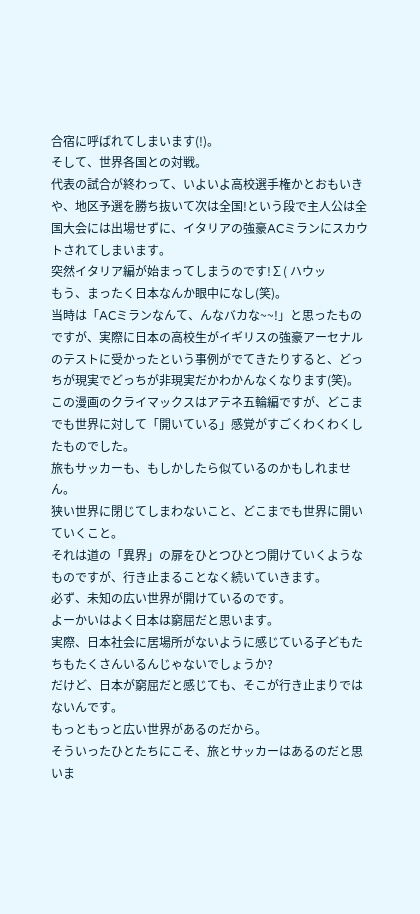合宿に呼ばれてしまいます(!)。
そして、世界各国との対戦。
代表の試合が終わって、いよいよ高校選手権かとおもいきや、地区予選を勝ち抜いて次は全国!という段で主人公は全国大会には出場せずに、イタリアの強豪ACミランにスカウトされてしまいます。
突然イタリア編が始まってしまうのです!∑( ハウッ
もう、まったく日本なんか眼中になし(笑)。
当時は「ACミランなんて、んなバカな~~!」と思ったものですが、実際に日本の高校生がイギリスの強豪アーセナルのテストに受かったという事例がでてきたりすると、どっちが現実でどっちが非現実だかわかんなくなります(笑)。
この漫画のクライマックスはアテネ五輪編ですが、どこまでも世界に対して「開いている」感覚がすごくわくわくしたものでした。
旅もサッカーも、もしかしたら似ているのかもしれません。
狭い世界に閉じてしまわないこと、どこまでも世界に開いていくこと。
それは道の「異界」の扉をひとつひとつ開けていくようなものですが、行き止まることなく続いていきます。
必ず、未知の広い世界が開けているのです。
よーかいはよく日本は窮屈だと思います。
実際、日本社会に居場所がないように感じている子どもたちもたくさんいるんじゃないでしょうか?
だけど、日本が窮屈だと感じても、そこが行き止まりではないんです。
もっともっと広い世界があるのだから。
そういったひとたちにこそ、旅とサッカーはあるのだと思いま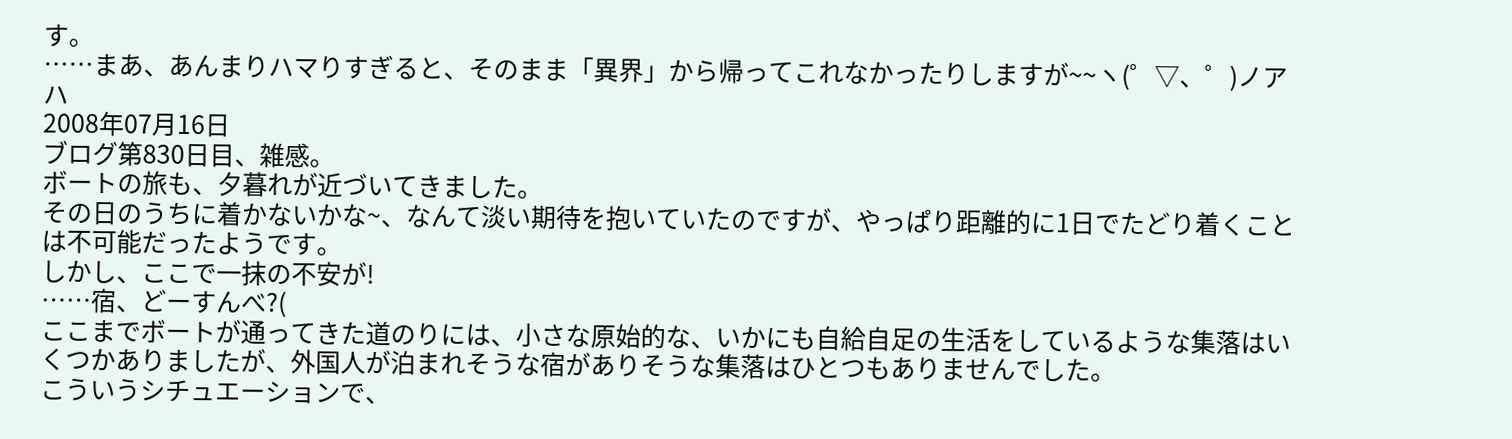す。
……まあ、あんまりハマりすぎると、そのまま「異界」から帰ってこれなかったりしますが~~ヽ(゜▽、゜)ノアハ
2008年07月16日
ブログ第830日目、雑感。
ボートの旅も、夕暮れが近づいてきました。
その日のうちに着かないかな~、なんて淡い期待を抱いていたのですが、やっぱり距離的に1日でたどり着くことは不可能だったようです。
しかし、ここで一抹の不安が!
……宿、どーすんべ?(
ここまでボートが通ってきた道のりには、小さな原始的な、いかにも自給自足の生活をしているような集落はいくつかありましたが、外国人が泊まれそうな宿がありそうな集落はひとつもありませんでした。
こういうシチュエーションで、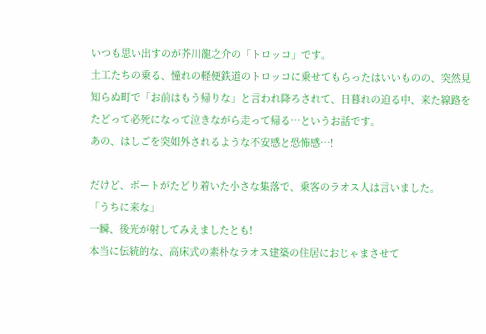いつも思い出すのが芥川龍之介の「トロッコ」です。
土工たちの乗る、憧れの軽便鉄道のトロッコに乗せてもらったはいいものの、突然見知らぬ町で「お前はもう帰りな」と言われ降ろされて、日暮れの迫る中、来た線路をたどって必死になって泣きながら走って帰る…というお話です。
あの、はしごを突如外されるような不安感と恐怖感…!

だけど、ボートがたどり着いた小さな集落で、乗客のラオス人は言いました。
「うちに来な」
一瞬、後光が射してみえましたとも!
本当に伝統的な、高床式の素朴なラオス建築の住居におじゃまさせて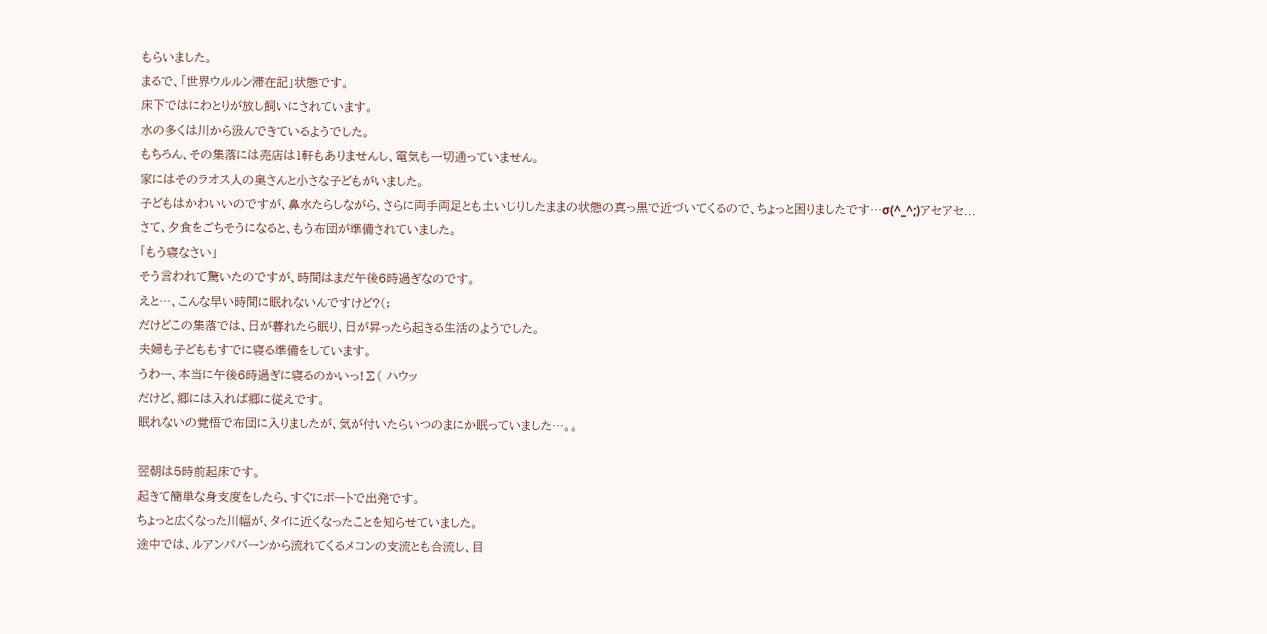もらいました。
まるで、「世界ウルルン滞在記」状態です。
床下ではにわとりが放し飼いにされています。
水の多くは川から汲んできているようでした。
もちろん、その集落には売店は1軒もありませんし、電気も一切通っていません。
家にはそのラオス人の奥さんと小さな子どもがいました。
子どもはかわいいのですが、鼻水たらしながら、さらに両手両足とも土いじりしたままの状態の真っ黒で近づいてくるので、ちょっと困りましたです…σ(^_^;)アセアセ...
さて、夕食をごちそうになると、もう布団が準備されていました。
「もう寝なさい」
そう言われて驚いたのですが、時間はまだ午後6時過ぎなのです。
えと…、こんな早い時間に眠れないんですけど?(;
だけどこの集落では、日が暮れたら眠り、日が昇ったら起きる生活のようでした。
夫婦も子どももすでに寝る準備をしています。
うわー、本当に午後6時過ぎに寝るのかいっ!∑( ハウッ
だけど、郷には入れば郷に従えです。
眠れないの覚悟で布団に入りましたが、気が付いたらいつのまにか眠っていました…。。

翌朝は5時前起床です。
起きて簡単な身支度をしたら、すぐにボートで出発です。
ちょっと広くなった川幅が、タイに近くなったことを知らせていました。
途中では、ルアンパバーンから流れてくるメコンの支流とも合流し、目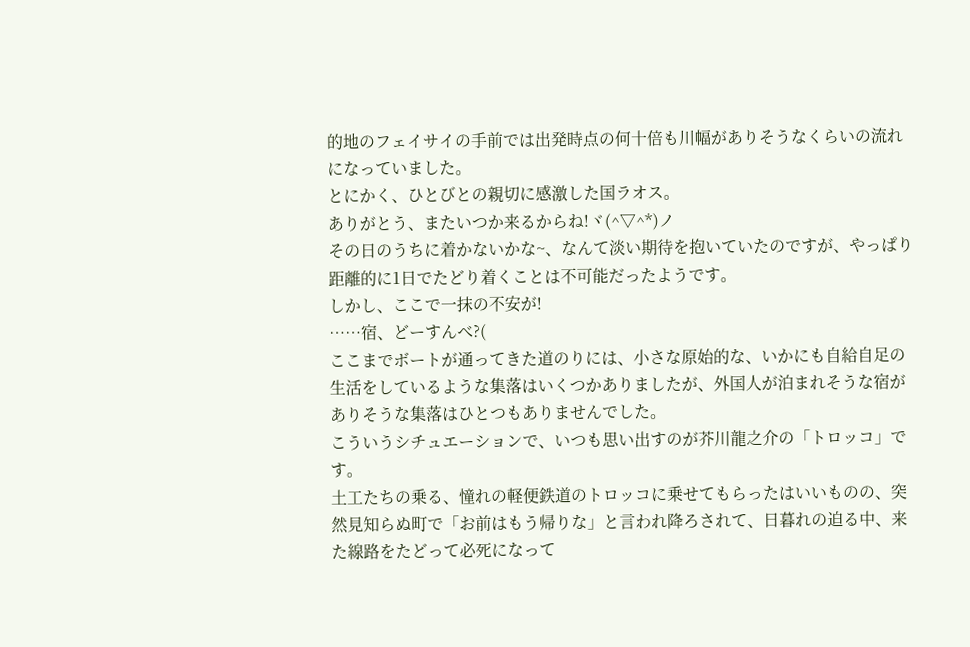的地のフェイサイの手前では出発時点の何十倍も川幅がありそうなくらいの流れになっていました。
とにかく、ひとびとの親切に感激した国ラオス。
ありがとう、またいつか来るからね!ヾ(^▽^*)ノ
その日のうちに着かないかな~、なんて淡い期待を抱いていたのですが、やっぱり距離的に1日でたどり着くことは不可能だったようです。
しかし、ここで一抹の不安が!
……宿、どーすんべ?(
ここまでボートが通ってきた道のりには、小さな原始的な、いかにも自給自足の生活をしているような集落はいくつかありましたが、外国人が泊まれそうな宿がありそうな集落はひとつもありませんでした。
こういうシチュエーションで、いつも思い出すのが芥川龍之介の「トロッコ」です。
土工たちの乗る、憧れの軽便鉄道のトロッコに乗せてもらったはいいものの、突然見知らぬ町で「お前はもう帰りな」と言われ降ろされて、日暮れの迫る中、来た線路をたどって必死になって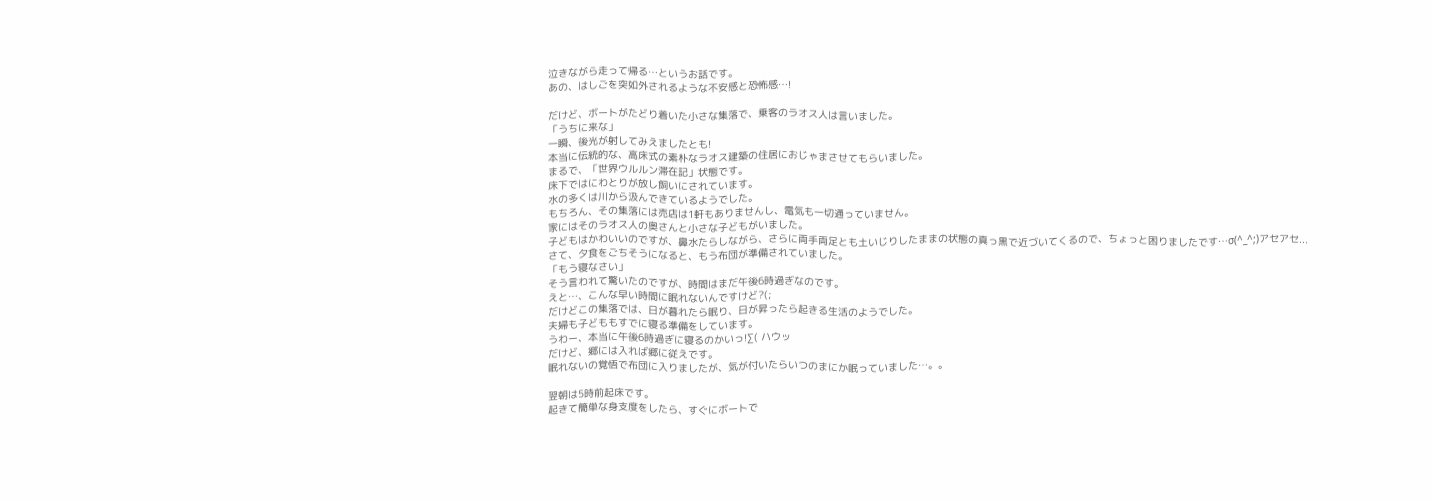泣きながら走って帰る…というお話です。
あの、はしごを突如外されるような不安感と恐怖感…!

だけど、ボートがたどり着いた小さな集落で、乗客のラオス人は言いました。
「うちに来な」
一瞬、後光が射してみえましたとも!
本当に伝統的な、高床式の素朴なラオス建築の住居におじゃまさせてもらいました。
まるで、「世界ウルルン滞在記」状態です。
床下ではにわとりが放し飼いにされています。
水の多くは川から汲んできているようでした。
もちろん、その集落には売店は1軒もありませんし、電気も一切通っていません。
家にはそのラオス人の奥さんと小さな子どもがいました。
子どもはかわいいのですが、鼻水たらしながら、さらに両手両足とも土いじりしたままの状態の真っ黒で近づいてくるので、ちょっと困りましたです…σ(^_^;)アセアセ...
さて、夕食をごちそうになると、もう布団が準備されていました。
「もう寝なさい」
そう言われて驚いたのですが、時間はまだ午後6時過ぎなのです。
えと…、こんな早い時間に眠れないんですけど?(;
だけどこの集落では、日が暮れたら眠り、日が昇ったら起きる生活のようでした。
夫婦も子どももすでに寝る準備をしています。
うわー、本当に午後6時過ぎに寝るのかいっ!∑( ハウッ
だけど、郷には入れば郷に従えです。
眠れないの覚悟で布団に入りましたが、気が付いたらいつのまにか眠っていました…。。

翌朝は5時前起床です。
起きて簡単な身支度をしたら、すぐにボートで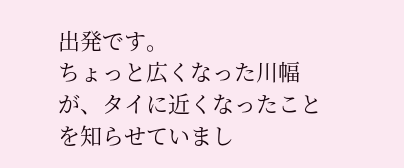出発です。
ちょっと広くなった川幅が、タイに近くなったことを知らせていまし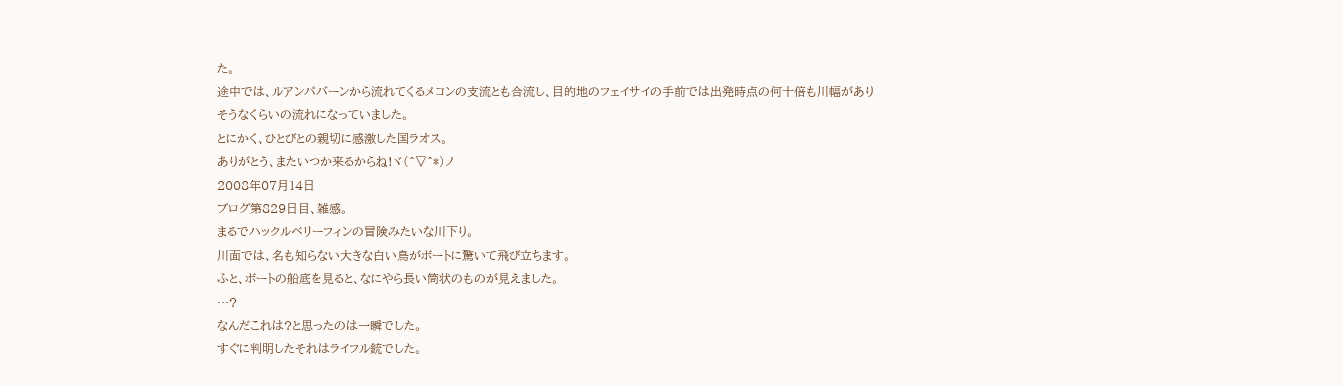た。
途中では、ルアンパバーンから流れてくるメコンの支流とも合流し、目的地のフェイサイの手前では出発時点の何十倍も川幅がありそうなくらいの流れになっていました。
とにかく、ひとびとの親切に感激した国ラオス。
ありがとう、またいつか来るからね!ヾ(^▽^*)ノ
2008年07月14日
ブログ第829日目、雑感。
まるでハックルベリーフィンの冒険みたいな川下り。
川面では、名も知らない大きな白い鳥がボートに驚いて飛び立ちます。
ふと、ボートの船底を見ると、なにやら長い筒状のものが見えました。
…?
なんだこれは?と思ったのは一瞬でした。
すぐに判明したそれはライフル銃でした。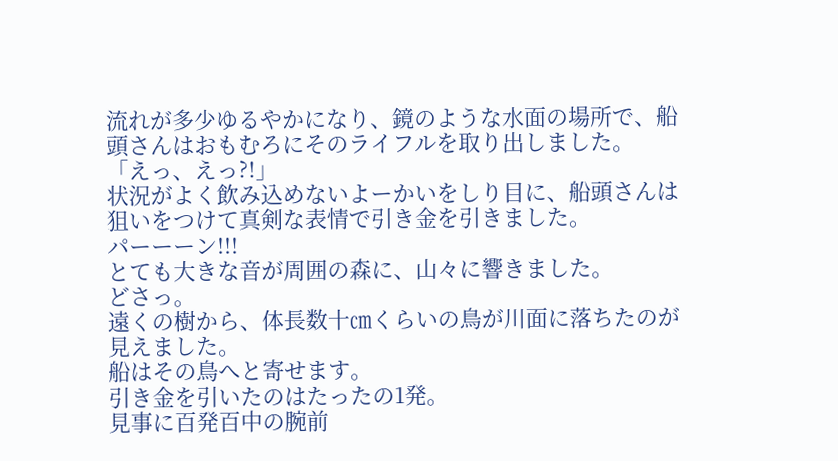流れが多少ゆるやかになり、鏡のような水面の場所で、船頭さんはおもむろにそのライフルを取り出しました。
「えっ、えっ?!」
状況がよく飲み込めないよーかいをしり目に、船頭さんは狙いをつけて真剣な表情で引き金を引きました。
パーーーン!!!
とても大きな音が周囲の森に、山々に響きました。
どさっ。
遠くの樹から、体長数十㎝くらいの鳥が川面に落ちたのが見えました。
船はその鳥へと寄せます。
引き金を引いたのはたったの1発。
見事に百発百中の腕前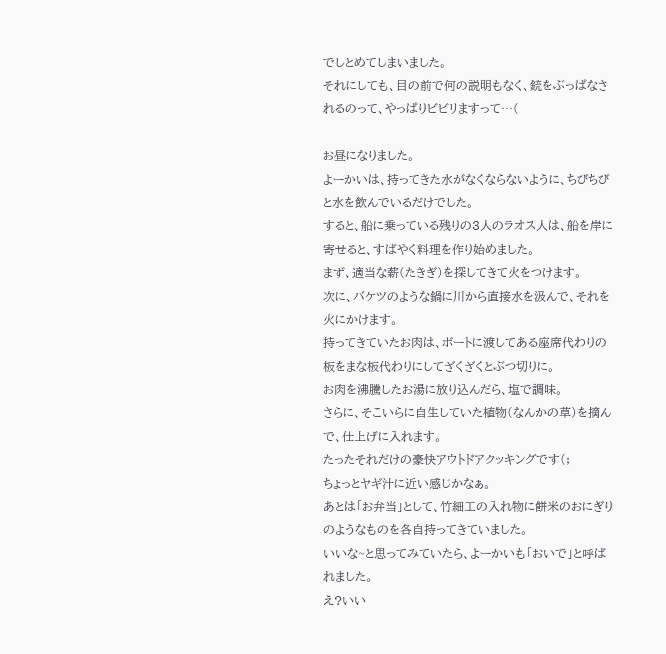でしとめてしまいました。
それにしても、目の前で何の説明もなく、銃をぶっぱなされるのって、やっぱりビビリますって…(

お昼になりました。
よーかいは、持ってきた水がなくならないように、ちびちびと水を飲んでいるだけでした。
すると、船に乗っている残りの3人のラオス人は、船を岸に寄せると、すばやく料理を作り始めました。
まず、適当な薪(たきぎ)を探してきて火をつけます。
次に、バケツのような鍋に川から直接水を汲んで、それを火にかけます。
持ってきていたお肉は、ボートに渡してある座席代わりの板をまな板代わりにしてざくざくとぶつ切りに。
お肉を沸騰したお湯に放り込んだら、塩で調味。
さらに、そこいらに自生していた植物(なんかの草)を摘んで、仕上げに入れます。
たったそれだけの豪快アウトドアクッキングです(;
ちょっとヤギ汁に近い感じかなぁ。
あとは「お弁当」として、竹細工の入れ物に餅米のおにぎりのようなものを各自持ってきていました。
いいな~と思ってみていたら、よーかいも「おいで」と呼ばれました。
え?いい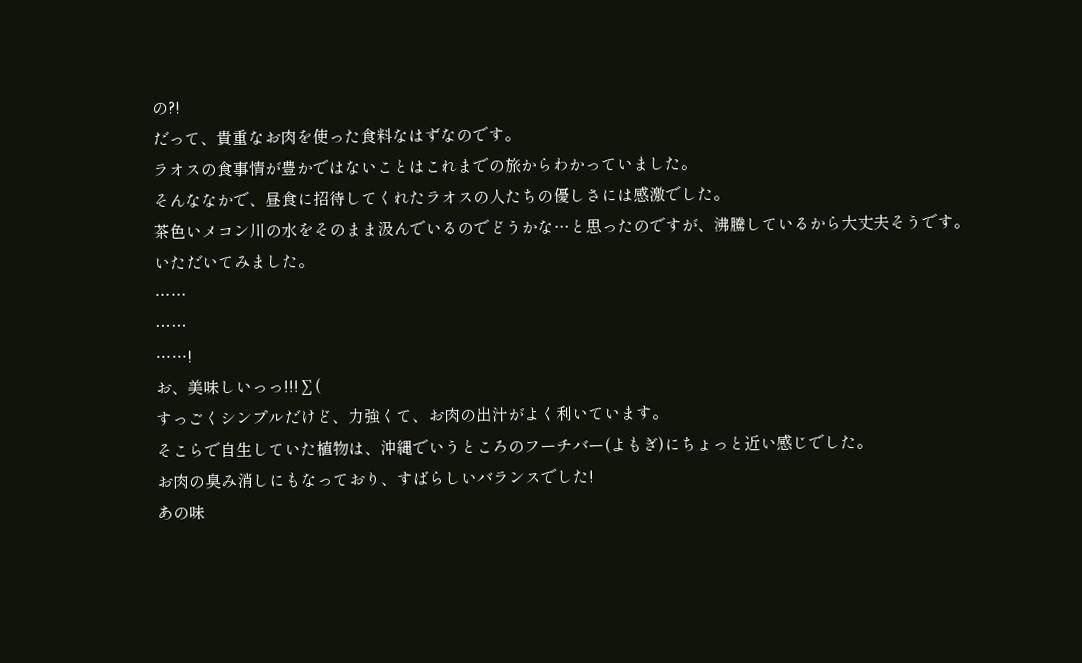の?!
だって、貴重なお肉を使った食料なはずなのです。
ラオスの食事情が豊かではないことはこれまでの旅からわかっていました。
そんななかで、昼食に招待してくれたラオスの人たちの優しさには感激でした。
茶色いメコン川の水をそのまま汲んでいるのでどうかな…と思ったのですが、沸騰しているから大丈夫そうです。
いただいてみました。
……
……
……!
お、美味しいっっ!!!∑(
すっごくシンプルだけど、力強くて、お肉の出汁がよく利いています。
そこらで自生していた植物は、沖縄でいうところのフーチバー(よもぎ)にちょっと近い感じでした。
お肉の臭み消しにもなっており、すばらしいバランスでした!
あの味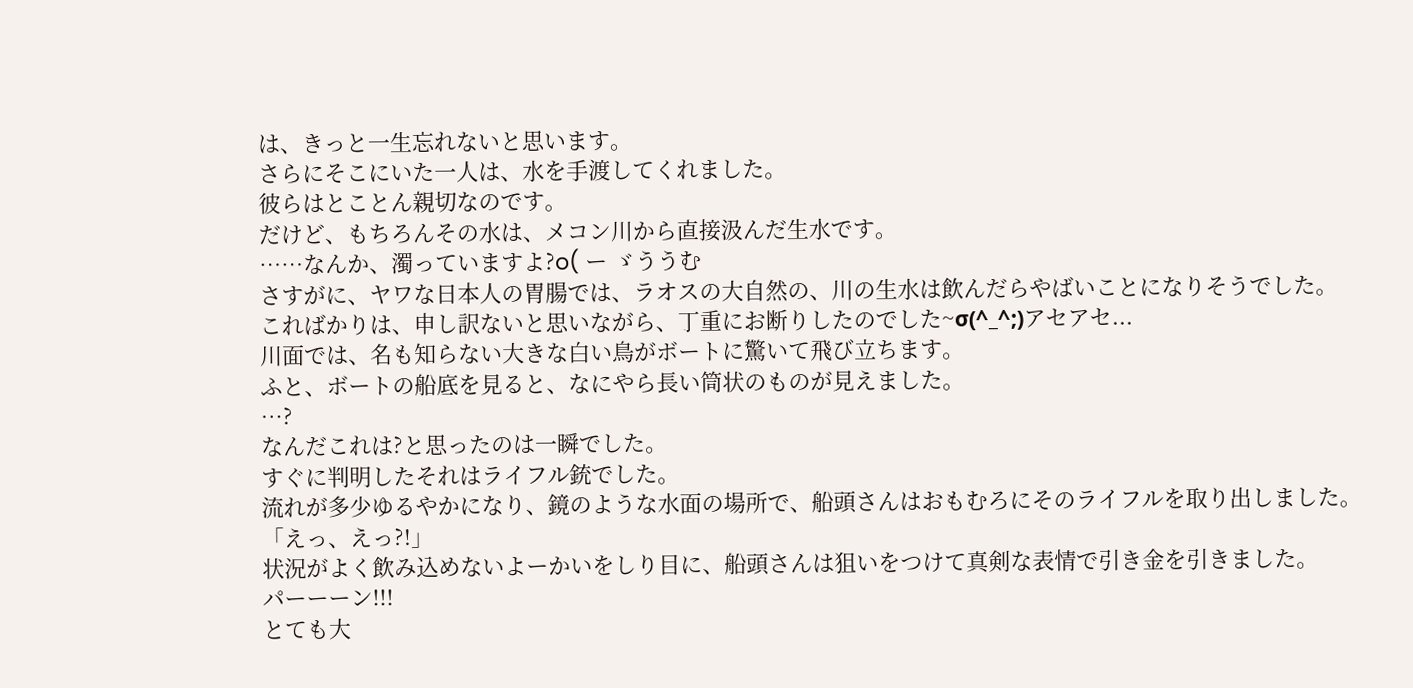は、きっと一生忘れないと思います。
さらにそこにいた一人は、水を手渡してくれました。
彼らはとことん親切なのです。
だけど、もちろんその水は、メコン川から直接汲んだ生水です。
……なんか、濁っていますよ?o( ー ゞううむ
さすがに、ヤワな日本人の胃腸では、ラオスの大自然の、川の生水は飲んだらやばいことになりそうでした。
こればかりは、申し訳ないと思いながら、丁重にお断りしたのでした~σ(^_^;)アセアセ...
川面では、名も知らない大きな白い鳥がボートに驚いて飛び立ちます。
ふと、ボートの船底を見ると、なにやら長い筒状のものが見えました。
…?
なんだこれは?と思ったのは一瞬でした。
すぐに判明したそれはライフル銃でした。
流れが多少ゆるやかになり、鏡のような水面の場所で、船頭さんはおもむろにそのライフルを取り出しました。
「えっ、えっ?!」
状況がよく飲み込めないよーかいをしり目に、船頭さんは狙いをつけて真剣な表情で引き金を引きました。
パーーーン!!!
とても大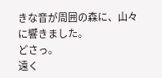きな音が周囲の森に、山々に響きました。
どさっ。
遠く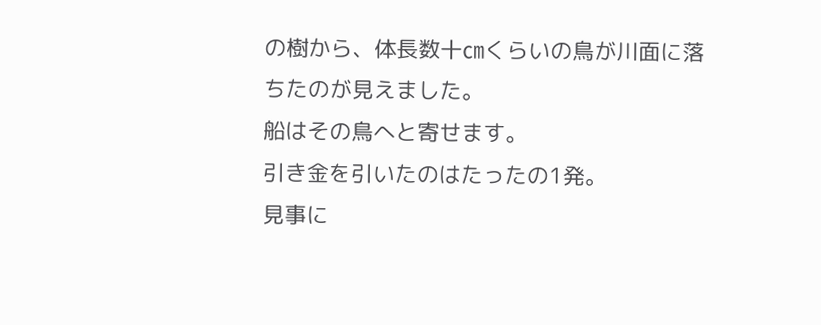の樹から、体長数十㎝くらいの鳥が川面に落ちたのが見えました。
船はその鳥へと寄せます。
引き金を引いたのはたったの1発。
見事に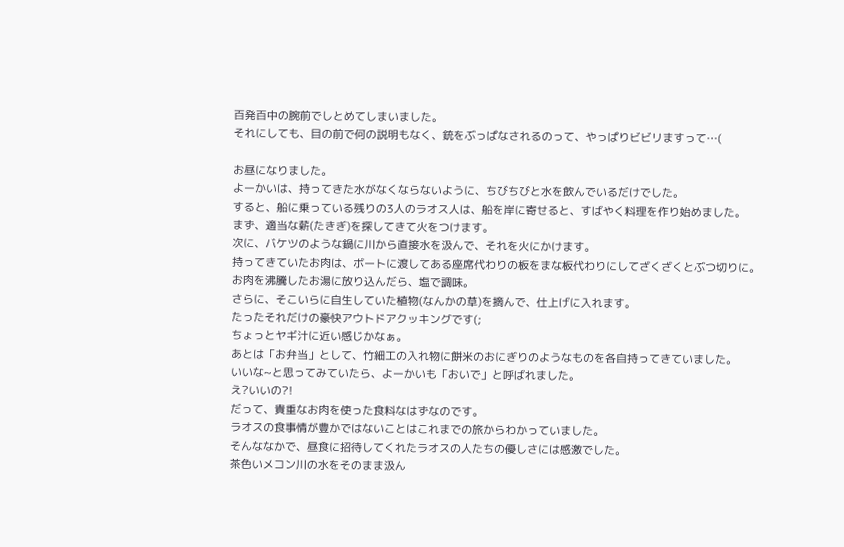百発百中の腕前でしとめてしまいました。
それにしても、目の前で何の説明もなく、銃をぶっぱなされるのって、やっぱりビビリますって…(

お昼になりました。
よーかいは、持ってきた水がなくならないように、ちびちびと水を飲んでいるだけでした。
すると、船に乗っている残りの3人のラオス人は、船を岸に寄せると、すばやく料理を作り始めました。
まず、適当な薪(たきぎ)を探してきて火をつけます。
次に、バケツのような鍋に川から直接水を汲んで、それを火にかけます。
持ってきていたお肉は、ボートに渡してある座席代わりの板をまな板代わりにしてざくざくとぶつ切りに。
お肉を沸騰したお湯に放り込んだら、塩で調味。
さらに、そこいらに自生していた植物(なんかの草)を摘んで、仕上げに入れます。
たったそれだけの豪快アウトドアクッキングです(;
ちょっとヤギ汁に近い感じかなぁ。
あとは「お弁当」として、竹細工の入れ物に餅米のおにぎりのようなものを各自持ってきていました。
いいな~と思ってみていたら、よーかいも「おいで」と呼ばれました。
え?いいの?!
だって、貴重なお肉を使った食料なはずなのです。
ラオスの食事情が豊かではないことはこれまでの旅からわかっていました。
そんななかで、昼食に招待してくれたラオスの人たちの優しさには感激でした。
茶色いメコン川の水をそのまま汲ん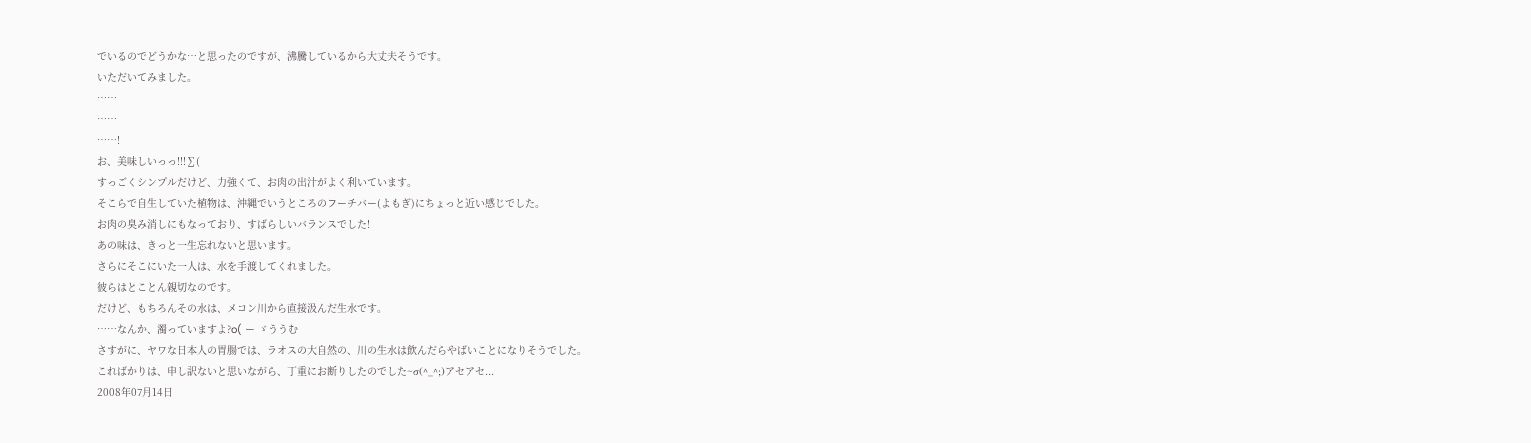でいるのでどうかな…と思ったのですが、沸騰しているから大丈夫そうです。
いただいてみました。
……
……
……!
お、美味しいっっ!!!∑(
すっごくシンプルだけど、力強くて、お肉の出汁がよく利いています。
そこらで自生していた植物は、沖縄でいうところのフーチバー(よもぎ)にちょっと近い感じでした。
お肉の臭み消しにもなっており、すばらしいバランスでした!
あの味は、きっと一生忘れないと思います。
さらにそこにいた一人は、水を手渡してくれました。
彼らはとことん親切なのです。
だけど、もちろんその水は、メコン川から直接汲んだ生水です。
……なんか、濁っていますよ?o( ー ゞううむ
さすがに、ヤワな日本人の胃腸では、ラオスの大自然の、川の生水は飲んだらやばいことになりそうでした。
こればかりは、申し訳ないと思いながら、丁重にお断りしたのでした~σ(^_^;)アセアセ...
2008年07月14日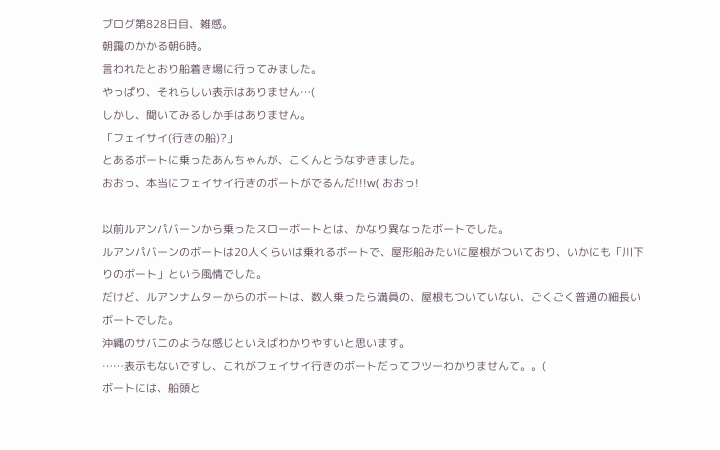ブログ第828日目、雑感。
朝靄のかかる朝6時。
言われたとおり船着き場に行ってみました。
やっぱり、それらしい表示はありません…(
しかし、聞いてみるしか手はありません。
「フェイサイ(行きの船)?」
とあるボートに乗ったあんちゃんが、こくんとうなずきました。
おおっ、本当にフェイサイ行きのボートがでるんだ!!!w( おおっ!

以前ルアンパバーンから乗ったスローボートとは、かなり異なったボートでした。
ルアンパバーンのボートは20人くらいは乗れるボートで、屋形船みたいに屋根がついており、いかにも「川下りのボート」という風情でした。
だけど、ルアンナムターからのボートは、数人乗ったら満員の、屋根もついていない、ごくごく普通の細長いボートでした。
沖縄のサバニのような感じといえばわかりやすいと思います。
……表示もないですし、これがフェイサイ行きのボートだってフツーわかりませんて。。(
ボートには、船頭と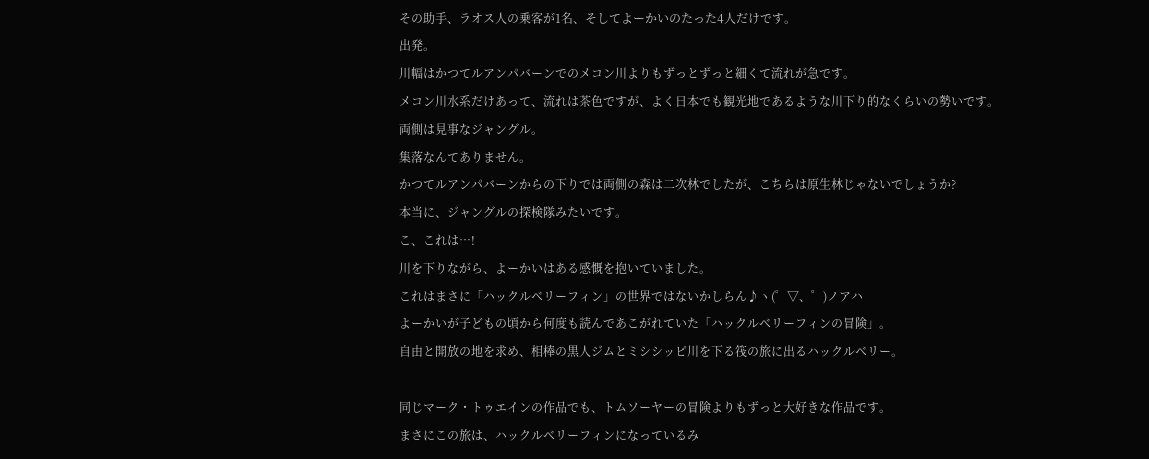その助手、ラオス人の乗客が1名、そしてよーかいのたった4人だけです。
出発。
川幅はかつてルアンパバーンでのメコン川よりもずっとずっと細くて流れが急です。
メコン川水系だけあって、流れは茶色ですが、よく日本でも観光地であるような川下り的なくらいの勢いです。
両側は見事なジャングル。
集落なんてありません。
かつてルアンパバーンからの下りでは両側の森は二次林でしたが、こちらは原生林じゃないでしょうか?
本当に、ジャングルの探検隊みたいです。
こ、これは…!
川を下りながら、よーかいはある感慨を抱いていました。
これはまさに「ハックルベリーフィン」の世界ではないかしらん♪ヽ(゜▽、゜)ノアハ
よーかいが子どもの頃から何度も読んであこがれていた「ハックルベリーフィンの冒険」。
自由と開放の地を求め、相棒の黒人ジムとミシシッピ川を下る筏の旅に出るハックルベリー。

同じマーク・トゥエインの作品でも、トムソーヤーの冒険よりもずっと大好きな作品です。
まさにこの旅は、ハックルベリーフィンになっているみ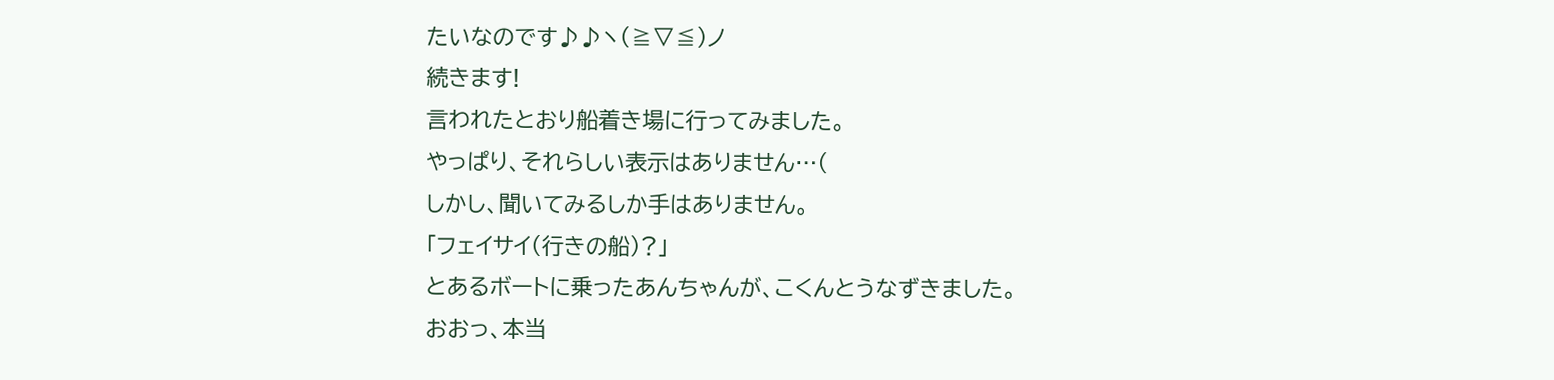たいなのです♪♪ヽ(≧▽≦)ノ
続きます!
言われたとおり船着き場に行ってみました。
やっぱり、それらしい表示はありません…(
しかし、聞いてみるしか手はありません。
「フェイサイ(行きの船)?」
とあるボートに乗ったあんちゃんが、こくんとうなずきました。
おおっ、本当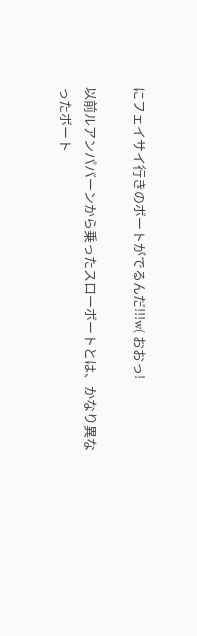にフェイサイ行きのボートがでるんだ!!!w( おおっ!

以前ルアンパバーンから乗ったスローボートとは、かなり異なったボート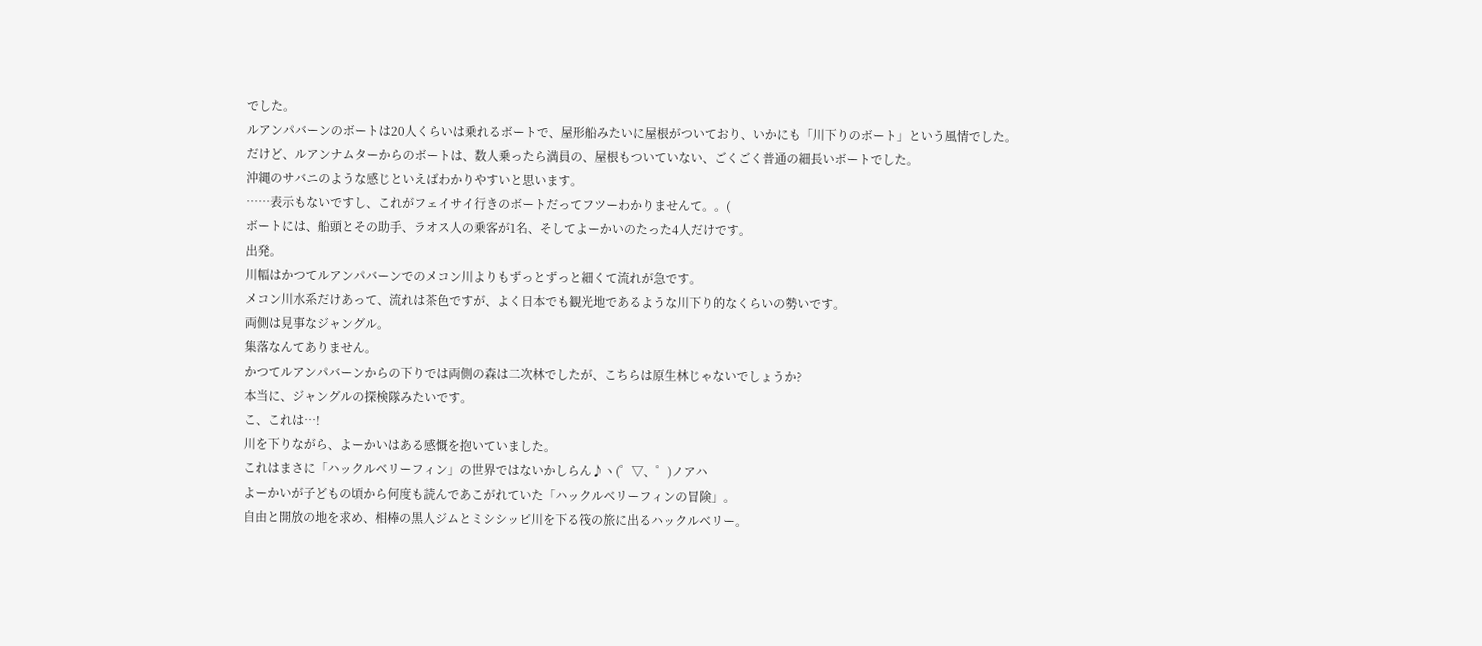でした。
ルアンパバーンのボートは20人くらいは乗れるボートで、屋形船みたいに屋根がついており、いかにも「川下りのボート」という風情でした。
だけど、ルアンナムターからのボートは、数人乗ったら満員の、屋根もついていない、ごくごく普通の細長いボートでした。
沖縄のサバニのような感じといえばわかりやすいと思います。
……表示もないですし、これがフェイサイ行きのボートだってフツーわかりませんて。。(
ボートには、船頭とその助手、ラオス人の乗客が1名、そしてよーかいのたった4人だけです。
出発。
川幅はかつてルアンパバーンでのメコン川よりもずっとずっと細くて流れが急です。
メコン川水系だけあって、流れは茶色ですが、よく日本でも観光地であるような川下り的なくらいの勢いです。
両側は見事なジャングル。
集落なんてありません。
かつてルアンパバーンからの下りでは両側の森は二次林でしたが、こちらは原生林じゃないでしょうか?
本当に、ジャングルの探検隊みたいです。
こ、これは…!
川を下りながら、よーかいはある感慨を抱いていました。
これはまさに「ハックルベリーフィン」の世界ではないかしらん♪ヽ(゜▽、゜)ノアハ
よーかいが子どもの頃から何度も読んであこがれていた「ハックルベリーフィンの冒険」。
自由と開放の地を求め、相棒の黒人ジムとミシシッピ川を下る筏の旅に出るハックルベリー。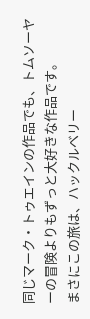同じマーク・トゥエインの作品でも、トムソーヤーの冒険よりもずっと大好きな作品です。
まさにこの旅は、ハックルベリー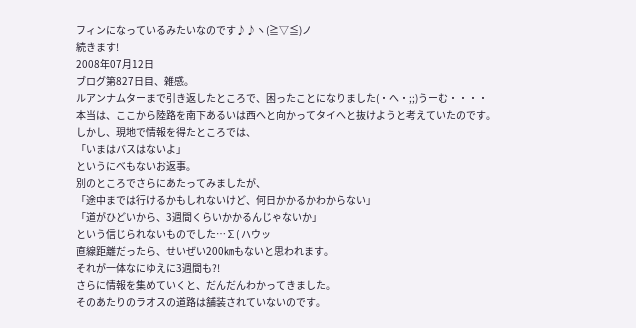フィンになっているみたいなのです♪♪ヽ(≧▽≦)ノ
続きます!
2008年07月12日
ブログ第827日目、雑感。
ルアンナムターまで引き返したところで、困ったことになりました(・へ・;;)うーむ・・・・
本当は、ここから陸路を南下あるいは西へと向かってタイへと抜けようと考えていたのです。
しかし、現地で情報を得たところでは、
「いまはバスはないよ」
というにべもないお返事。
別のところでさらにあたってみましたが、
「途中までは行けるかもしれないけど、何日かかるかわからない」
「道がひどいから、3週間くらいかかるんじゃないか」
という信じられないものでした…∑( ハウッ
直線距離だったら、せいぜい200㎞もないと思われます。
それが一体なにゆえに3週間も?!
さらに情報を集めていくと、だんだんわかってきました。
そのあたりのラオスの道路は舗装されていないのです。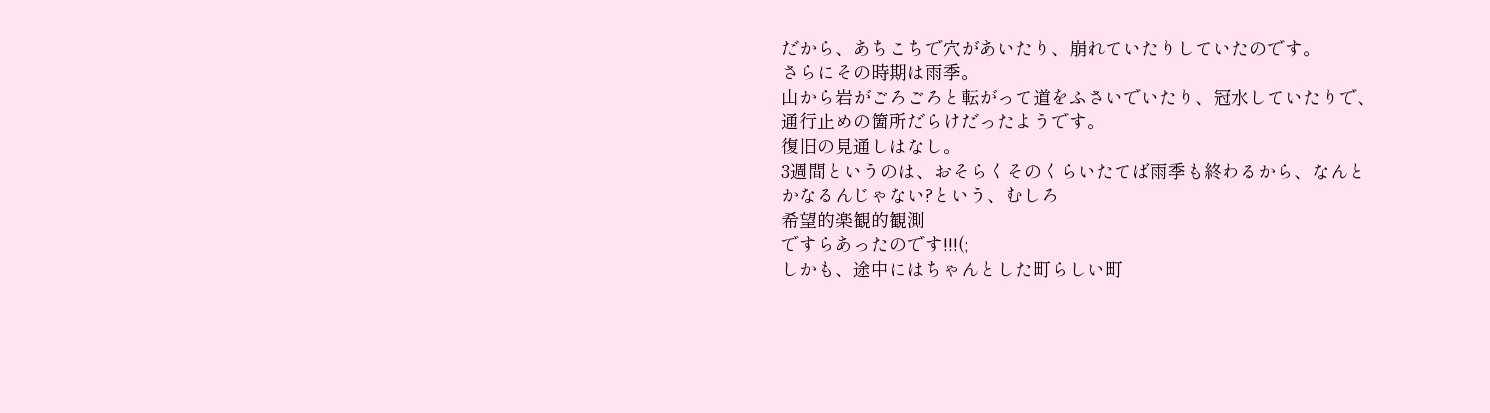だから、あちこちで穴があいたり、崩れていたりしていたのです。
さらにその時期は雨季。
山から岩がごろごろと転がって道をふさいでいたり、冠水していたりで、通行止めの箇所だらけだったようです。
復旧の見通しはなし。
3週間というのは、おそらくそのくらいたてば雨季も終わるから、なんとかなるんじゃない?という、むしろ
希望的楽観的観測
ですらあったのです!!!(;
しかも、途中にはちゃんとした町らしい町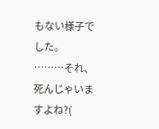もない様子でした。
………それ、死んじゃいますよね?(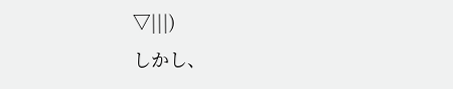▽|||)
しかし、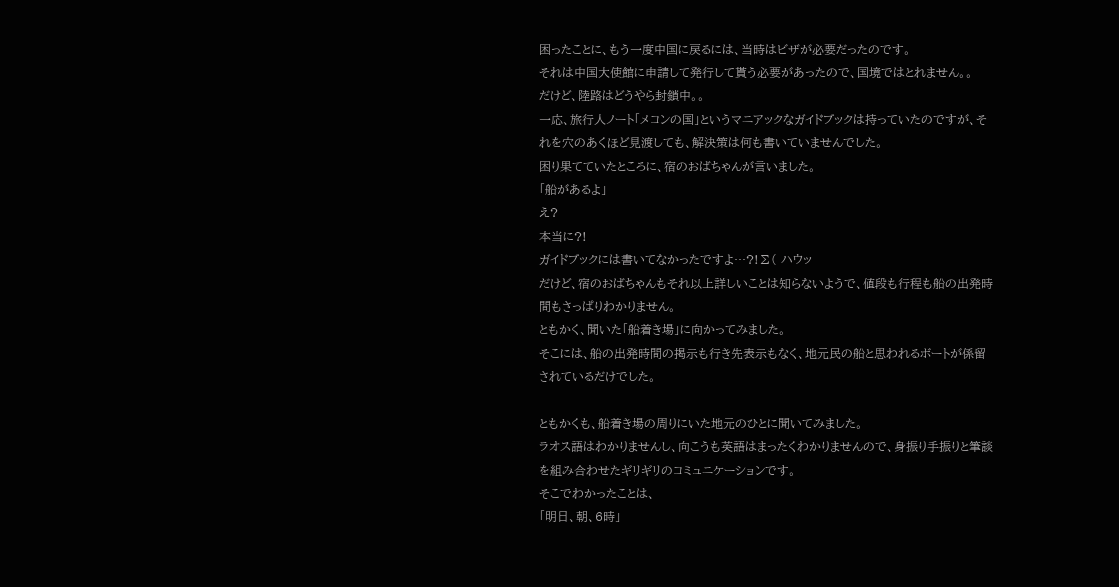困ったことに、もう一度中国に戻るには、当時はビザが必要だったのです。
それは中国大使館に申請して発行して貰う必要があったので、国境ではとれません。。
だけど、陸路はどうやら封鎖中。。
一応、旅行人ノート「メコンの国」というマニアックなガイドブックは持っていたのですが、それを穴のあくほど見渡しても、解決策は何も書いていませんでした。
困り果てていたところに、宿のおばちゃんが言いました。
「船があるよ」
え?
本当に?!
ガイドブックには書いてなかったですよ…?!∑( ハウッ
だけど、宿のおばちゃんもそれ以上詳しいことは知らないようで、値段も行程も船の出発時間もさっぱりわかりません。
ともかく、聞いた「船着き場」に向かってみました。
そこには、船の出発時間の掲示も行き先表示もなく、地元民の船と思われるボートが係留されているだけでした。

ともかくも、船着き場の周りにいた地元のひとに聞いてみました。
ラオス語はわかりませんし、向こうも英語はまったくわかりませんので、身振り手振りと筆談を組み合わせたギリギリのコミュニケーションです。
そこでわかったことは、
「明日、朝、6時」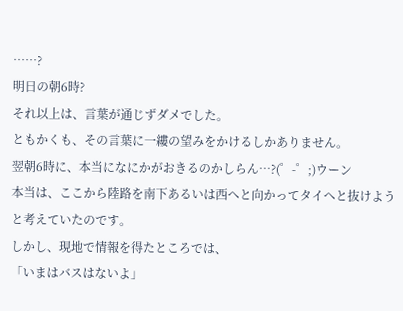……?
明日の朝6時?
それ以上は、言葉が通じずダメでした。
ともかくも、その言葉に一縷の望みをかけるしかありません。
翌朝6時に、本当になにかがおきるのかしらん…?(゜-゜;)ウーン
本当は、ここから陸路を南下あるいは西へと向かってタイへと抜けようと考えていたのです。
しかし、現地で情報を得たところでは、
「いまはバスはないよ」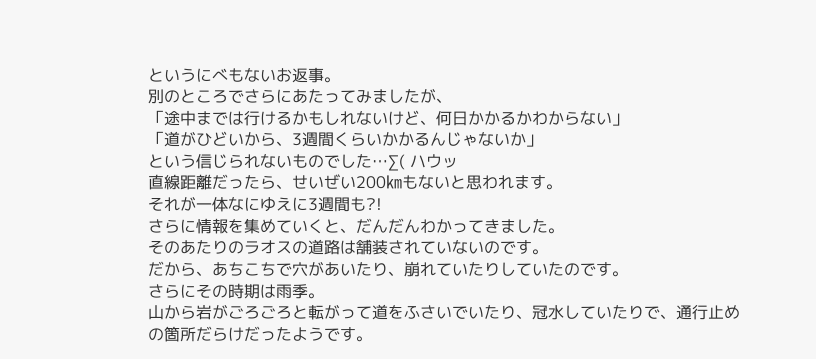というにべもないお返事。
別のところでさらにあたってみましたが、
「途中までは行けるかもしれないけど、何日かかるかわからない」
「道がひどいから、3週間くらいかかるんじゃないか」
という信じられないものでした…∑( ハウッ
直線距離だったら、せいぜい200㎞もないと思われます。
それが一体なにゆえに3週間も?!
さらに情報を集めていくと、だんだんわかってきました。
そのあたりのラオスの道路は舗装されていないのです。
だから、あちこちで穴があいたり、崩れていたりしていたのです。
さらにその時期は雨季。
山から岩がごろごろと転がって道をふさいでいたり、冠水していたりで、通行止めの箇所だらけだったようです。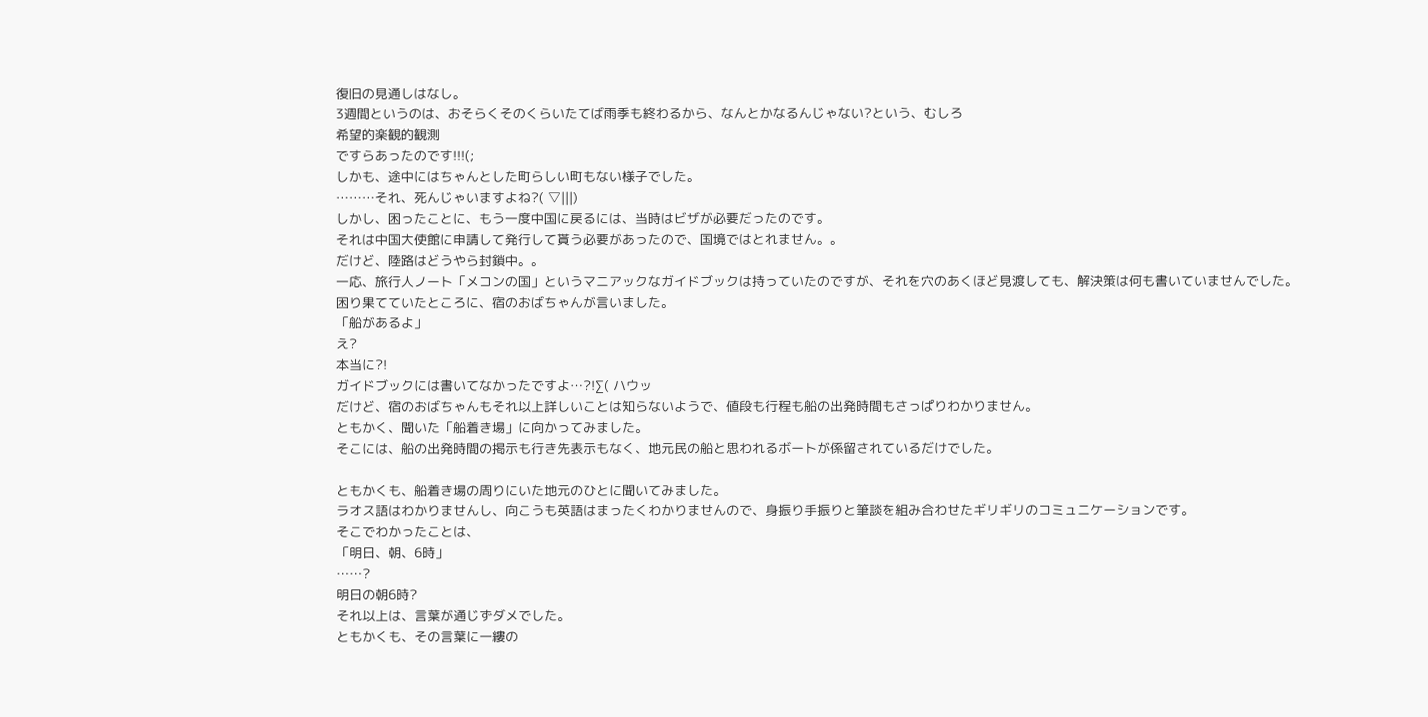復旧の見通しはなし。
3週間というのは、おそらくそのくらいたてば雨季も終わるから、なんとかなるんじゃない?という、むしろ
希望的楽観的観測
ですらあったのです!!!(;
しかも、途中にはちゃんとした町らしい町もない様子でした。
………それ、死んじゃいますよね?( ▽|||)
しかし、困ったことに、もう一度中国に戻るには、当時はビザが必要だったのです。
それは中国大使館に申請して発行して貰う必要があったので、国境ではとれません。。
だけど、陸路はどうやら封鎖中。。
一応、旅行人ノート「メコンの国」というマニアックなガイドブックは持っていたのですが、それを穴のあくほど見渡しても、解決策は何も書いていませんでした。
困り果てていたところに、宿のおばちゃんが言いました。
「船があるよ」
え?
本当に?!
ガイドブックには書いてなかったですよ…?!∑( ハウッ
だけど、宿のおばちゃんもそれ以上詳しいことは知らないようで、値段も行程も船の出発時間もさっぱりわかりません。
ともかく、聞いた「船着き場」に向かってみました。
そこには、船の出発時間の掲示も行き先表示もなく、地元民の船と思われるボートが係留されているだけでした。

ともかくも、船着き場の周りにいた地元のひとに聞いてみました。
ラオス語はわかりませんし、向こうも英語はまったくわかりませんので、身振り手振りと筆談を組み合わせたギリギリのコミュニケーションです。
そこでわかったことは、
「明日、朝、6時」
……?
明日の朝6時?
それ以上は、言葉が通じずダメでした。
ともかくも、その言葉に一縷の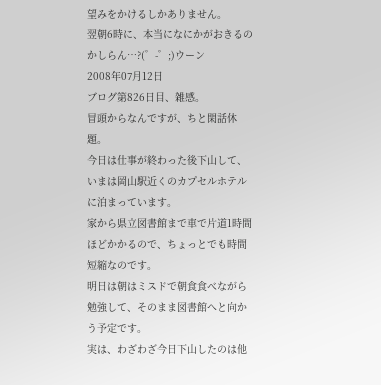望みをかけるしかありません。
翌朝6時に、本当になにかがおきるのかしらん…?(゜-゜;)ウーン
2008年07月12日
ブログ第826日目、雑感。
冒頭からなんですが、ちと閑話休題。
今日は仕事が終わった後下山して、いまは岡山駅近くのカプセルホテルに泊まっています。
家から県立図書館まで車で片道1時間ほどかかるので、ちょっとでも時間短縮なのです。
明日は朝はミスドで朝食食べながら勉強して、そのまま図書館へと向かう予定です。
実は、わざわざ今日下山したのは他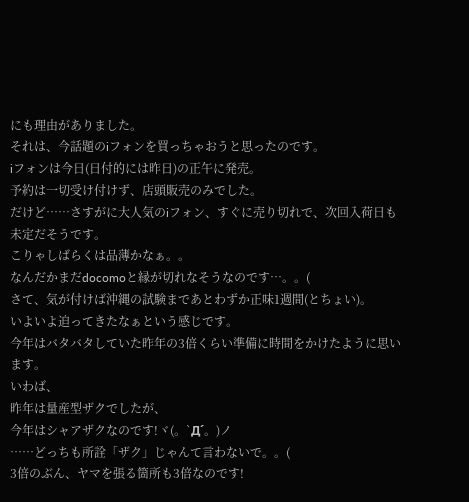にも理由がありました。
それは、今話題のiフォンを買っちゃおうと思ったのです。
iフォンは今日(日付的には昨日)の正午に発売。
予約は一切受け付けず、店頭販売のみでした。
だけど……さすがに大人気のiフォン、すぐに売り切れで、次回入荷日も未定だそうです。
こりゃしばらくは品薄かなぁ。。
なんだかまだdocomoと縁が切れなそうなのです…。。(
さて、気が付けば沖縄の試験まであとわずか正味1週間(とちょい)。
いよいよ迫ってきたなぁという感じです。
今年はバタバタしていた昨年の3倍くらい準備に時間をかけたように思います。
いわば、
昨年は量産型ザクでしたが、
今年はシャアザクなのです!ヾ(。`Д´。)ノ
……どっちも所詮「ザク」じゃんて言わないで。。(
3倍のぶん、ヤマを張る箇所も3倍なのです!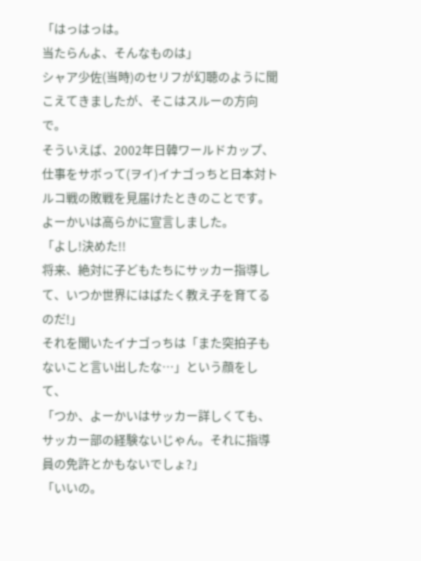「はっはっは。
当たらんよ、そんなものは」
シャア少佐(当時)のセリフが幻聴のように聞こえてきましたが、そこはスルーの方向で。
そういえば、2002年日韓ワールドカップ、仕事をサボって(ヲイ)イナゴっちと日本対トルコ戦の敗戦を見届けたときのことです。
よーかいは高らかに宣言しました。
「よし!決めた!!
将来、絶対に子どもたちにサッカー指導して、いつか世界にはばたく教え子を育てるのだ!」
それを聞いたイナゴっちは「また突拍子もないこと言い出したな…」という顔をして、
「つか、よーかいはサッカー詳しくても、サッカー部の経験ないじゃん。それに指導員の免許とかもないでしょ?」
「いいの。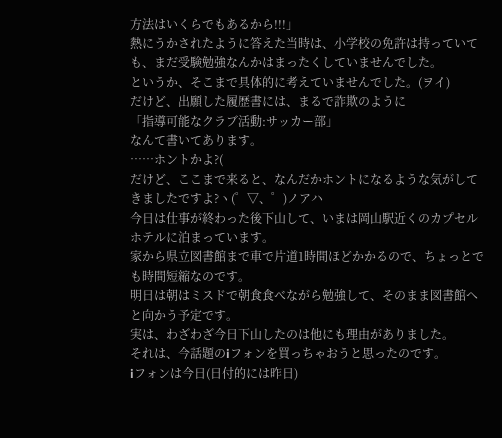方法はいくらでもあるから!!!」
熱にうかされたように答えた当時は、小学校の免許は持っていても、まだ受験勉強なんかはまったくしていませんでした。
というか、そこまで具体的に考えていませんでした。(ヲイ)
だけど、出願した履歴書には、まるで詐欺のように
「指導可能なクラブ活動:サッカー部」
なんて書いてあります。
……ホントかよ?(
だけど、ここまで来ると、なんだかホントになるような気がしてきましたですよ?ヽ(゜▽、゜)ノアハ
今日は仕事が終わった後下山して、いまは岡山駅近くのカプセルホテルに泊まっています。
家から県立図書館まで車で片道1時間ほどかかるので、ちょっとでも時間短縮なのです。
明日は朝はミスドで朝食食べながら勉強して、そのまま図書館へと向かう予定です。
実は、わざわざ今日下山したのは他にも理由がありました。
それは、今話題のiフォンを買っちゃおうと思ったのです。
iフォンは今日(日付的には昨日)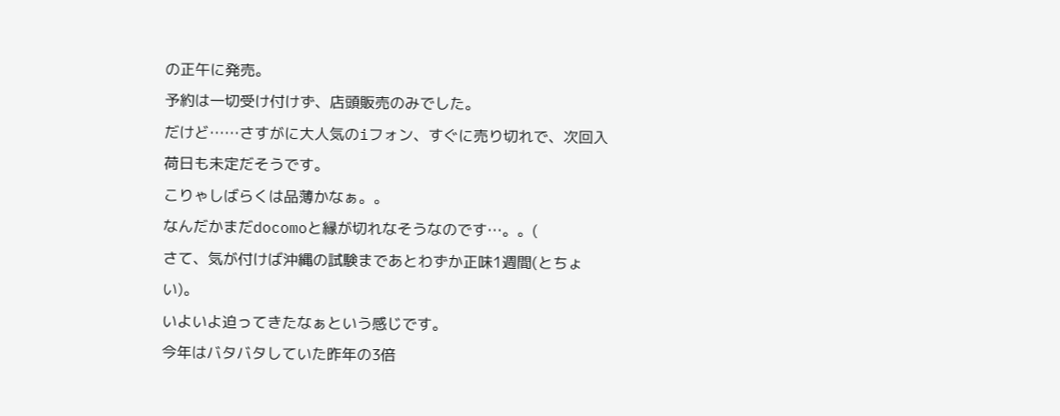の正午に発売。
予約は一切受け付けず、店頭販売のみでした。
だけど……さすがに大人気のiフォン、すぐに売り切れで、次回入荷日も未定だそうです。
こりゃしばらくは品薄かなぁ。。
なんだかまだdocomoと縁が切れなそうなのです…。。(
さて、気が付けば沖縄の試験まであとわずか正味1週間(とちょい)。
いよいよ迫ってきたなぁという感じです。
今年はバタバタしていた昨年の3倍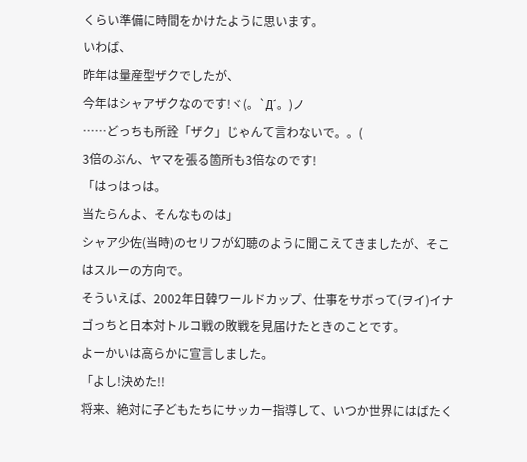くらい準備に時間をかけたように思います。
いわば、
昨年は量産型ザクでしたが、
今年はシャアザクなのです!ヾ(。`Д´。)ノ
……どっちも所詮「ザク」じゃんて言わないで。。(
3倍のぶん、ヤマを張る箇所も3倍なのです!
「はっはっは。
当たらんよ、そんなものは」
シャア少佐(当時)のセリフが幻聴のように聞こえてきましたが、そこはスルーの方向で。
そういえば、2002年日韓ワールドカップ、仕事をサボって(ヲイ)イナゴっちと日本対トルコ戦の敗戦を見届けたときのことです。
よーかいは高らかに宣言しました。
「よし!決めた!!
将来、絶対に子どもたちにサッカー指導して、いつか世界にはばたく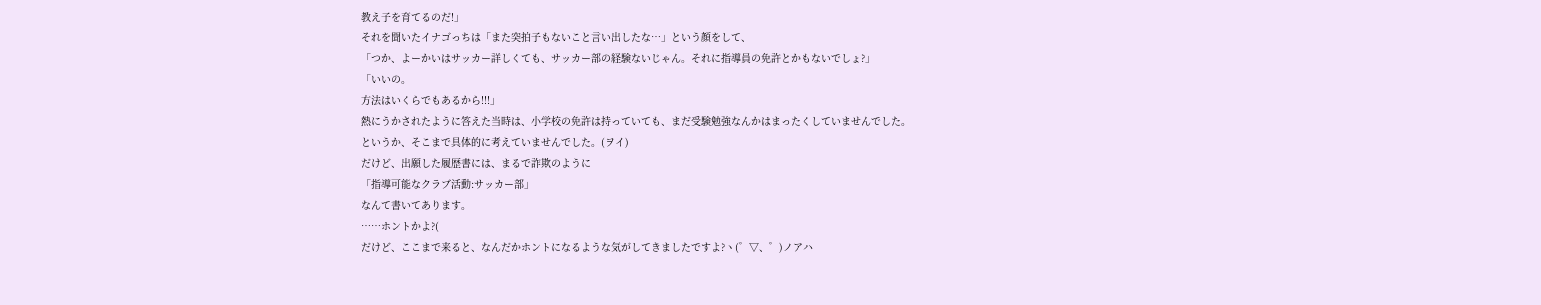教え子を育てるのだ!」
それを聞いたイナゴっちは「また突拍子もないこと言い出したな…」という顔をして、
「つか、よーかいはサッカー詳しくても、サッカー部の経験ないじゃん。それに指導員の免許とかもないでしょ?」
「いいの。
方法はいくらでもあるから!!!」
熱にうかされたように答えた当時は、小学校の免許は持っていても、まだ受験勉強なんかはまったくしていませんでした。
というか、そこまで具体的に考えていませんでした。(ヲイ)
だけど、出願した履歴書には、まるで詐欺のように
「指導可能なクラブ活動:サッカー部」
なんて書いてあります。
……ホントかよ?(
だけど、ここまで来ると、なんだかホントになるような気がしてきましたですよ?ヽ(゜▽、゜)ノアハ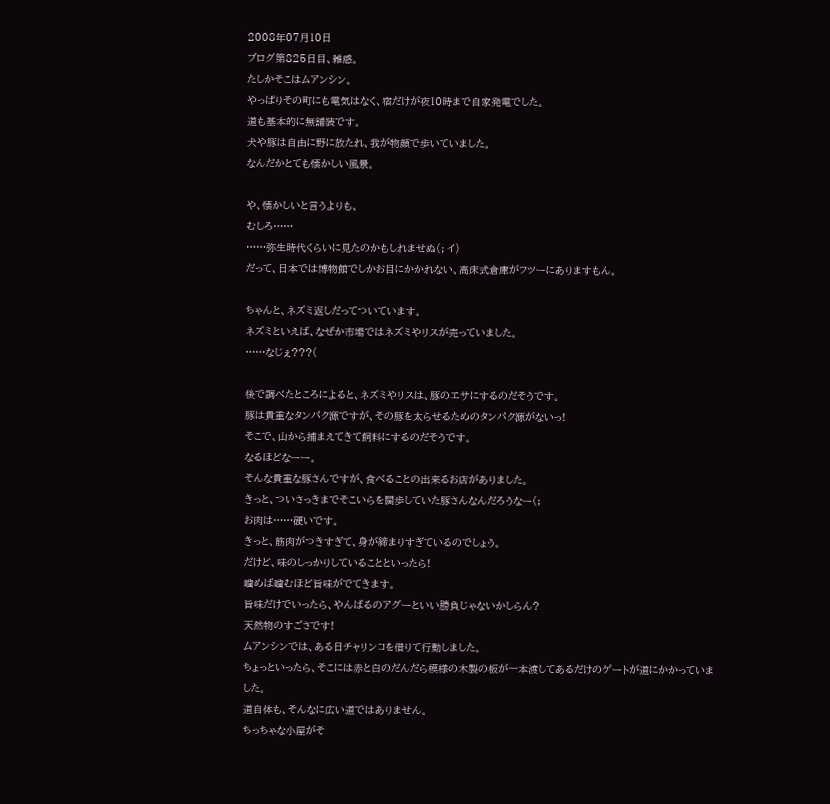2008年07月10日
ブログ第825日目、雑感。
たしかそこはムアンシン。
やっぱりその町にも電気はなく、宿だけが夜10時まで自家発電でした。
道も基本的に無舗装です。
犬や豚は自由に野に放たれ、我が物顔で歩いていました。
なんだかとても懐かしい風景。

や、懐かしいと言うよりも、
むしろ……
……弥生時代くらいに見たのかもしれませぬ(; イ)
だって、日本では博物館でしかお目にかかれない、高床式倉庫がフツーにありますもん。

ちゃんと、ネズミ返しだってついています。
ネズミといえば、なぜか市場ではネズミやリスが売っていました。
……なじぇ???(

後で調べたところによると、ネズミやリスは、豚のエサにするのだそうです。
豚は貴重なタンパク源ですが、その豚を太らせるためのタンパク源がないっ!
そこで、山から捕まえてきて飼料にするのだそうです。
なるほどなーー。
そんな貴重な豚さんですが、食べることの出来るお店がありました。
きっと、ついさっきまでそこいらを闊歩していた豚さんなんだろうなー(;
お肉は……硬いです。
きっと、筋肉がつきすぎて、身が締まりすぎているのでしょう。
だけど、味のしっかりしていることといったら!
噛めば噛むほど旨味がでてきます。
旨味だけでいったら、やんばるのアグーといい勝負じゃないかしらん?
天然物のすごさです!
ムアンシンでは、ある日チャリンコを借りて行動しました。
ちょっといったら、そこには赤と白のだんだら模様の木製の板が一本渡してあるだけのゲートが道にかかっていました。
道自体も、そんなに広い道ではありません。
ちっちゃな小屋がそ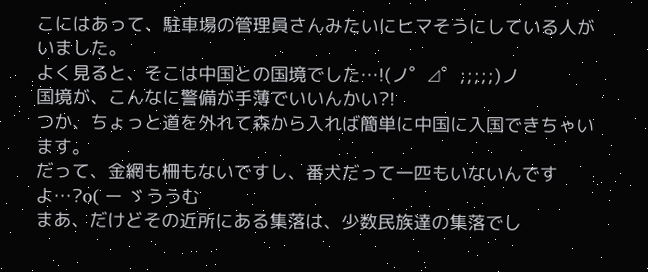こにはあって、駐車場の管理員さんみたいにヒマそうにしている人がいました。
よく見ると、そこは中国との国境でした…!(ノ゜⊿゜;;;;;)ノ
国境が、こんなに警備が手薄でいいんかい?!
つか、ちょっと道を外れて森から入れば簡単に中国に入国できちゃいます。
だって、金網も柵もないですし、番犬だって一匹もいないんですよ…?o( ー ゞううむ
まあ、だけどその近所にある集落は、少数民族達の集落でし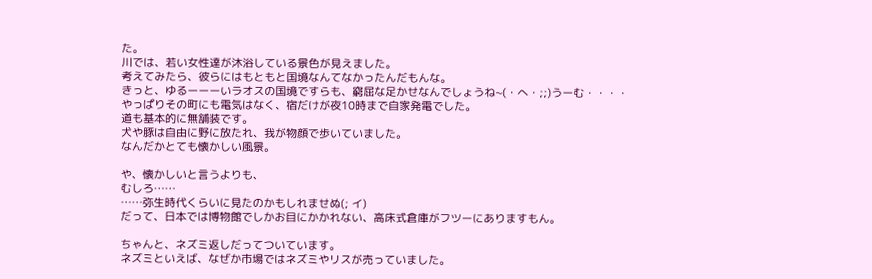た。
川では、若い女性達が沐浴している景色が見えました。
考えてみたら、彼らにはもともと国境なんてなかったんだもんな。
きっと、ゆるーーーいラオスの国境ですらも、窮屈な足かせなんでしょうね~(・へ・;;)うーむ・・・・
やっぱりその町にも電気はなく、宿だけが夜10時まで自家発電でした。
道も基本的に無舗装です。
犬や豚は自由に野に放たれ、我が物顔で歩いていました。
なんだかとても懐かしい風景。

や、懐かしいと言うよりも、
むしろ……
……弥生時代くらいに見たのかもしれませぬ(; イ)
だって、日本では博物館でしかお目にかかれない、高床式倉庫がフツーにありますもん。

ちゃんと、ネズミ返しだってついています。
ネズミといえば、なぜか市場ではネズミやリスが売っていました。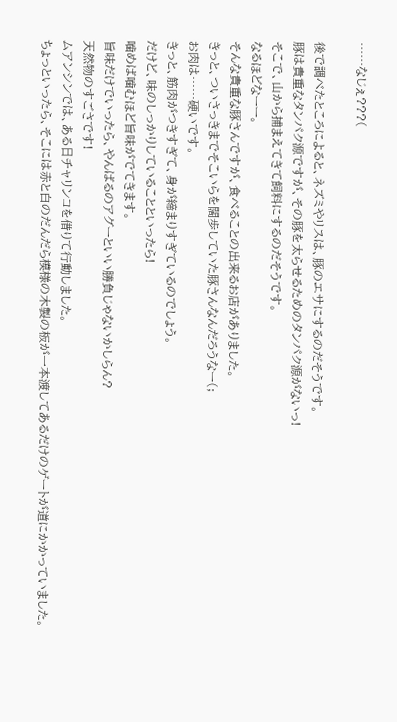……なじぇ???(

後で調べたところによると、ネズミやリスは、豚のエサにするのだそうです。
豚は貴重なタンパク源ですが、その豚を太らせるためのタンパク源がないっ!
そこで、山から捕まえてきて飼料にするのだそうです。
なるほどなーー。
そんな貴重な豚さんですが、食べることの出来るお店がありました。
きっと、ついさっきまでそこいらを闊歩していた豚さんなんだろうなー(;
お肉は……硬いです。
きっと、筋肉がつきすぎて、身が締まりすぎているのでしょう。
だけど、味のしっかりしていることといったら!
噛めば噛むほど旨味がでてきます。
旨味だけでいったら、やんばるのアグーといい勝負じゃないかしらん?
天然物のすごさです!
ムアンシンでは、ある日チャリンコを借りて行動しました。
ちょっといったら、そこには赤と白のだんだら模様の木製の板が一本渡してあるだけのゲートが道にかかっていました。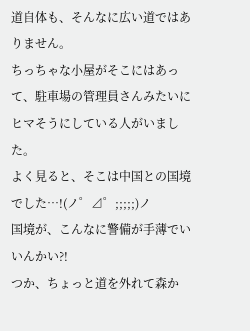道自体も、そんなに広い道ではありません。
ちっちゃな小屋がそこにはあって、駐車場の管理員さんみたいにヒマそうにしている人がいました。
よく見ると、そこは中国との国境でした…!(ノ゜⊿゜;;;;;)ノ
国境が、こんなに警備が手薄でいいんかい?!
つか、ちょっと道を外れて森か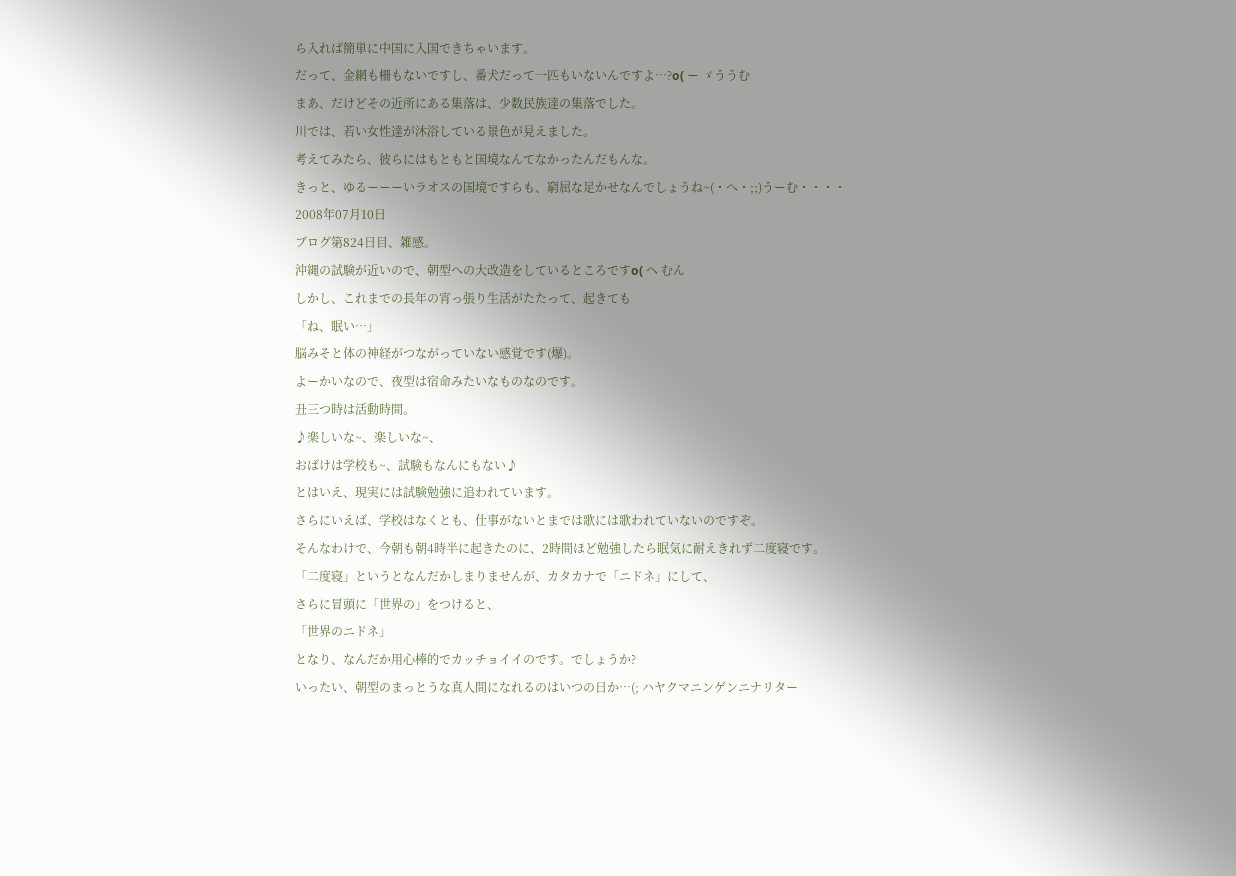ら入れば簡単に中国に入国できちゃいます。
だって、金網も柵もないですし、番犬だって一匹もいないんですよ…?o( ー ゞううむ
まあ、だけどその近所にある集落は、少数民族達の集落でした。
川では、若い女性達が沐浴している景色が見えました。
考えてみたら、彼らにはもともと国境なんてなかったんだもんな。
きっと、ゆるーーーいラオスの国境ですらも、窮屈な足かせなんでしょうね~(・へ・;;)うーむ・・・・
2008年07月10日
ブログ第824日目、雑感。
沖縄の試験が近いので、朝型への大改造をしているところですo( へ むん
しかし、これまでの長年の宵っ張り生活がたたって、起きても
「ね、眠い…」
脳みそと体の神経がつながっていない感覚です(爆)。
よーかいなので、夜型は宿命みたいなものなのです。
丑三つ時は活動時間。
♪楽しいな~、楽しいな~、
おばけは学校も~、試験もなんにもない♪
とはいえ、現実には試験勉強に追われています。
さらにいえば、学校はなくとも、仕事がないとまでは歌には歌われていないのですぞ。
そんなわけで、今朝も朝4時半に起きたのに、2時間ほど勉強したら眠気に耐えきれず二度寝です。
「二度寝」というとなんだかしまりませんが、カタカナで「ニドネ」にして、
さらに冒頭に「世界の」をつけると、
「世界のニドネ」
となり、なんだか用心棒的でカッチョイイのです。でしょうか?
いったい、朝型のまっとうな真人間になれるのはいつの日か…(; ハヤクマニンゲンニナリター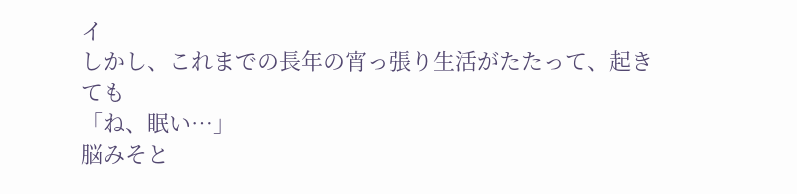イ
しかし、これまでの長年の宵っ張り生活がたたって、起きても
「ね、眠い…」
脳みそと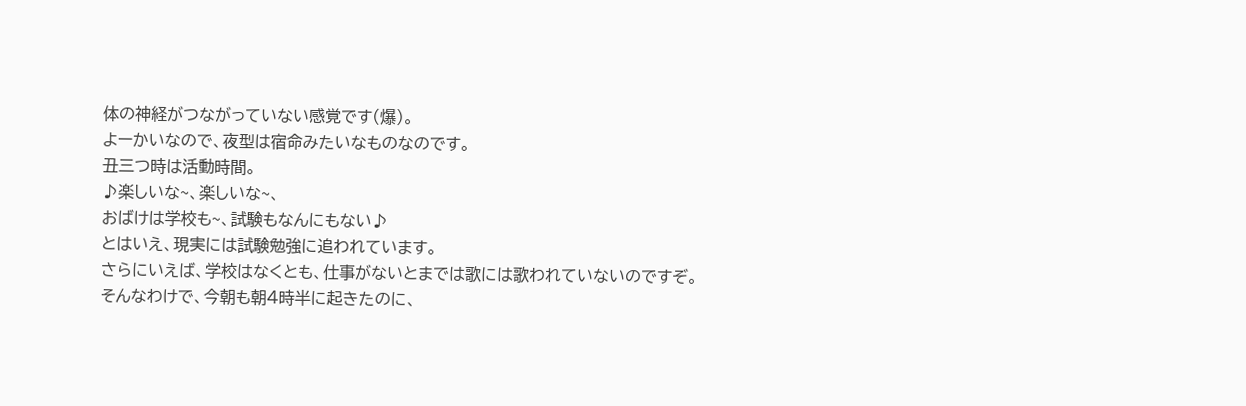体の神経がつながっていない感覚です(爆)。
よーかいなので、夜型は宿命みたいなものなのです。
丑三つ時は活動時間。
♪楽しいな~、楽しいな~、
おばけは学校も~、試験もなんにもない♪
とはいえ、現実には試験勉強に追われています。
さらにいえば、学校はなくとも、仕事がないとまでは歌には歌われていないのですぞ。
そんなわけで、今朝も朝4時半に起きたのに、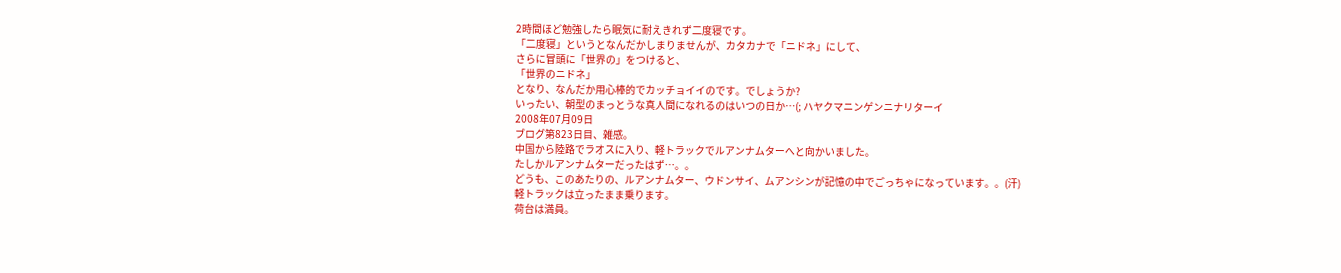2時間ほど勉強したら眠気に耐えきれず二度寝です。
「二度寝」というとなんだかしまりませんが、カタカナで「ニドネ」にして、
さらに冒頭に「世界の」をつけると、
「世界のニドネ」
となり、なんだか用心棒的でカッチョイイのです。でしょうか?
いったい、朝型のまっとうな真人間になれるのはいつの日か…(; ハヤクマニンゲンニナリターイ
2008年07月09日
ブログ第823日目、雑感。
中国から陸路でラオスに入り、軽トラックでルアンナムターへと向かいました。
たしかルアンナムターだったはず…。。
どうも、このあたりの、ルアンナムター、ウドンサイ、ムアンシンが記憶の中でごっちゃになっています。。(汗)
軽トラックは立ったまま乗ります。
荷台は満員。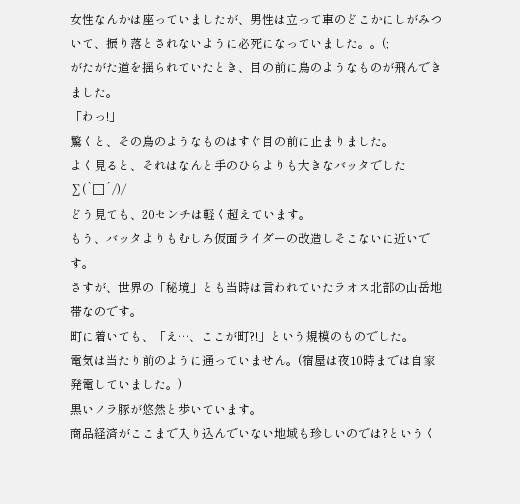女性なんかは座っていましたが、男性は立って車のどこかにしがみついて、振り落とされないように必死になっていました。。(;
がたがた道を揺られていたとき、目の前に鳥のようなものが飛んできました。
「わっ!」
驚くと、その鳥のようなものはすぐ目の前に止まりました。
よく見ると、それはなんと手のひらよりも大きなバッタでした∑(`□´/)/
どう見ても、20センチは軽く超えています。
もう、バッタよりもむしろ仮面ライダーの改造しそこないに近いです。
さすが、世界の「秘境」とも当時は言われていたラオス北部の山岳地帯なのです。
町に着いても、「え…、ここが町?!」という規模のものでした。
電気は当たり前のように通っていません。(宿屋は夜10時までは自家発電していました。)
黒いノラ豚が悠然と歩いています。
商品経済がここまで入り込んでいない地域も珍しいのでは?というく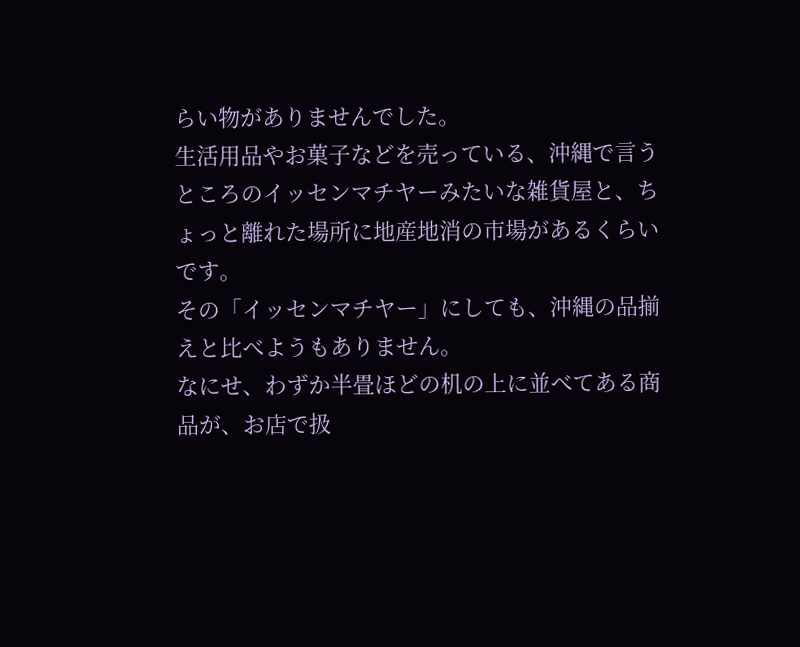らい物がありませんでした。
生活用品やお菓子などを売っている、沖縄で言うところのイッセンマチヤーみたいな雑貨屋と、ちょっと離れた場所に地産地消の市場があるくらいです。
その「イッセンマチヤー」にしても、沖縄の品揃えと比べようもありません。
なにせ、わずか半畳ほどの机の上に並べてある商品が、お店で扱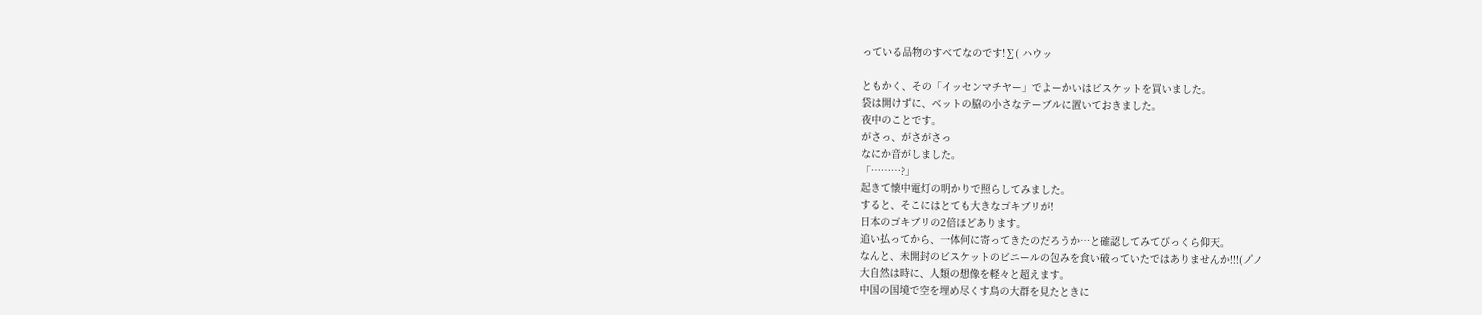っている品物のすべてなのです!∑( ハウッ

ともかく、その「イッセンマチヤー」でよーかいはビスケットを買いました。
袋は開けずに、ベットの脇の小さなテーブルに置いておきました。
夜中のことです。
がさっ、がさがさっ
なにか音がしました。
「………?」
起きて懐中電灯の明かりで照らしてみました。
すると、そこにはとても大きなゴキブリが!
日本のゴキブリの2倍ほどあります。
追い払ってから、一体何に寄ってきたのだろうか…と確認してみてびっくら仰天。
なんと、未開封のビスケットのビニールの包みを食い破っていたではありませんか!!!(ノ゚ノ
大自然は時に、人類の想像を軽々と超えます。
中国の国境で空を埋め尽くす鳥の大群を見たときに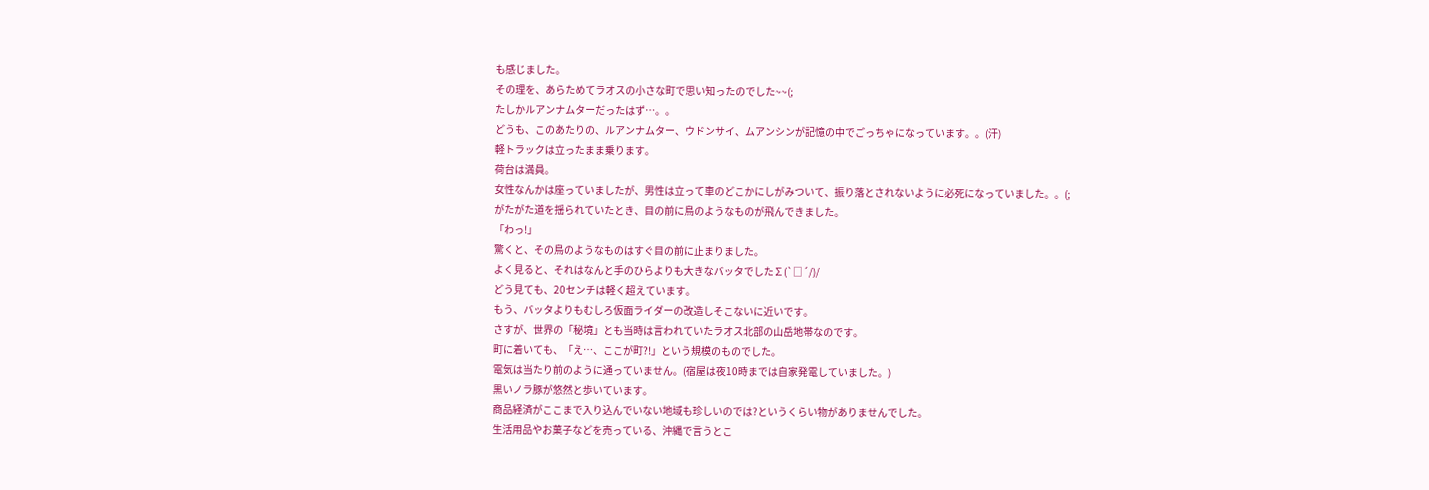も感じました。
その理を、あらためてラオスの小さな町で思い知ったのでした~~(;
たしかルアンナムターだったはず…。。
どうも、このあたりの、ルアンナムター、ウドンサイ、ムアンシンが記憶の中でごっちゃになっています。。(汗)
軽トラックは立ったまま乗ります。
荷台は満員。
女性なんかは座っていましたが、男性は立って車のどこかにしがみついて、振り落とされないように必死になっていました。。(;
がたがた道を揺られていたとき、目の前に鳥のようなものが飛んできました。
「わっ!」
驚くと、その鳥のようなものはすぐ目の前に止まりました。
よく見ると、それはなんと手のひらよりも大きなバッタでした∑(`□´/)/
どう見ても、20センチは軽く超えています。
もう、バッタよりもむしろ仮面ライダーの改造しそこないに近いです。
さすが、世界の「秘境」とも当時は言われていたラオス北部の山岳地帯なのです。
町に着いても、「え…、ここが町?!」という規模のものでした。
電気は当たり前のように通っていません。(宿屋は夜10時までは自家発電していました。)
黒いノラ豚が悠然と歩いています。
商品経済がここまで入り込んでいない地域も珍しいのでは?というくらい物がありませんでした。
生活用品やお菓子などを売っている、沖縄で言うとこ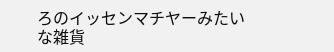ろのイッセンマチヤーみたいな雑貨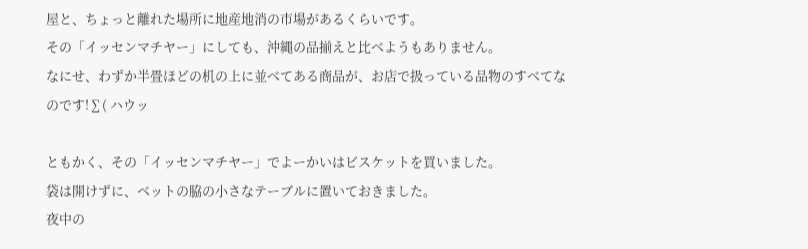屋と、ちょっと離れた場所に地産地消の市場があるくらいです。
その「イッセンマチヤー」にしても、沖縄の品揃えと比べようもありません。
なにせ、わずか半畳ほどの机の上に並べてある商品が、お店で扱っている品物のすべてなのです!∑( ハウッ

ともかく、その「イッセンマチヤー」でよーかいはビスケットを買いました。
袋は開けずに、ベットの脇の小さなテーブルに置いておきました。
夜中の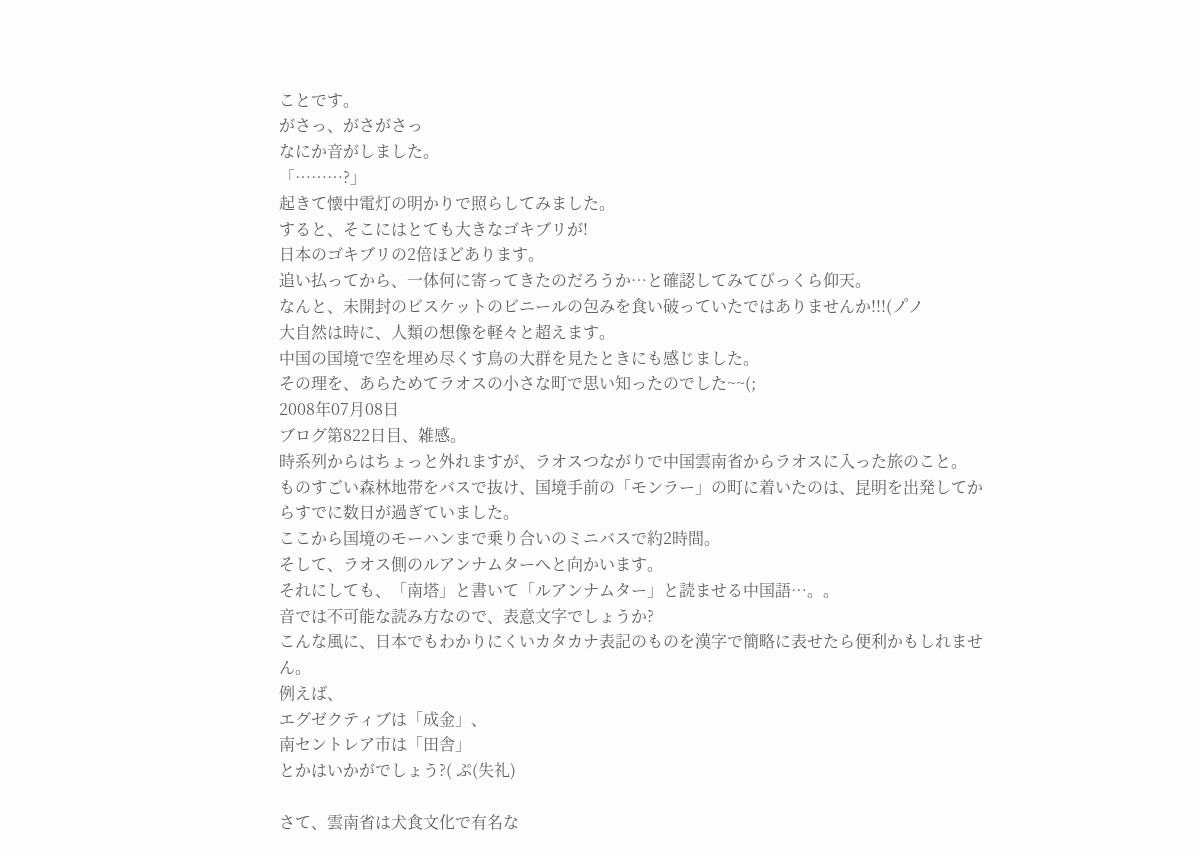ことです。
がさっ、がさがさっ
なにか音がしました。
「………?」
起きて懐中電灯の明かりで照らしてみました。
すると、そこにはとても大きなゴキブリが!
日本のゴキブリの2倍ほどあります。
追い払ってから、一体何に寄ってきたのだろうか…と確認してみてびっくら仰天。
なんと、未開封のビスケットのビニールの包みを食い破っていたではありませんか!!!(ノ゚ノ
大自然は時に、人類の想像を軽々と超えます。
中国の国境で空を埋め尽くす鳥の大群を見たときにも感じました。
その理を、あらためてラオスの小さな町で思い知ったのでした~~(;
2008年07月08日
ブログ第822日目、雑感。
時系列からはちょっと外れますが、ラオスつながりで中国雲南省からラオスに入った旅のこと。
ものすごい森林地帯をバスで抜け、国境手前の「モンラー」の町に着いたのは、昆明を出発してからすでに数日が過ぎていました。
ここから国境のモーハンまで乗り合いのミニバスで約2時間。
そして、ラオス側のルアンナムターへと向かいます。
それにしても、「南塔」と書いて「ルアンナムター」と読ませる中国語…。。
音では不可能な読み方なので、表意文字でしょうか?
こんな風に、日本でもわかりにくいカタカナ表記のものを漢字で簡略に表せたら便利かもしれません。
例えば、
エグゼクティブは「成金」、
南セントレア市は「田舎」
とかはいかがでしょう?( ぷ(失礼)

さて、雲南省は犬食文化で有名な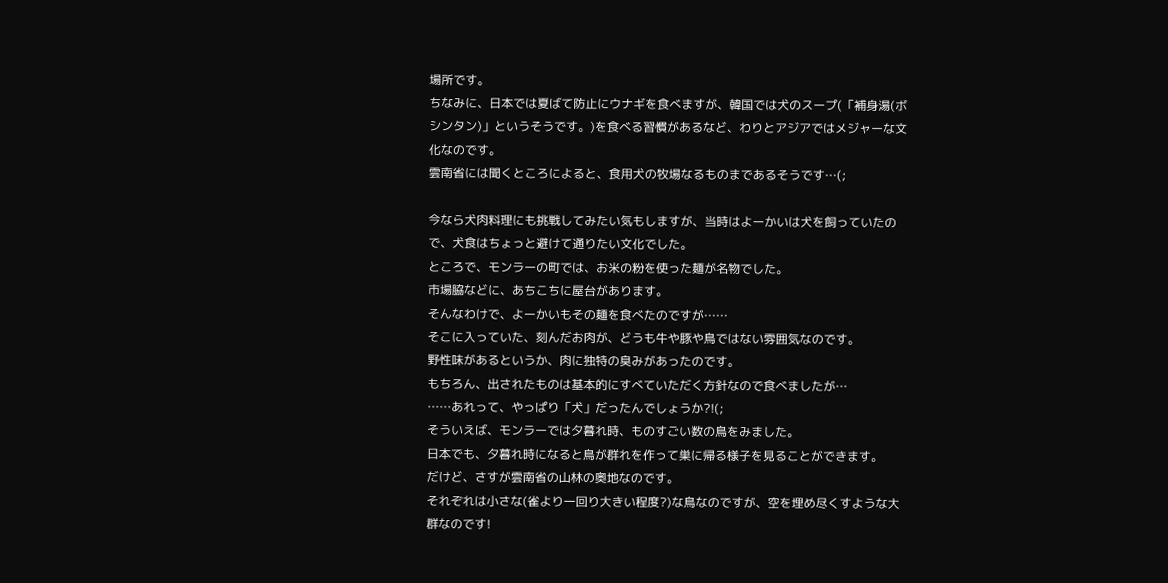場所です。
ちなみに、日本では夏ばて防止にウナギを食べますが、韓国では犬のスープ(「補身湯(ボシンタン)」というそうです。)を食べる習慣があるなど、わりとアジアではメジャーな文化なのです。
雲南省には聞くところによると、食用犬の牧場なるものまであるそうです…(;

今なら犬肉料理にも挑戦してみたい気もしますが、当時はよーかいは犬を飼っていたので、犬食はちょっと避けて通りたい文化でした。
ところで、モンラーの町では、お米の粉を使った麺が名物でした。
市場脇などに、あちこちに屋台があります。
そんなわけで、よーかいもその麺を食べたのですが……
そこに入っていた、刻んだお肉が、どうも牛や豚や鳥ではない雰囲気なのです。
野性味があるというか、肉に独特の臭みがあったのです。
もちろん、出されたものは基本的にすべていただく方針なので食べましたが…
……あれって、やっぱり「犬」だったんでしょうか?!(;
そういえば、モンラーでは夕暮れ時、ものすごい数の鳥をみました。
日本でも、夕暮れ時になると鳥が群れを作って巣に帰る様子を見ることができます。
だけど、さすが雲南省の山林の奥地なのです。
それぞれは小さな(雀より一回り大きい程度?)な鳥なのですが、空を埋め尽くすような大群なのです!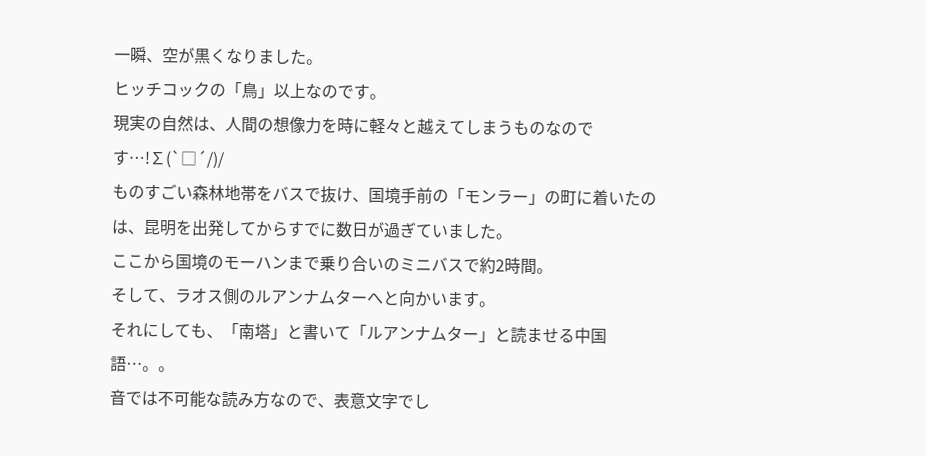一瞬、空が黒くなりました。
ヒッチコックの「鳥」以上なのです。
現実の自然は、人間の想像力を時に軽々と越えてしまうものなのです…!∑(`□´/)/
ものすごい森林地帯をバスで抜け、国境手前の「モンラー」の町に着いたのは、昆明を出発してからすでに数日が過ぎていました。
ここから国境のモーハンまで乗り合いのミニバスで約2時間。
そして、ラオス側のルアンナムターへと向かいます。
それにしても、「南塔」と書いて「ルアンナムター」と読ませる中国語…。。
音では不可能な読み方なので、表意文字でし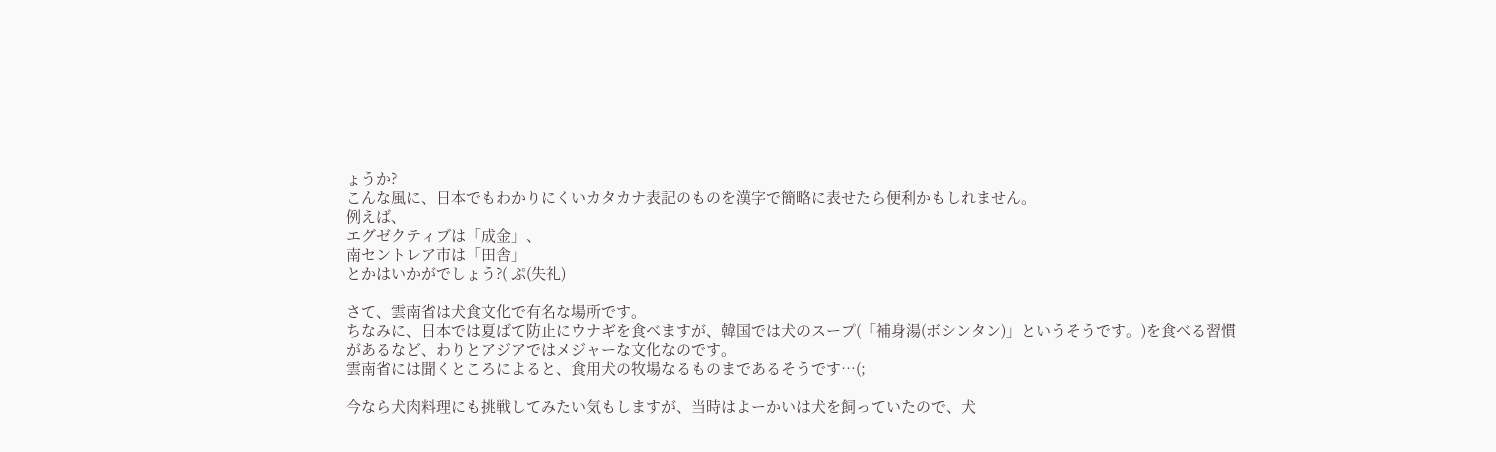ょうか?
こんな風に、日本でもわかりにくいカタカナ表記のものを漢字で簡略に表せたら便利かもしれません。
例えば、
エグゼクティブは「成金」、
南セントレア市は「田舎」
とかはいかがでしょう?( ぷ(失礼)

さて、雲南省は犬食文化で有名な場所です。
ちなみに、日本では夏ばて防止にウナギを食べますが、韓国では犬のスープ(「補身湯(ボシンタン)」というそうです。)を食べる習慣があるなど、わりとアジアではメジャーな文化なのです。
雲南省には聞くところによると、食用犬の牧場なるものまであるそうです…(;

今なら犬肉料理にも挑戦してみたい気もしますが、当時はよーかいは犬を飼っていたので、犬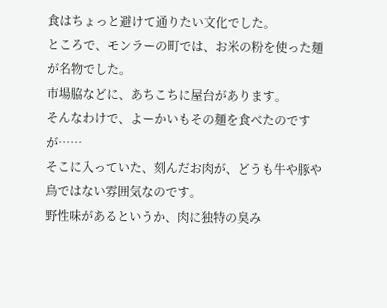食はちょっと避けて通りたい文化でした。
ところで、モンラーの町では、お米の粉を使った麺が名物でした。
市場脇などに、あちこちに屋台があります。
そんなわけで、よーかいもその麺を食べたのですが……
そこに入っていた、刻んだお肉が、どうも牛や豚や鳥ではない雰囲気なのです。
野性味があるというか、肉に独特の臭み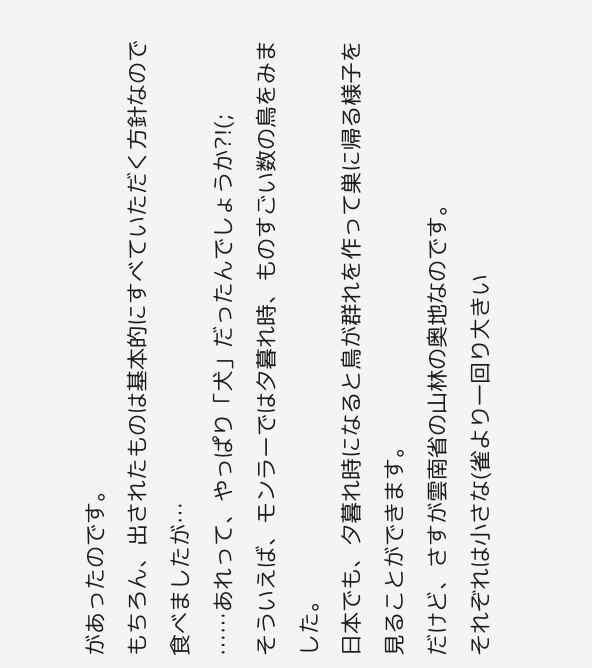があったのです。
もちろん、出されたものは基本的にすべていただく方針なので食べましたが…
……あれって、やっぱり「犬」だったんでしょうか?!(;
そういえば、モンラーでは夕暮れ時、ものすごい数の鳥をみました。
日本でも、夕暮れ時になると鳥が群れを作って巣に帰る様子を見ることができます。
だけど、さすが雲南省の山林の奥地なのです。
それぞれは小さな(雀より一回り大きい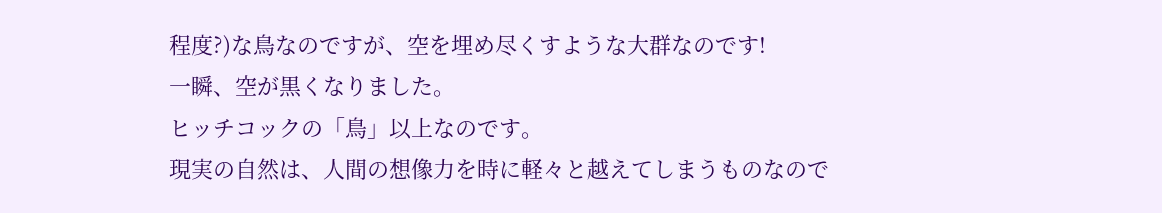程度?)な鳥なのですが、空を埋め尽くすような大群なのです!
一瞬、空が黒くなりました。
ヒッチコックの「鳥」以上なのです。
現実の自然は、人間の想像力を時に軽々と越えてしまうものなので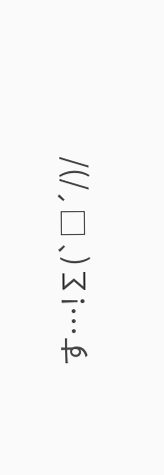す…!∑(`□´/)/